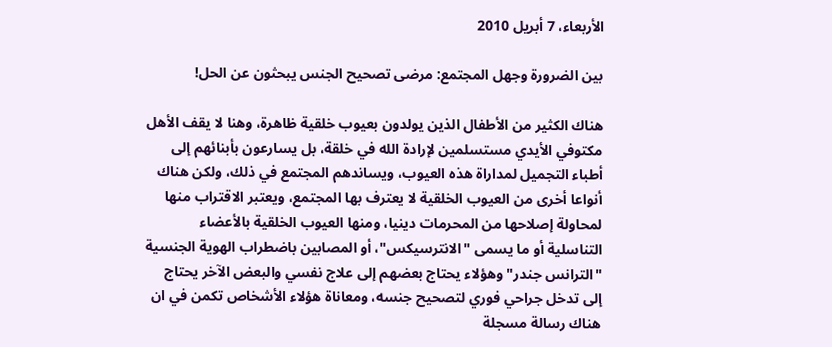الأربعاء، 7 أبريل 2010

بين الضرورة وجهل المجتمع: مرضى تصحيح الجنس يبحثون عن الحل!

هناك الكثير من الأطفال الذين يولدون بعيوب خلقية ظاهرة، وهنا لا يقف الأهل مكتوفي الأيدي مستسلمين لإرادة الله في خلقة، بل يسارعون بأبنائهم إلى أطباء التجميل لمداراة هذه العيوب، ويساندهم المجتمع في ذلك، ولكن هناك أنواعا أخرى من العيوب الخلقية لا يعترف بها المجتمع، ويعتبر الاقتراب منها لمحاولة إصلاحها من المحرمات دينيا، ومنها العيوب الخلقية بالأعضاء التناسلية أو ما يسمى "الانترسيكس"، أو المصابين باضطراب الهوية الجنسية "الترانس جندر" وهؤلاء يحتاج بعضهم إلى علاج نفسي والبعض الآخر يحتاج إلى تدخل جراحي فوري لتصحيح جنسه، ومعاناة هؤلاء الأشخاص تكمن في ان هناك رسالة مسجلة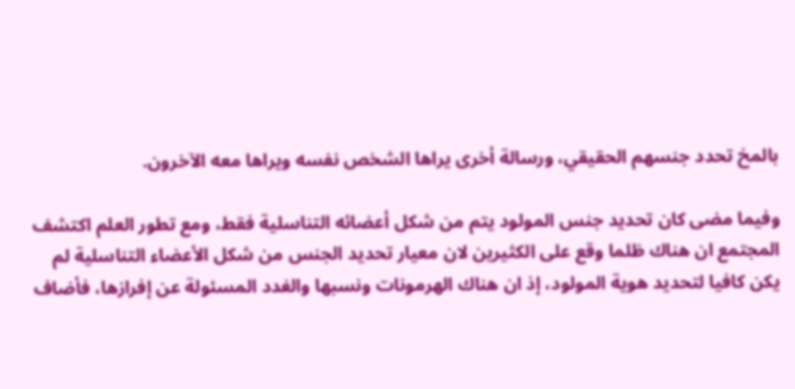بالمخ تحدد جنسهم الحقيقي، ورسالة أخرى يراها الشخص نفسه ويراها معه الآخرون.

وفيما مضى كان تحديد جنس المولود يتم من شكل أعضائه التناسلية فقط، ومع تطور العلم اكتشف المجتمع ان هناك ظلما وقع على الكثيرين لان معيار تحديد الجنس من شكل الأعضاء التناسلية لم يكن كافيا لتحديد هوية المولود، إذ ان هناك الهرمونات ونسبها والغدد المسئولة عن إفرازها، فأضاف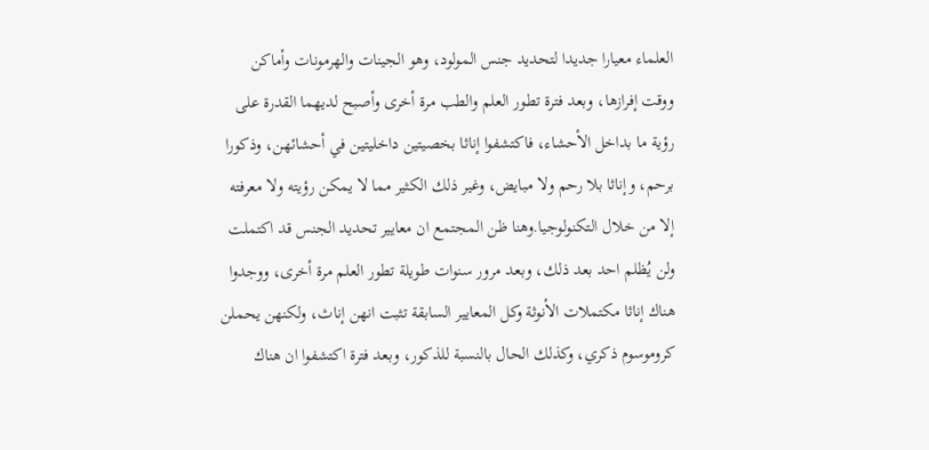العلماء معيارا جديدا لتحديد جنس المولود، وهو الجينات والهرمونات وأماكن ووقت إفرازها، وبعد فترة تطور العلم والطب مرة أخرى وأصبح لديهما القدرة على رؤية ما بداخل الأحشاء، فاكتشفوا إناثا بخصيتين داخليتين في أحشائهن، وذكورا برحم، وإناثا بلا رحم ولا مبايض، وغير ذلك الكثير مما لا يمكن رؤيته ولا معرفته إلا من خلال التكنولوجيا.وهنا ظن المجتمع ان معايير تحديد الجنس قد اكتملت ولن يُظلم احد بعد ذلك، وبعد مرور سنوات طويلة تطور العلم مرة أخرى، ووجدوا هناك إناثا مكتملات الأنوثة وكل المعايير السابقة تثبت انهن إناث، ولكنهن يحملن كروموسوم ذكري، وكذلك الحال بالنسبة للذكور، وبعد فترة اكتشفوا ان هناك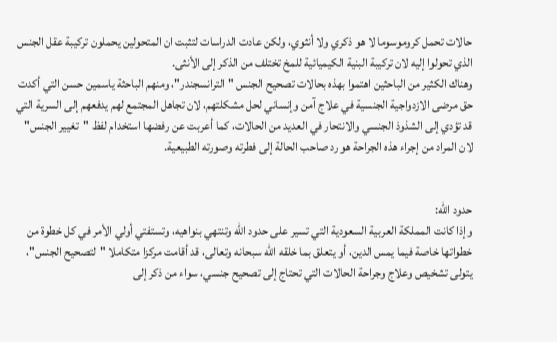حالات تحمل كروموسوما لا هو ذكري ولا أنثوي، ولكن عادت الدراسات لتثبت ان المتحولين يحملون تركيبة عقل الجنس الذي تحولوا إليه لان تركيبة البنية الكيميائية للمخ تختلف من الذكر إلى الأنثى.
وهناك الكثير من الباحثين اهتموا بهذه بحالات تصحيح الجنس "الترانسجندر"، ومنهم الباحثة ياسمين حسن التي أكدت حق مرضى الازدواجية الجنسية في علاج آمن وإنساني لحل مشكلتهم، لان تجاهل المجتمع لهم يدفعهم إلى السرية التي قد تؤدي إلى الشذوذ الجنسي والانتحار في العديد من الحالات، كما أعربت عن رفضها استخدام لفظ "تغيير الجنس" لان المراد من إجراء هذه الجراحة هو رد صاحب الحالة إلى فطرته وصورته الطبيعية.


حدود الله:
وإذا كانت المملكة العربية السعودية التي تسير على حدود الله وتنتهي بنواهيه، وتستفتي أولي الأمر في كل خطوة من خطواتها خاصة فيما يمس الدين، أو يتعلق بما خلقه الله سبحانه وتعالى، قد أقامت مركزا متكاملا "لتصحيح الجنس"، يتولى تشخيص وعلاج وجراحة الحالات التي تحتاج إلى تصحيح جنسي، سواء من ذكر إلى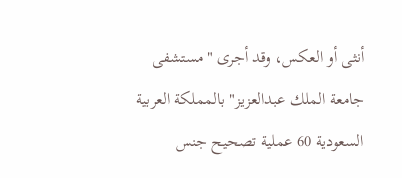أنثى أو العكس، وقد أجرى "مستشفى جامعة الملك عبدالعزيز" بالمملكة العربية السعودية 60 عملية تصحيح جنس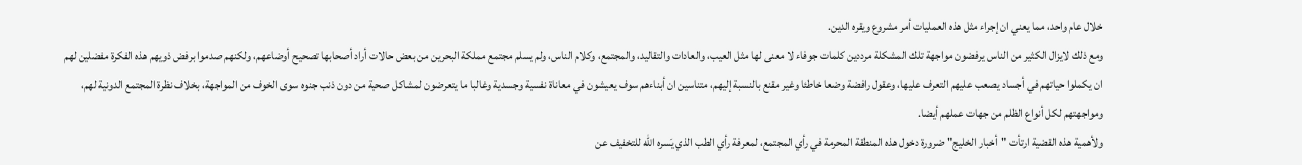خلال عام واحد، مما يعني ان إجراء مثل هذه العمليات أمر مشروع ويقره الدين.
ومع ذلك لايزال الكثير من الناس يرفضون مواجهة تلك المشكلة مرددين كلمات جوفاء لا معنى لها مثل العيب، والعادات والتقاليد، والمجتمع، وكلام الناس، ولم يسلم مجتمع مملكة البحرين من بعض حالات أراد أصحابها تصحيح أوضاعهم، ولكنهم صدموا برفض ذويهم هذه الفكرة مفضلين لهم ان يكملوا حياتهم في أجساد يصعب عليهم التعرف عليها، وعقول رافضة وضعا خاطئا وغير مقنع بالنسبة إليهم، متناسين ان أبناءهم سوف يعيشون في معاناة نفسية وجسدية وغالبا ما يتعرضون لمشاكل صحية من دون ذنب جنوه سوى الخوف من المواجهة، بخلاف نظرة المجتمع الدونية لهم، ومواجهتهم لكل أنواع الظلم من جهات عملهم أيضا.
ولأهمية هذه القضية ارتأت "أخبار الخليج" ضرورة دخول هذه المنطقة المحرمة في رأي المجتمع، لمعرفة رأي الطب الذي يَسره الله للتخفيف عن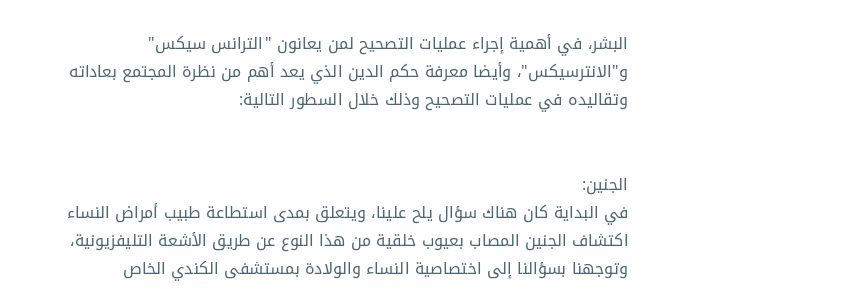البشر، في أهمية إجراء عمليات التصحيح لمن يعانون "الترانس سيكس" و"الانترسيكس"، وأيضا معرفة حكم الدين الذي يعد أهم من نظرة المجتمع بعاداته وتقاليده في عمليات التصحيح وذلك خلال السطور التالية:


الجنين:
في البداية كان هناك سؤال يلح علينا، ويتعلق بمدى استطاعة طبيب أمراض النساء اكتشاف الجنين المصاب بعيوب خلقية من هذا النوع عن طريق الأشعة التليفزيونية، وتوجهنا بسؤالنا إلى اختصاصية النساء والولادة بمستشفى الكندي الخاص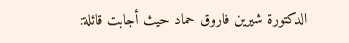الدكتورة شيرين فاروق حماد حيث أجابت قائلة: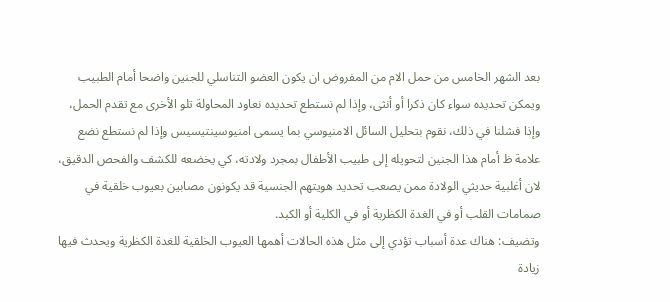بعد الشهر الخامس من حمل الام من المفروض ان يكون العضو التناسلي للجنين واضحا أمام الطبيب ويمكن تحديده سواء كان ذكرا أو أنثى، وإذا لم نستطع تحديده نعاود المحاولة تلو الأخرى مع تقدم الحمل، وإذا فشلنا في ذلك، نقوم بتحليل السائل الامنيوسي بما يسمى امنيوسينتيسيس وإذا لم نستطع نضع علامة ظ أمام هذا الجنين لتحويله إلى طبيب الأطفال بمجرد ولادته، كي يخضعه للكشف والفحص الدقيق، لان أغلبية حديثي الولادة ممن يصعب تحديد هويتهم الجنسية قد يكونون مصابين بعيوب خلقية في صمامات القلب أو في الغدة الكظرية أو في الكلية أو الكبد.
وتضيف: هناك عدة أسباب تؤدي إلى مثل هذه الحالات أهمها العيوب الخلقية للغدة الكظرية ويحدث فيها زيادة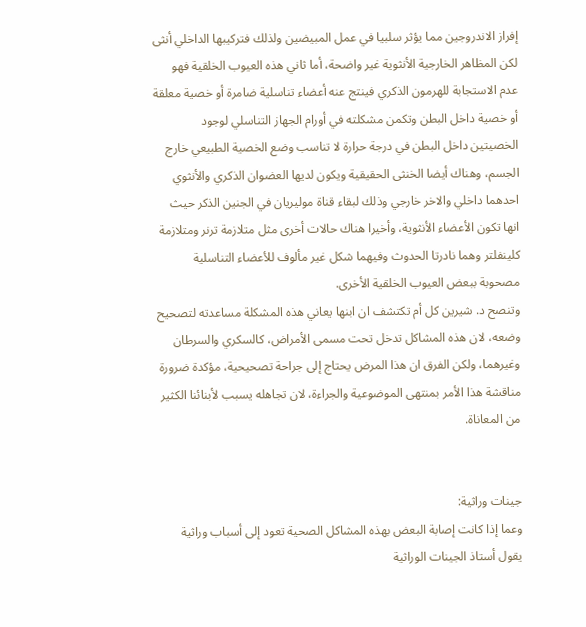إفراز الاندروجين مما يؤثر سلبيا في عمل المبيضين ولذلك فتركيبها الداخلي أنثى لكن المظاهر الخارجية الأنثوية غير واضحة، أما ثاني هذه العيوب الخلقية فهو عدم الاستجابة للهرمون الذكري فينتج عنه أعضاء تناسلية ضامرة أو خصية معلقة أو خصية داخل البطن وتكمن مشكلته في أورام الجهاز التناسلي لوجود الخصيتين داخل البطن في درجة حرارة لا تناسب وضع الخصية الطبيعي خارج الجسم، وهناك أيضا الخنثى الحقيقية ويكون لديها العضوان الذكري والأنثوي احدهما داخلي والاخر خارجي وذلك لبقاء قناة موليريان في الجنين الذكر حيث انها تكون الأعضاء الأنثوية، وأخيرا هناك حالات أخرى مثل متلازمة ترنر ومتلازمة كلينفلتر وهما نادرتا الحدوث وفيهما شكل غير مألوف للأعضاء التناسلية مصحوبة ببعض العيوب الخلقية الأخرى.
وتنصح د. شيرين كل أم تكتشف ان ابنها يعاني هذه المشكلة مساعدته لتصحيح وضعه، لان هذه المشاكل تدخل تحت مسمى الأمراض، كالسكري والسرطان وغيرهما، ولكن الفرق ان هذا المرض يحتاج إلى جراحة تصحيحية، مؤكدة ضرورة مناقشة هذا الأمر بمنتهى الموضوعية والجراءة، لان تجاهله يسبب لأبنائنا الكثير من المعاناة.


جينات وراثية:
وعما إذا كانت إصابة البعض بهذه المشاكل الصحية تعود إلى أسباب وراثية يقول أستاذ الجينات الوراثية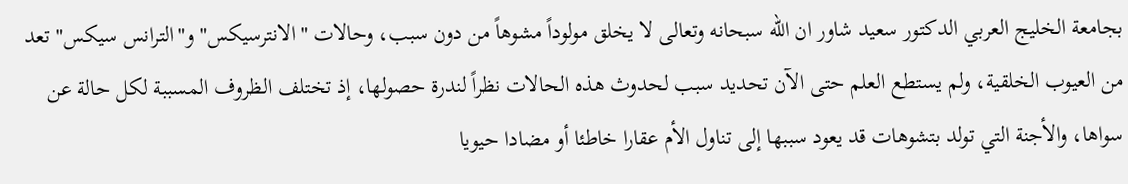بجامعة الخليج العربي الدكتور سعيد شاور ان الله سبحانه وتعالى لا يخلق مولوداً مشوهاً من دون سبب، وحالات "الانترسيكس" و"الترانس سيكس" تعد من العيوب الخلقية، ولم يستطع العلم حتى الآن تحديد سبب لحدوث هذه الحالات نظراً لندرة حصولها، إذ تختلف الظروف المسببة لكل حالة عن سواها، والأجنة التي تولد بتشوهات قد يعود سببها إلى تناول الأم عقارا خاطئا أو مضادا حيويا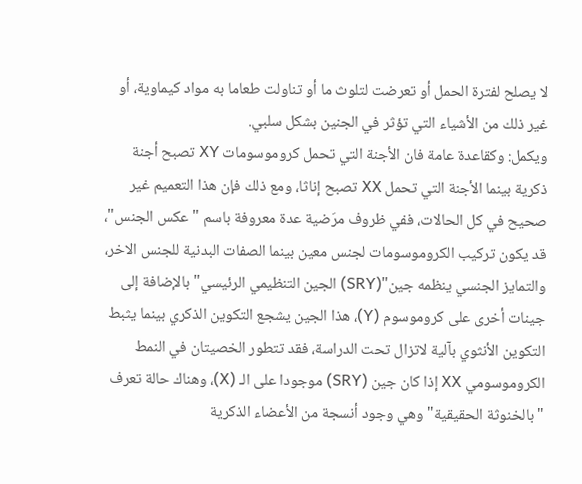لا يصلح لفترة الحمل أو تعرضت لتلوث ما أو تناولت طعاما به مواد كيماوية، أو غير ذلك من الأشياء التي تؤثر في الجنين بشكل سلبي.
ويكمل: وكقاعدة عامة فان الأجنة التي تحمل كروموسومات XY تصبح أجنة ذكرية بينما الأجنة التي تحمل XX تصبح إناثا، ومع ذلك فإن هذا التعميم غير صحيح في كل الحالات، ففي ظروف مرَضية عدة معروفة باسم "عكس الجنس"، قد يكون تركيب الكروموسومات لجنس معين بينما الصفات البدنية للجنس الاخر، والتمايز الجنسي ينظمه جين"(SRY) الجين التنظيمي الرئيسي" بالإضافة إلى جينات أخرى على كروموسوم (Y)، هذا الجين يشجع التكوين الذكري بينما يثبط التكوين الأنثوي بآلية لاتزال تحت الدراسة، فقد تتطور الخصيتان في النمط الكروموسومي XX إذا كان جين (SRY) موجودا على الـ (X)، وهناك حالة تعرف "بالخنوثة الحقيقية" وهي وجود أنسجة من الأعضاء الذكرية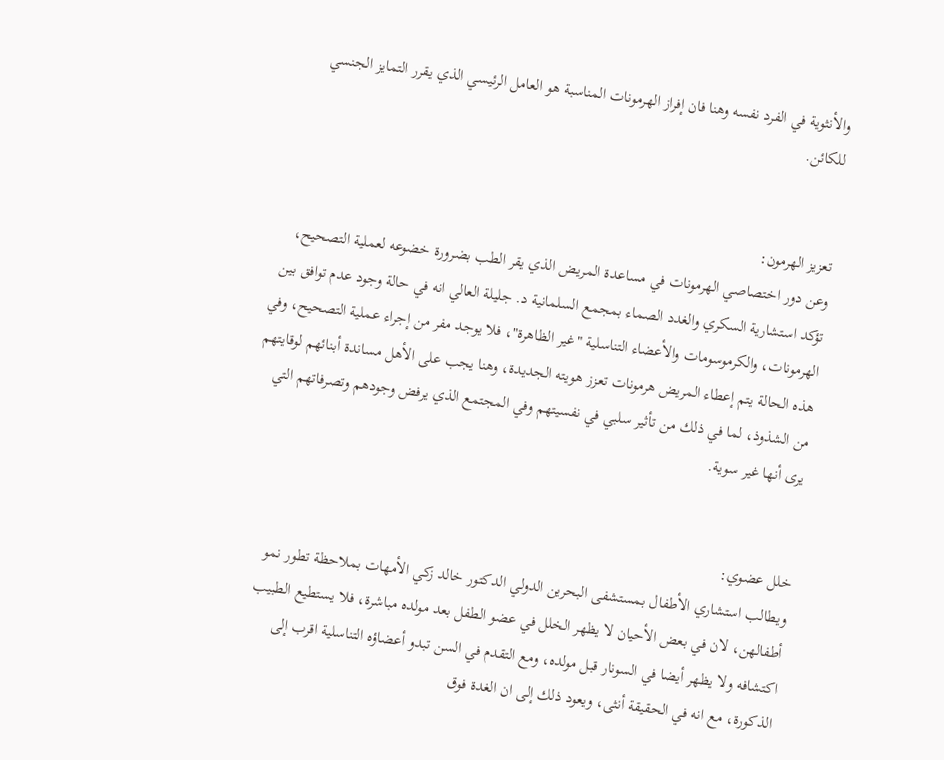والأنثوية في الفرد نفسه وهنا فان إفراز الهرمونات المناسبة هو العامل الرئيسي الذي يقرر التمايز الجنسي للكائن.


تعزيز الهرمون:
وعن دور اختصاصي الهرمونات في مساعدة المريض الذي يقر الطب بضرورة خضوعه لعملية التصحيح، تؤكد استشارية السكري والغدد الصماء بمجمع السلمانية د. جليلة العالي انه في حالة وجود عدم توافق بين الهرمونات، والكرموسومات والأعضاء التناسلية "غير الظاهرة"، فلا يوجد مفر من إجراء عملية التصحيح، وفي هذه الحالة يتم إعطاء المريض هرمونات تعزز هويته الجديدة، وهنا يجب على الأهل مساندة أبنائهم لوقايتهم من الشذوذ، لما في ذلك من تأثير سلبي في نفسيتهم وفي المجتمع الذي يرفض وجودهم وتصرفاتهم التي يرى أنها غير سوية.


خلل عضوي:
ويطالب استشاري الأطفال بمستشفى البحرين الدولي الدكتور خالد زكي الأمهات بملاحظة تطور نمو أطفالهن، لان في بعض الأحيان لا يظهر الخلل في عضو الطفل بعد مولده مباشرة، فلا يستطيع الطبيب اكتشافه ولا يظهر أيضا في السونار قبل مولده، ومع التقدم في السن تبدو أعضاؤه التناسلية اقرب إلى الذكورة، مع انه في الحقيقة أنثى، ويعود ذلك إلى ان الغدة فوق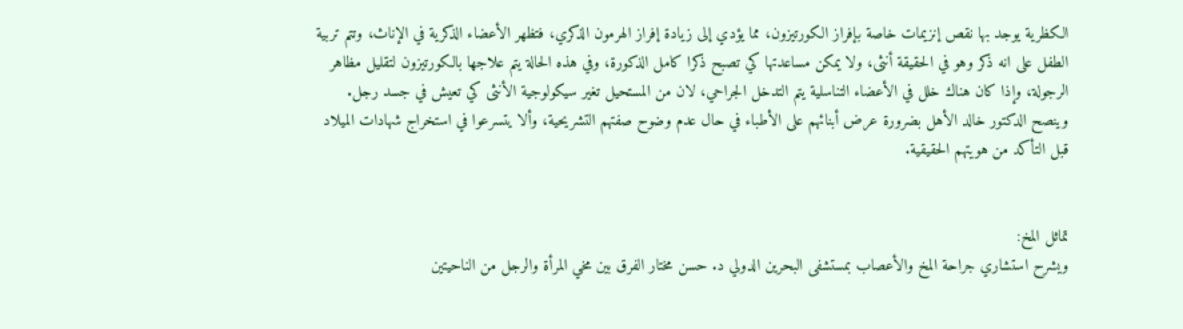الكظرية يوجد بها نقص إنزيمات خاصة بإفراز الكورتيزون، مما يؤدي إلى زيادة إفراز الهرمون الذكري، فتظهر الأعضاء الذكرية في الإناث، وتتم تربية الطفل على انه ذكر وهو في الحقيقة أنثى، ولا يمكن مساعدتها كي تصبح ذكرا كامل الذكورة، وفي هذه الحالة يتم علاجها بالكورتيزون لتقليل مظاهر الرجولة، وإذا كان هناك خلل في الأعضاء التناسلية يتم التدخل الجراحي، لان من المستحيل تغير سيكولوجية الأنثى كي تعيش في جسد رجل.
وينصح الدكتور خالد الأهل بضرورة عرض أبنائهم على الأطباء في حال عدم وضوح صفتهم التشريحية، وألا يتسرعوا في استخراج شهادات الميلاد قبل التأكد من هويتهم الحقيقية.


تماثل المخ:
ويشرح استشاري جراحة المخ والأعصاب بمستشفى البحرين الدولي د. حسن مختار الفرق بين مخي المرأة والرجل من الناحيتين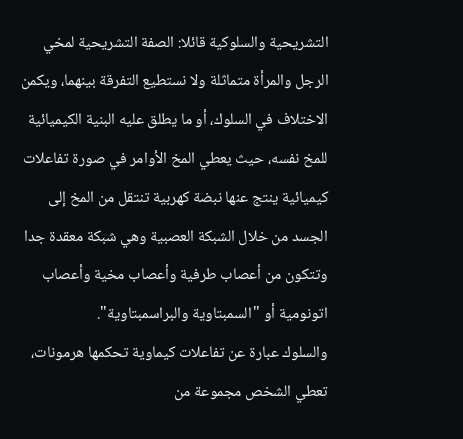التشريحية والسلوكية قائلا: الصفة التشريحية لمخي الرجل والمرأة متماثلة ولا نستطيع التفرقة بينهما، ويكمن الاختلاف في السلوك، أو ما يطلق عليه البنية الكيميائية للمخ نفسه، حيث يعطي المخ الأوامر في صورة تفاعلات كيميائية ينتج عنها نبضة كهربية تنتقل من المخ إلى الجسد من خلال الشبكة العصبية وهي شبكة معقدة جدا وتتكون من أعصاب طرفية وأعصاب مخية وأعصاب اتونومية أو "السمبتاوية والبراسمبتاوية".
والسلوك عبارة عن تفاعلات كيماوية تحكمها هرمونات، تعطي الشخص مجموعة من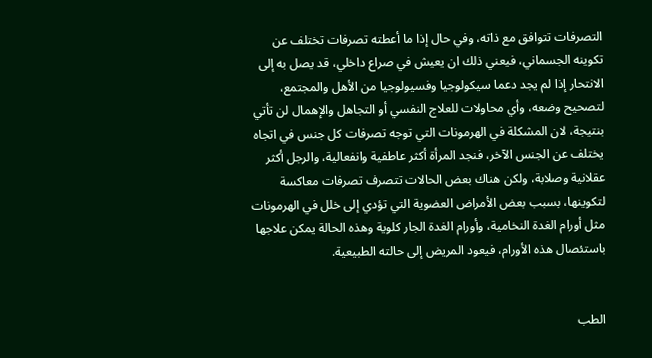التصرفات تتوافق مع ذاته، وفي حال إذا ما أعطته تصرفات تختلف عن تكوينه الجسماني، فيعني ذلك ان يعيش في صراع داخلي، قد يصل به إلى الانتحار إذا لم يجد دعما سيكولوجيا وفسيولوجيا من الأهل والمجتمع، لتصحيح وضعه، وأي محاولات للعلاج النفسي أو التجاهل والإهمال لن تأتي بنتيجة، لان المشكلة في الهرمونات التي توجه تصرفات كل جنس في اتجاه يختلف عن الجنس الآخر، فنجد المرأة أكثر عاطفية وانفعالية، والرجل أكثر عقلانية وصلابة، ولكن هناك بعض الحالات تتصرف تصرفات معاكسة لتكوينها، بسبب بعض الأمراض العضوية التي تؤدي إلى خلل في الهرمونات مثل أورام الغدة النخامية، وأورام الغدة الجار كلوية وهذه الحالة يمكن علاجها باستئصال هذه الأورام، فيعود المريض إلى حالته الطبيعية.


الطب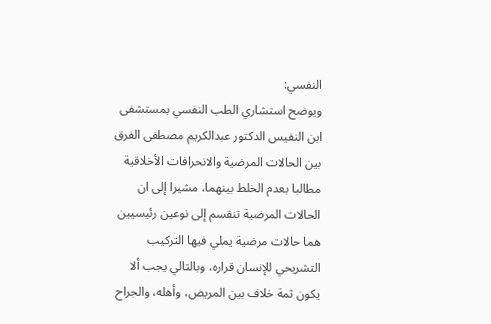النفسي:
ويوضح استشاري الطب النفسي بمستشفى ابن النفيس الدكتور عبدالكريم مصطفى الفرق بين الحالات المرضية والانحرافات الأخلاقية مطالبا بعدم الخلط بينهما، مشيرا إلى ان الحالات المرضية تنقسم إلى نوعين رئيسيين هما حالات مرضية يملي فيها التركيب التشريحي للإنسان قراره، وبالتالي يجب ألا يكون ثمة خلاف بين المريض، وأهله، والجراح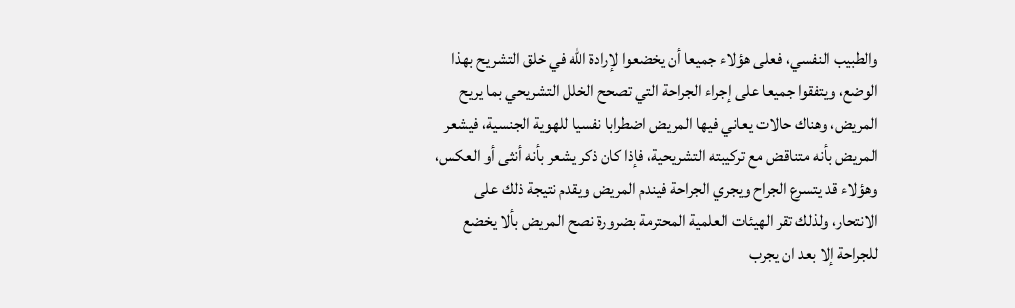والطبيب النفسي، فعلى هؤلاء جميعا أن يخضعوا لإرادة الله في خلق التشريح بهذا الوضع، ويتفقوا جميعا على إجراء الجراحة التي تصحح الخلل التشريحي بما يريح المريض، وهناك حالات يعاني فيها المريض اضطرابا نفسيا للهوية الجنسية، فيشعر المريض بأنه متناقض مع تركيبته التشريحية، فإذا كان ذكر يشعر بأنه أنثى أو العكس، وهؤلاء قد يتسرع الجراح ويجري الجراحة فيندم المريض ويقدم نتيجة ذلك على الانتحار، ولذلك تقر الهيئات العلمية المحترمة بضرورة نصح المريض بألا يخضع للجراحة إلا بعد ان يجرب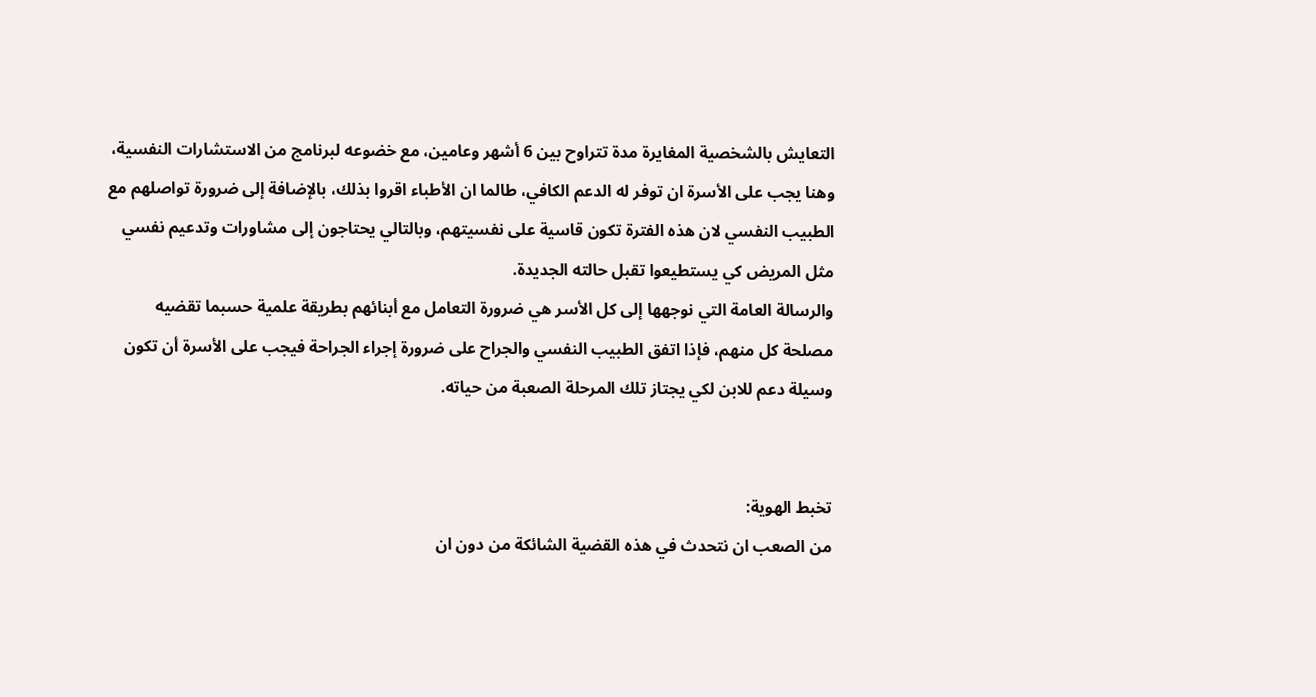التعايش بالشخصية المغايرة مدة تتراوح بين 6 أشهر وعامين، مع خضوعه لبرنامج من الاستشارات النفسية، وهنا يجب على الأسرة ان توفر له الدعم الكافي، طالما ان الأطباء اقروا بذلك، بالإضافة إلى ضرورة تواصلهم مع الطبيب النفسي لان هذه الفترة تكون قاسية على نفسيتهم، وبالتالي يحتاجون إلى مشاورات وتدعيم نفسي مثل المريض كي يستطيعوا تقبل حالته الجديدة.
والرسالة العامة التي نوجهها إلى كل الأسر هي ضرورة التعامل مع أبنائهم بطريقة علمية حسبما تقضيه مصلحة كل منهم، فإذا اتفق الطبيب النفسي والجراح على ضرورة إجراء الجراحة فيجب على الأسرة أن تكون وسيلة دعم للابن لكي يجتاز تلك المرحلة الصعبة من حياته.


تخبط الهوية:
من الصعب ان نتحدث في هذه القضية الشائكة من دون ان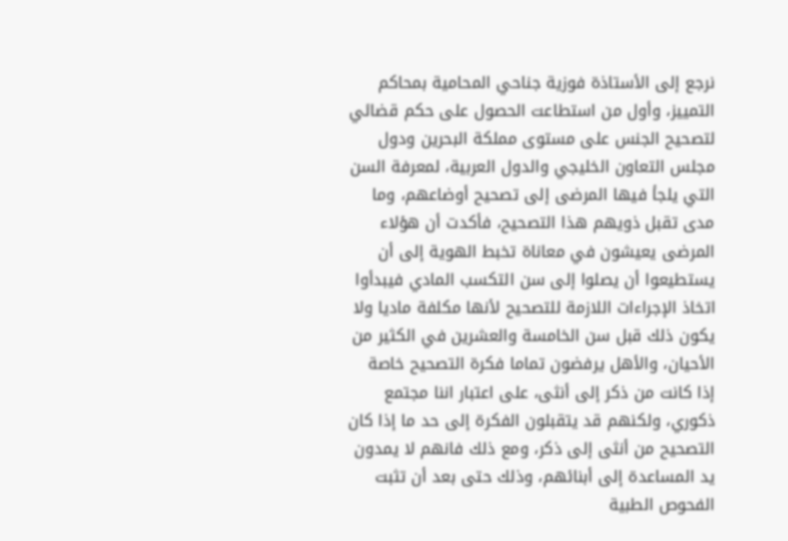نرجع إلى الأستاذة فوزية جناحي المحامية بمحاكم التمييز، وأول من استطاعت الحصول على حكم قضائي لتصحيح الجنس على مستوى مملكة البحرين ودول مجلس التعاون الخليجي والدول العربية، لمعرفة السن التي يلجأ فيها المرضى إلى تصحيح أوضاعهم، وما مدى تقبل ذويهم هذا التصحيح، فأكدت أن هؤلاء المرضى يعيشون في معاناة تخبط الهوية إلى أن يستطيعوا أن يصلوا إلى سن التكسب المادي فيبدأوا اتخاذ الإجراءات اللازمة للتصحيح لأنها مكلفة ماديا ولا يكون ذلك قبل سن الخامسة والعشرين في الكثير من الأحيان، والأهل يرفضون تماما فكرة التصحيح خاصة إذا كانت من ذكر إلى أنثى، على اعتبار اننا مجتمع ذكوري، ولكنهم قد يتقبلون الفكرة إلى حد ما إذا كان التصحيح من أنثى إلى ذكر، ومع ذلك فانهم لا يمدون يد المساعدة إلى أبنائهم، وذلك حتى بعد أن تثبت الفحوص الطبية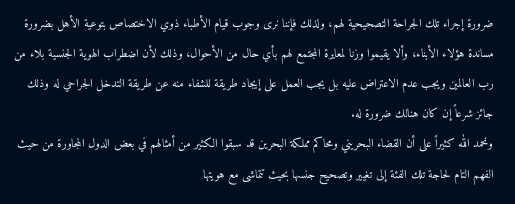ضرورة إجراء تلك الجراحة التصحيحية لهم، ولذلك فإننا نرى وجوب قيام الأطباء ذوي الاختصاص بتوعية الأهل بضرورة مساندة هؤلاء الأبناء، وألا يقيموا وزنا لمعايرة المجتمع لهم بأي حال من الأحوال، وذلك لأن اضطراب الهوية الجنسية بلاء من رب العالمين ويجب عدم الاعتراض عليه بل يجب العمل على إيجاد طريقة للشفاء منه عن طريقة التدخل الجراحي له وذلك جائز شرعاً إن كان هنالك ضرورة له.
ونحمد الله كثيراً على أن القضاء البحريني ومحاكم مملكة البحرين قد سبقوا الكثير من أمثالهم في بعض الدول المجاورة من حيث الفهم التام لحاجة تلك الفئة إلى تغيير وتصحيح جنسها بحيث تتماشى مع هويتها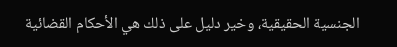الجنسية الحقيقية، وخير دليل على ذلك هي الأحكام القضائية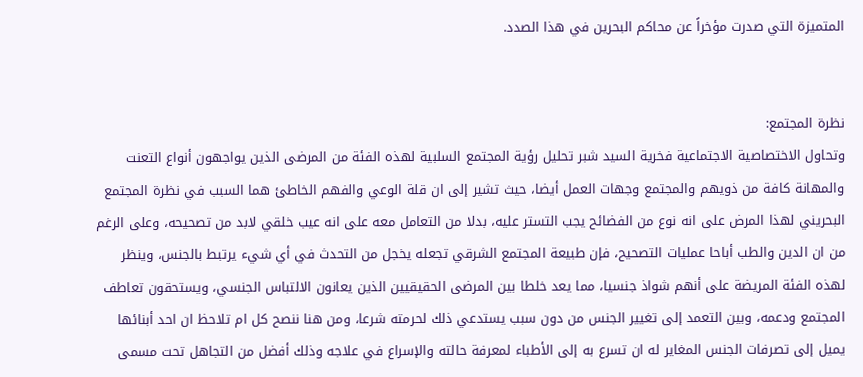المتميزة التي صدرت مؤخراً عن محاكم البحرين في هذا الصدد.


نظرة المجتمع:
وتحاول الاختصاصية الاجتماعية فخرية السيد شبر تحليل رؤية المجتمع السلبية لهذه الفئة من المرضى الذين يواجهون أنواع التعنت والمهانة كافة من ذويهم والمجتمع وجهات العمل أيضا، حيث تشير إلى ان قلة الوعي والفهم الخاطئ هما السبب في نظرة المجتمع البحريني لهذا المرض على انه نوع من الفضائح يجب التستر عليه، بدلا من التعامل معه على انه عيب خلقي لابد من تصحيحه، وعلى الرغم من ان الدين والطب أباحا عمليات التصحيح، فإن طبيعة المجتمع الشرقي تجعله يخجل من التحدث في أي شيء يرتبط بالجنس، وينظر لهذه الفئة المريضة على أنهم شواذ جنسيا، مما يعد خلطا بين المرضى الحقيقيين الذين يعانون الالتباس الجنسي، ويستحقون تعاطف المجتمع ودعمه، وبين التعمد إلى تغيير الجنس من دون سبب يستدعي ذلك لحرمته شرعا، ومن هنا ننصح كل ام تلاحظ ان احد أبنائها يميل إلى تصرفات الجنس المغاير له ان تسرع به إلى الأطباء لمعرفة حالته والإسراع في علاجه وذلك أفضل من التجاهل تحت مسمى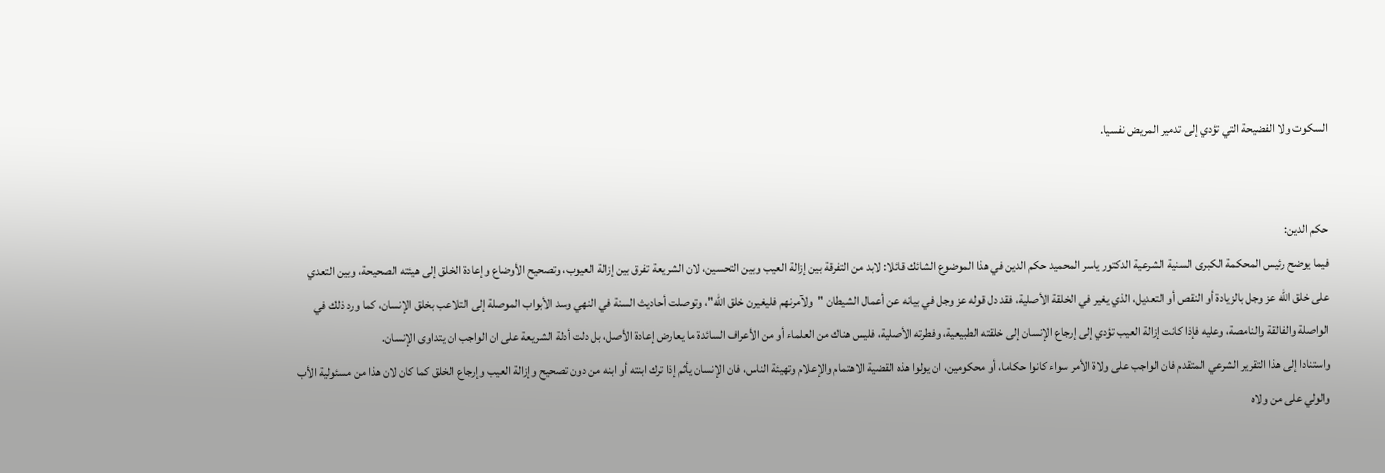السكوت ولا الفضيحة التي تؤدي إلى تدمير المريض نفسيا.


حكم الدين:
فيما يوضح رئيس المحكمة الكبرى السنية الشرعية الدكتور ياسر المحميد حكم الدين في هذا الموضوع الشائك قائلا: لابد من التفرقة بين إزالة العيب وبين التحسين، لان الشريعة تفرق بين إزالة العيوب، وتصحيح الأوضاع وإعادة الخلق إلى هيئته الصحيحة، وبين التعدي على خلق الله عز وجل بالزيادة أو النقص أو التعديل، الذي يغير في الخلقة الأصلية، فقد دل قوله عز وجل في بيانه عن أعمال الشيطان "ولآمرنهم فليغيرن خلق الله"، وتوصلت أحاديث السنة في النهي وسد الأبواب الموصلة إلى التلاعب بخلق الإنسان، كما ورد ذلك في الواصلة والفالقة والنامصة، وعليه فإذا كانت إزالة العيب تؤدي إلى إرجاع الإنسان إلى خلقته الطبيعية، وفطرته الأصلية، فليس هناك من العلماء أو من الأعراف السائدة ما يعارض إعادة الأصل، بل دلت أدلة الشريعة على ان الواجب ان يتداوى الإنسان.
واستنادا إلى هذا التقرير الشرعي المتقدم فان الواجب على ولاة الأمر سواء كانوا حكاما، أو محكومين، ان يولوا هذه القضية الاهتمام والإعلام وتهيئة الناس، فان الإنسان يأثم إذا ترك ابنته أو ابنه من دون تصحيح وإزالة العيب وإرجاع الخلق كما كان لان هذا من مسئولية الأب والولي على من ولاه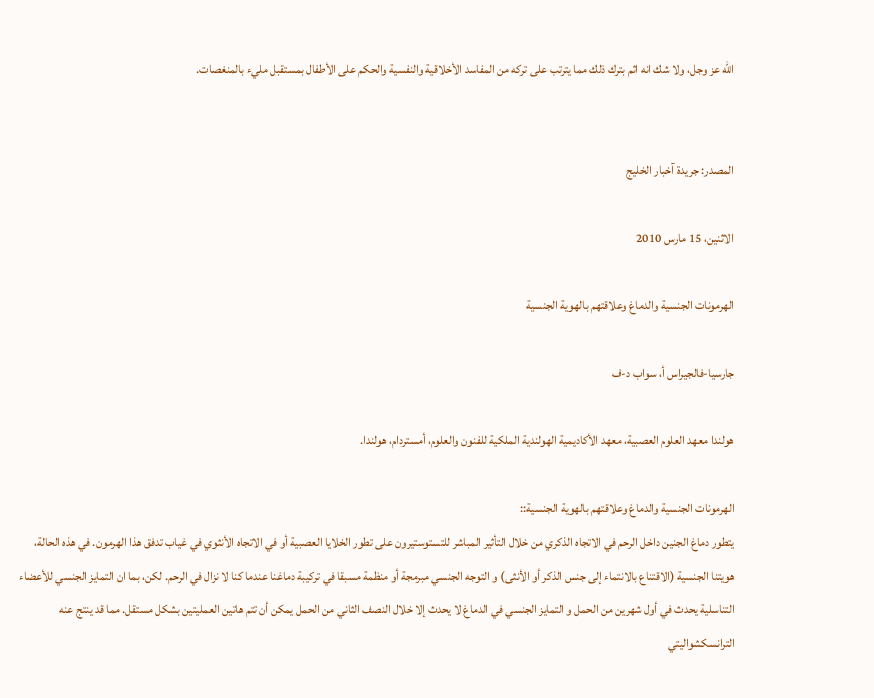الله عز وجل، ولا شك انه اثم بترك ذلك مما يترتب على تركه من المفاسد الأخلاقية والنفسية والحكم على الأطفال بمستقبل مليء بالمنغصات.


المصدر: جريدة آخبار الخليج

الاثنين، 15 مارس 2010

الهرمونات الجنسية والدماغ وعلاقتهم بالهوية الجنسية

جارسيا-فالجيراس أ، سواب د-ف

هولندا معهد العلوم العصبية، معهد الأكاديمية الهولندية الملكية للفنون والعلوم، أمستردام، هولندا.

الهرمونات الجنسية والدماغ وعلاقتهم بالهوية الجنسية::
يتطور دماغ الجنين داخل الرحم في الاتجاه الذكري من خلال التأثير المباشر للتستوستيرون على تطور الخلايا العصبية أو في الاتجاه الأنثوي في غياب تدفق هذا الهرمون. في هذه الحالة، هويتنا الجنسية (الاقتناع بالانتماء إلى جنس الذكر أو الأنثى) و التوجه الجنسي مبرمجة أو منظمة مسبقا في تركيبة دماغنا عندما كنا لا نزال في الرحم. لكن، بما ان التمايز الجنسي للأعضاء التناسلية يحدث في أول شهرين من الحمل و التمايز الجنسي في الدماغ لا يحدث إلا خلال النصف الثاني من الحمل يمكن أن تتم هاتين العمليتين بشكل مستقل. مما قد ينتج عنه الترانسكشواليتي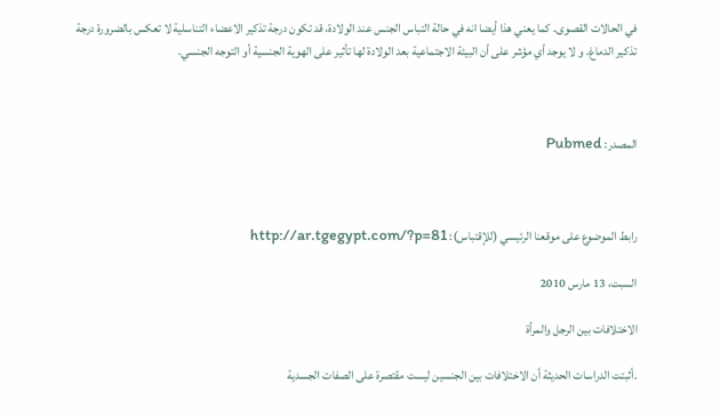في الحالات القصوى. كما يعني هذا أيضا انه في حالة التباس الجنس عند الولادة، قد تكون درجة تذكير الاعضاء التناسلية لا تعكس بالضرورة درجة تذكير الدماغ. و لا يوجد أي مؤشر على أن البيئة الاجتماعية بعد الولادة لها تأثير على الهوية الجنسية أو التوجه الجنسي.



المصدر: Pubmed



رابط الموضوع على موقعنا الرئيسي (للإقتباس): http://ar.tgegypt.com/?p=81

السبت، 13 مارس 2010

الاختلافات بين الرجل والمرأة

.أثبتت الدراسات الحديثة أن الاختلافات بين الجنسين ليست مقتصرة على الصفات الجسدية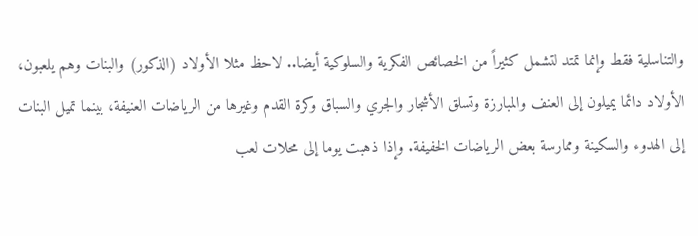والتناسلية فقط وإنما تمتد لتشمل كثيراً من الخصائص الفكرية والسلوكية أيضا.. لاحظ مثلا الأولاد (الذكور) والبنات وهم يلعبون، الأولاد دائما يميلون إلى العنف والمبارزة وتسلق الأشجار والجري والسباق وكرة القدم وغيرها من الرياضات العنيفة، بينما تميل البنات إلى الهدوء والسكينة وممارسة بعض الرياضات الخفيفة. وإذا ذهبت يوما إلى محلات لعب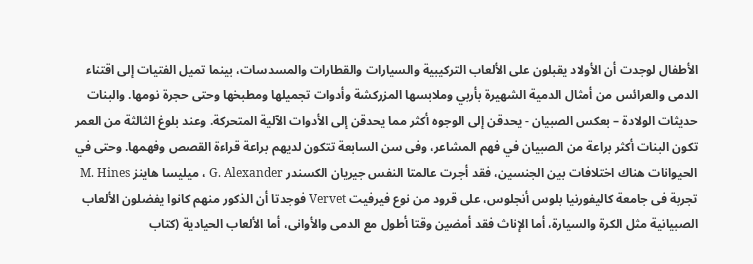الأطفال لوجدت أن الأولاد يقبلون على الألعاب التركيبية والسيارات والقطارات والمسدسات، بينما تميل الفتيات إلى اقتناء الدمى والعرائس من أمثال الدمية الشهيرة بأربي وملابسها المزركشة وأدوات تجميلها ومطبخها وحتى حجرة نومها. والبنات حديثات الولادة – بعكس الصبيان - يحدقن إلى الوجوه أكثر مما يحدقن إلى الأدوات الآلية المتحركة. وعند بلوغ الثالثة من العمر تكون البنات أكثر براعة من الصبيان في فهم المشاعر، وفى سن السابعة تتكون لديهم براعة قراءة القصص وفهمها. وحتى في الحيوانات هناك اختلافات بين الجنسين، فقد أجرت عالمتا النفس جيريان الكسندر G. Alexander ، ميليسا هاينز M. Hines تجربة فى جامعة كاليفورنيا بلوس أنجلوس، على قرود من نوع فيرفيت Vervet فوجدتا أن الذكور منهم كانوا يفضلون الألعاب الصبيانية مثل الكرة والسيارة، أما الإناث فقد أمضين وقتا أطول مع الدمى والأوانى، أما الألعاب الحيادية (كتاب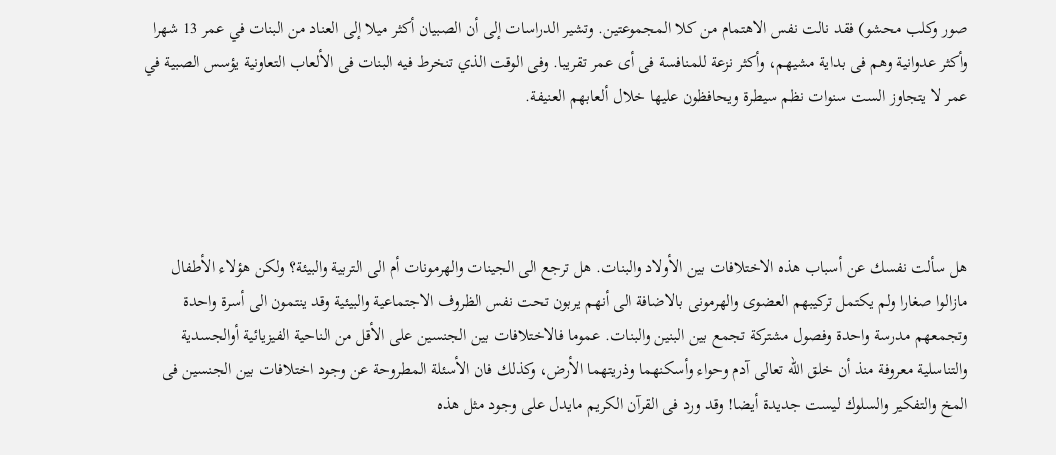صور وكلب محشو) فقد نالت نفس الاهتمام من كلا المجموعتين. وتشير الدراسات إلى أن الصبيان أكثر ميلا إلى العناد من البنات في عمر 13 شهرا وأكثر عدوانية وهم فى بداية مشيهم، وأكثر نزعة للمنافسة فى أى عمر تقريبا. وفى الوقت الذي تنخرط فيه البنات فى الألعاب التعاونية يؤسس الصبية في عمر لا يتجاوز الست سنوات نظم سيطرة ويحافظون عليها خلال ألعابهم العنيفة.




هل سألت نفسك عن أسباب هذه الاختلافات بين الأولاد والبنات. هل ترجع الى الجينات والهرمونات أم الى التربية والبيئة؟ ولكن هؤلاء الأطفال مازالوا صغارا ولم يكتمل تركيبهم العضوى والهرمونى بالاضافة الى أنهم يربون تحت نفس الظروف الاجتماعية والبيئية وقد ينتمون الى أسرة واحدة وتجمعهم مدرسة واحدة وفصول مشتركة تجمع بين البنين والبنات. عموما فالاختلافات بين الجنسين على الأقل من الناحية الفيزيائية أوالجسدية والتناسلية معروفة منذ أن خلق الله تعالى آدم وحواء وأسكنهما وذريتهما الأرض، وكذلك فان الأسئلة المطروحة عن وجود اختلافات بين الجنسين فى المخ والتفكير والسلوك ليست جديدة أيضا! وقد ورد فى القرآن الكريم مايدل على وجود مثل هذه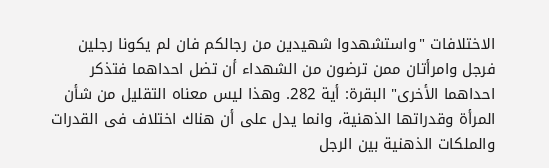الاختلافات "واستشهدوا شهيدين من رجالكم فان لم يكونا رجلين فرجل وامرأتان ممن ترضون من الشهداء أن تضل احداهما فتذكر احداهما الأخرى" البقرة: أية 282. وهذا ليس معناه التقليل من شأن المرأة وقدراتها الذهنية، وانما يدل على أن هناك اختلاف فى القدرات والملكات الذهنية بين الرجل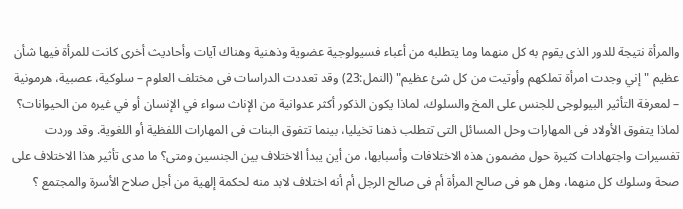والمرأة نتيجة للدور الذى يقوم به كل منهما وما يتطلبه من أعباء فسيولوجية عضوية وذهنية وهناك آيات وأحاديث أخرى كانت للمرأة فيها شأن عظيم "إني وجدت امرأة تملكهم وأوتيت من كل شئ عظيم" (النمل:23) وقد تعددت الدراسات فى مختلف العلوم – سلوكية، عصبية، هرمونية – لمعرفة التأثير البيولوجى للجنس على المخ والسلوك، لماذا يكون الذكور أكثر عدوانية من الإناث سواء في الإنسان أو في غيره من الحيوانات؟ لماذا يتفوق الأولاد فى المهارات وحل المسائل التى تتطلب ذهنا تخيليا، بينما تتفوق البنات فى المهارات اللفظية أو اللغوية. وقد وردت تفسيرات واجتهادات كثيرة حول مضمون هذه الاختلافات وأسبابها، من أين يبدأ الاختلاف بين الجنسين ومتى؟ ما مدى تأثير هذا الاختلاف على صحة وسلوك كل منهما، وهل هو فى صالح المرأة أم فى صالح الرجل أم أنه اختلاف لابد منه لحكمة إلهية من أجل صلاح الأسرة والمجتمع ؟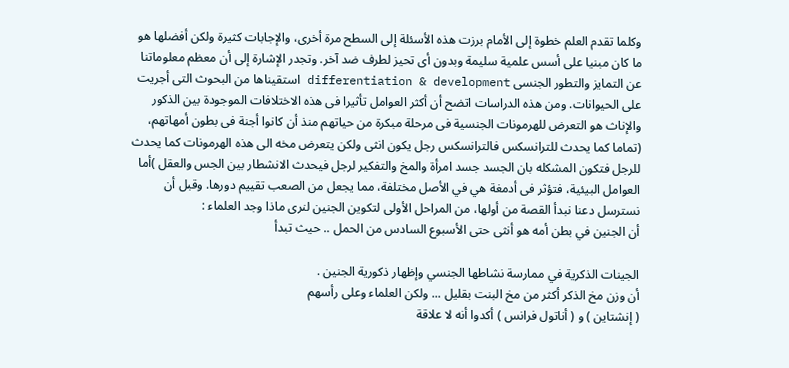وكلما تقدم العلم خطوة إلى الأمام برزت هذه الأسئلة إلى السطح مرة أخرى، والإجابات كثيرة ولكن أفضلها هو ما كان مبنيا على أسس علمية سليمة وبدون أى تحيز لطرف ضد آخر. وتجدر الإشارة إلى أن معظم معلوماتنا عن التمايز والتطور الجنسى differentiation & development استقيناها من البحوث التى أجريت على الحيوانات. ومن هذه الدراسات اتضح أن أكثر العوامل تأثيرا فى هذه الاختلافات الموجودة بين الذكور والإناث هو التعرض للهرمونات الجنسية فى مرحلة مبكرة من حياتهم منذ أن كانوا أجنة فى بطون أمهاتهم، (تماما كما يحدث للترانسكس فالترانسكس رجل يكون انثى ولكن يتعرض مخه الى هذه الهرمونات كما يحدث للرجل فتكون المشكله بان الجسد جسد امرأة والمخ والتفكير لرجل فيحدث الانشطار بين الجس والعقل )أما العوامل البيئية، فتؤثر فى أدمغة هي في الأصل مختلفة، مما يجعل من الصعب تقييم دورها. وقبل أن نسترسل دعنا نبدأ القصة من أولها، من المراحل الأولى لتكوين الجنين لنرى ماذا وجد العلماء :
أن الجنين في بطن أمه هو أنثى حتى الأسبوع السادس من الحمل .. حيث تبدأ

الجينات الذكرية في ممارسة نشاطها الجنسي وإظهار ذكورية الجنين .
أن وزن مخ الذكر أكثر من مخ البنت بقليل ... ولكن العلماء وعلى رأسهم
( إنشتاين ) و ( أناتول فرانس ) أكدوا أنه لا علاقة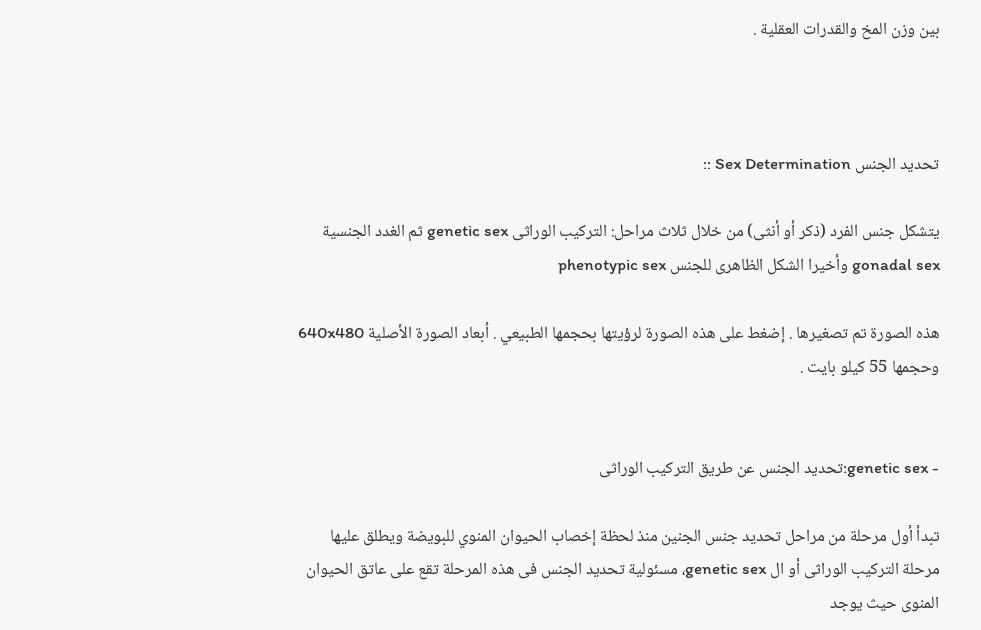بين وزن المخ والقدرات العقلية .



تحديد الجنس Sex Determination ::

يتشكل جنس الفرد (ذكر أو أنثى) من خلال ثلاث مراحل: التركيب الوراثى genetic sex ثم الغدد الجنسية gonadal sex وأخيرا الشكل الظاهرى للجنس phenotypic sex

هذه الصورة تم تصغيرها . إضغط على هذه الصورة لرؤيتها بحجمها الطبيعي . أبعاد الصورة الأصلية 640x480 وحجمها 55 كيلو بايت .


- genetic sex:تحديد الجنس عن طريق التركيب الوراثى

تبدأ أول مرحلة من مراحل تحديد جنس الجنين منذ لحظة إخصاب الحيوان المنوي للبويضة ويطلق عليها مرحلة التركيب الوراثى أو ال genetic sex، مسئولية تحديد الجنس فى هذه المرحلة تقع على عاتق الحيوان المنوى حيث يوجد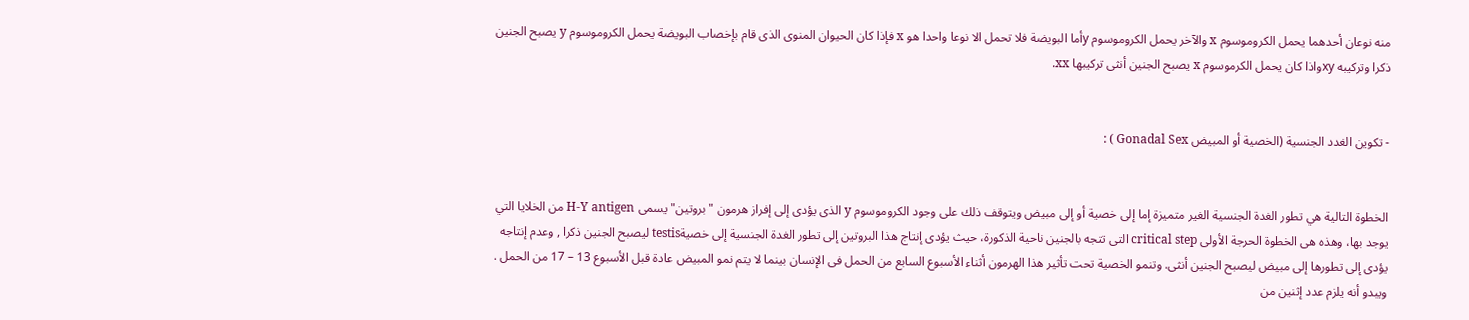منه نوعان أحدهما يحمل الكروموسوم x والآخر يحمل الكروموسوم yأما البويضة فلا تحمل الا نوعا واحدا هو x فإذا كان الحيوان المنوى الذى قام بإخصاب البويضة يحمل الكروموسوم y يصبح الجنين ذكرا وتركيبه xyواذا كان يحمل الكرموسوم x يصبح الجنين أنثى تركيبها xx.


- تكوين الغدد الجنسية (الخصية أو المبيض Gonadal Sex ) :


الخطوة التالية هي تطور الغدة الجنسية الغير متميزة إما إلى خصية أو إلى مبيض ويتوقف ذلك على وجود الكروموسوم y الذى يؤدى إلى إفراز هرمون "بروتين" يسمى H-Y antigen من الخلايا التي يوجد بها، وهذه هى الخطوة الحرجة الأولى critical step التى تتجه بالجنين ناحية الذكورة، حيث يؤدى إنتاج هذا البروتين إلى تطور الغدة الجنسية إلى خصيةtestis ليصبح الجنين ذكرا , وعدم إنتاجه يؤدى إلى تطورها إلى مبيض ليصبح الجنين أنثى. وتنمو الخصية تحت تأثير هذا الهرمون أثناء الأسبوع السابع من الحمل فى الإنسان بينما لا يتم نمو المبيض عادة قبل الأسبوع 13 – 17 من الحمل . ويبدو أنه يلزم عدد إثنين من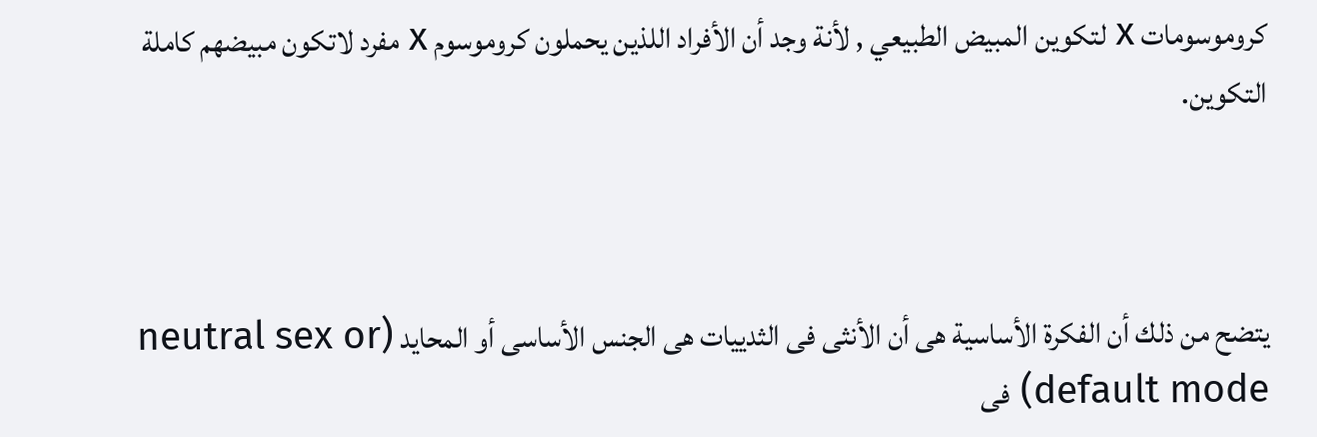كروموسومات x لتكوين المبيض الطبيعي , لأنة وجد أن الأفراد اللذين يحملون كروموسوم x مفرد لاتكون مبيضهم كاملة التكوين.



يتضح من ذلك أن الفكرة الأساسية هى أن الأنثى فى الثدييات هى الجنس الأساسى أو المحايد (neutral sex or default mode) فى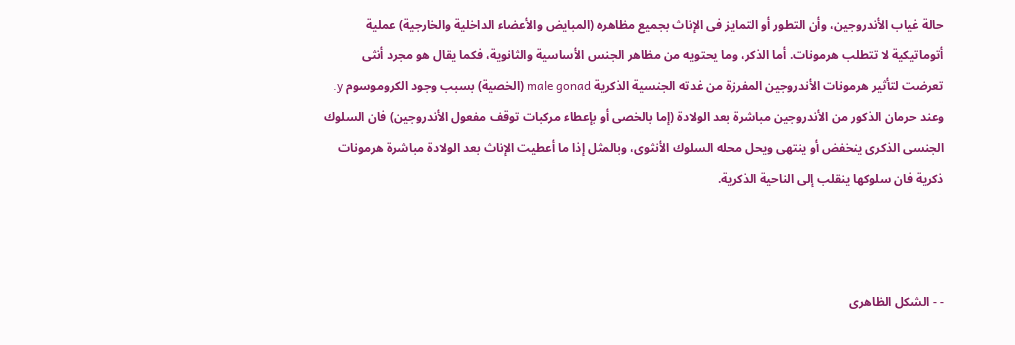حالة غياب الأندروجين، وأن التطور أو التمايز فى الإناث بجميع مظاهره (المبايض والأعضاء الداخلية والخارجية) عملية أتوماتيكية لا تتطلب هرمونات. أما الذكر، وما يحتويه من مظاهر الجنس الأساسية والثانوية، فكما يقال هو مجرد أنثى تعرضت لتأثير هرمونات الأندروجين المفرزة من غدته الجنسية الذكرية male gonad (الخصية) بسبب وجود الكروموسوم y. وعند حرمان الذكور من الأندروجين مباشرة بعد الولادة (إما بالخصى أو بإعطاء مركبات توقف مفعول الأندروجين) فان السلوك الجنسى الذكرى ينخفض أو ينتهى ويحل محله السلوك الأنثوى، وبالمثل إذا ما أعطيت الإناث بعد الولادة مباشرة هرمونات ذكرية فان سلوكها ينقلب إلى الناحية الذكرية.



- - الشكل الظاهرى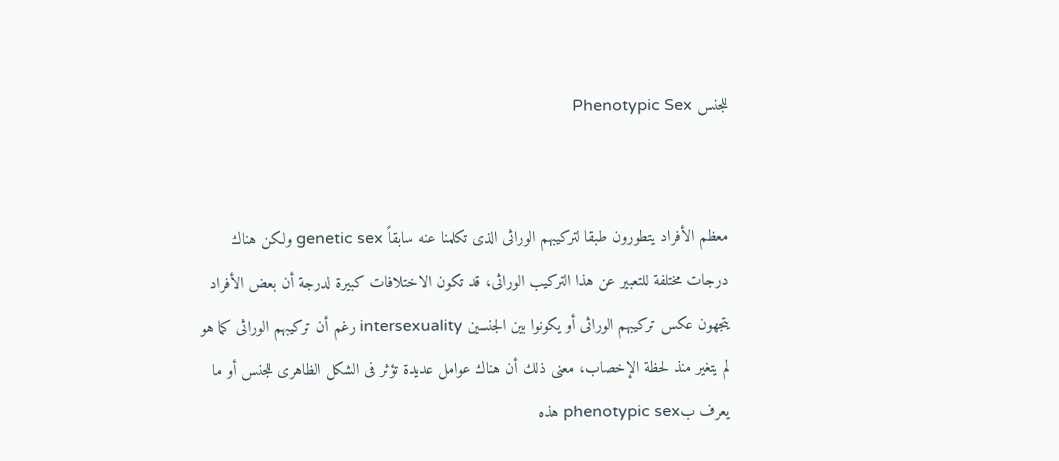للجنس Phenotypic Sex


معظم الأفراد يتطورون طبقا لتركيبهم الوراثى الذى تكلمنا عنه سابقاً genetic sex ولكن هناك درجات مختلفة للتعبير عن هذا التركيب الوراثى، قد تكون الاختلافات كبيرة لدرجة أن بعض الأفراد يتجهون عكس تركيبهم الوراثى أو يكونوا بين الجنسين intersexuality رغم أن تركيبهم الوراثى كما هو لم يتغير منذ لحظة الإخصاب، معنى ذلك أن هناك عوامل عديدة تؤثر فى الشكل الظاهرى للجنس أو ما يعرف بphenotypic sex هذه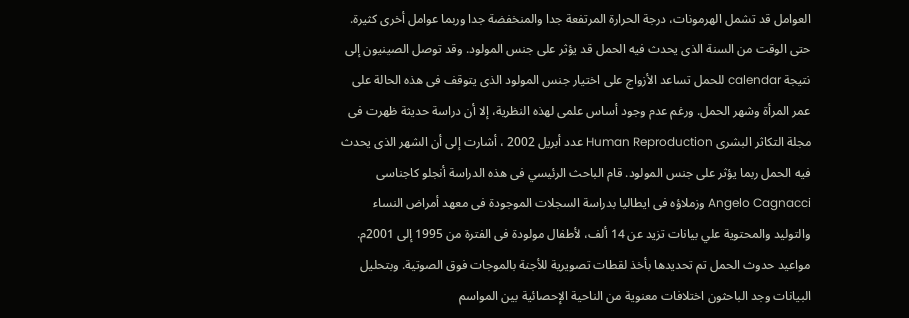العوامل قد تشمل الهرمونات، درجة الحرارة المرتفعة جدا والمنخفضة جدا وربما عوامل أخرى كثيرة. حتى الوقت من السنة الذى يحدث فيه الحمل قد يؤثر على جنس المولود. وقد توصل الصينيون إلى نتيجة calendar للحمل تساعد الأزواج على اختيار جنس المولود الذى يتوقف فى هذه الحالة على عمر المرأة وشهر الحمل. ورغم عدم وجود أساس علمى لهذه النظرية، إلا أن دراسة حديثة ظهرت فى مجلة التكاثر البشرى Human Reproduction عدد أبريل 2002 ، أشارت إلى أن الشهر الذى يحدث فيه الحمل ربما يؤثر على جنس المولود. قام الباحث الرئيسي فى هذه الدراسة أنجلو كاجناسى Angelo Cagnacci وزملاؤه فى ايطاليا بدراسة السجلات الموجودة فى معهد أمراض النساء والتوليد والمحتوية علي بيانات تزيد عن 14 ألف، لأطفال مولودة فى الفترة من 1995 إلى 2001م. مواعيد حدوث الحمل تم تحديدها بأخذ لقطات تصويرية للأجنة بالموجات فوق الصوتية. وبتحليل البيانات وجد الباحثون اختلافات معنوية من الناحية الإحصائية بين المواسم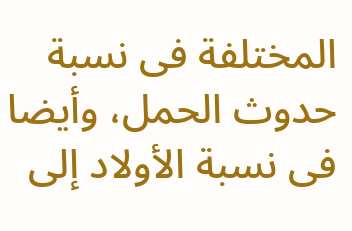المختلفة فى نسبة حدوث الحمل، وأيضا فى نسبة الأولاد إلى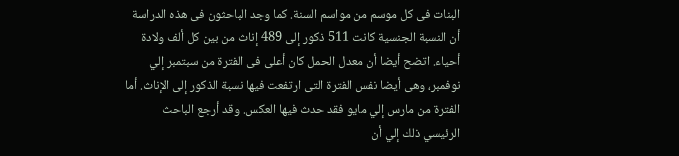البنات فى كل موسم من مواسم السنة. كما وجد الباحثون فى هذه الدراسة أن النسبة الجنسية كانت 511 ذكور إلى 489 إناث من بين كل ألف ولادة أحياء. اتضح أيضا أن معدل الحمل كان أعلى فى الفترة من سبتمبر إلي نوفمبر، وهى أيضا نفس الفترة التى ارتفعت فيها نسبة الذكور إلى الإناث. أما الفترة من مارس إلي مايو فقد حدث فيها العكس. وقد أرجع الباحث الرئيسي ذلك إلي أن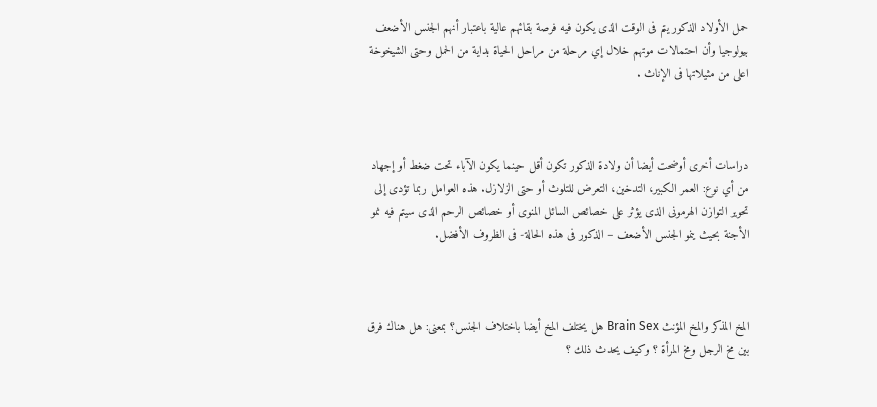حمل الأولاد الذكور يتم فى الوقت الذى يكون فيه فرصة بقائهم عالية باعتبار أنهم الجنس الأضعف بيولوجيا وأن احتمالات موتهم خلال إي مرحلة من مراحل الحياة بداية من الحمل وحتى الشيخوخة اعلى من مثيلاتها فى الإناث .



دراسات أخرى أوضحت أيضا أن ولادة الذكور تكون أقل حينما يكون الآباء تحت ضغط أو إجهاد من أي نوع: العمر الكبير، التدخين، التعرض للتلوث أو حتى الزلازل. هذه العوامل ربما تؤدى إلى تحوير التوازن الهرمونى الذى يؤثر على خصائص السائل المنوى أو خصائص الرحم الذى سيتم فيه نمو الأجنة بحيث ينمو الجنس الأضعف – الذكور فى هذه الحالة- فى الظروف الأفضل.



المخ المذكر والمخ المؤنث Brain Sex هل يختلف المخ أيضا باختلاف الجنس؟ بمعنى: هل هناك فرق بين مخ الرجل ومخ المرأة ؟ وكيف يحدث ذلك ؟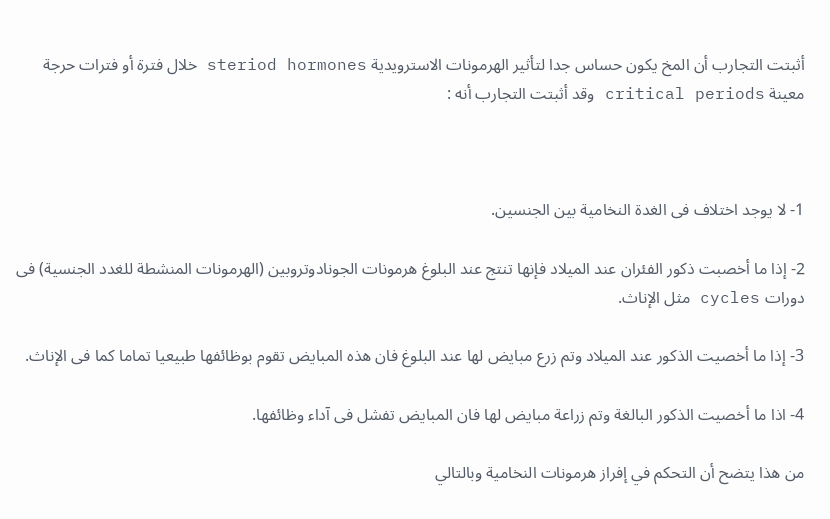أثبتت التجارب أن المخ يكون حساس جدا لتأثير الهرمونات الاسترويدية steriod hormones خلال فترة أو فترات حرجة معينة critical periods وقد أثبتت التجارب أنه :



1- لا يوجد اختلاف فى الغدة النخامية بين الجنسين.

2- إذا ما أخصبت ذكور الفئران عند الميلاد فإنها تنتج عند البلوغ هرمونات الجونادوتروبين (الهرمونات المنشطة للغدد الجنسية) فى دورات cycles مثل الإناث.

3- إذا ما أخصيت الذكور عند الميلاد وتم زرع مبايض لها عند البلوغ فان هذه المبايض تقوم بوظائفها طبيعيا تماما كما فى الإناث.

4- اذا ما أخصيت الذكور البالغة وتم زراعة مبايض لها فان المبايض تفشل فى آداء وظائفها.

من هذا يتضح أن التحكم في إفراز هرمونات النخامية وبالتالي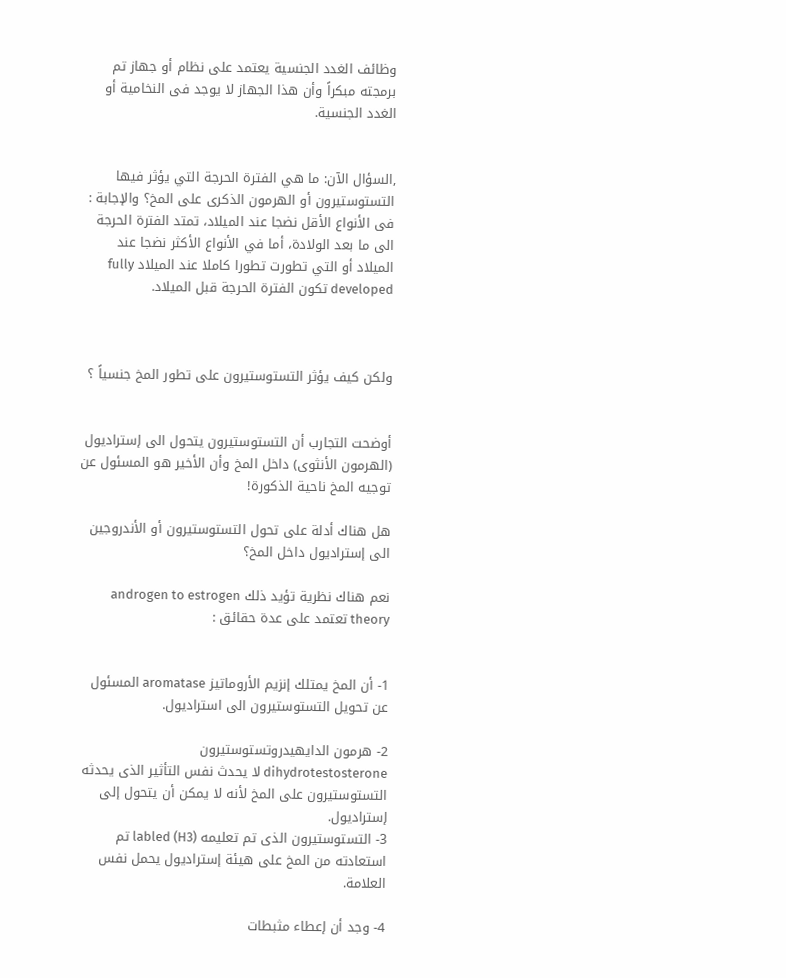وظائف الغدد الجنسية يعتمد على نظام أو جهاز تم برمجته مبكراً وأن هذا الجهاز لا يوجد فى النخامية أو الغدد الجنسية.


,السؤال الآن: ما هي الفترة الحرجة التي يؤثر فيها التستوستيرون أو الهرمون الذكرى على المخ؟ والإجابة : فى الأنواع الأقل نضجا عند الميلاد، تمتد الفترة الحرجة الى ما بعد الولادة، أما في الأنواع الأكثر نضجا عند الميلاد أو التي تطورت تطورا كاملا عند الميلاد fully developed تكون الفترة الحرجة قبل الميلاد.



ولكن كيف يؤثر التستوستيرون على تطور المخ جنسياً ؟


أوضحت التجارب أن التستوستيرون يتحول الى إستراديول (الهرمون الأنثوى) داخل المخ وأن الأخير هو المسئول عن توجيه المخ ناحية الذكورة!

هل هناك أدلة على تحول التستوستيرون أو الأندروجين الى إستراديول داخل المخ؟

نعم هناك نظرية تؤيد ذلك androgen to estrogen theory تعتمد على عدة حقائق :


1- أن المخ يمتلك إنزيم الأروماتيز aromatase المسئول عن تحويل التستوستيرون الى استراديول.

2- هرمون الدايهيدروتستوستيرون dihydrotestosterone لا يحدث نفس التأثير الذى يحدثه التستوستيرون على المخ لأنه لا يمكن أن يتحول إلى إستراديول.
3- التستوستيرون الذى تم تعليمه labled (H3) تم استعادته من المخ على هيئة إستراديول يحمل نفس العلامة.

4- وجد أن إعطاء مثبطات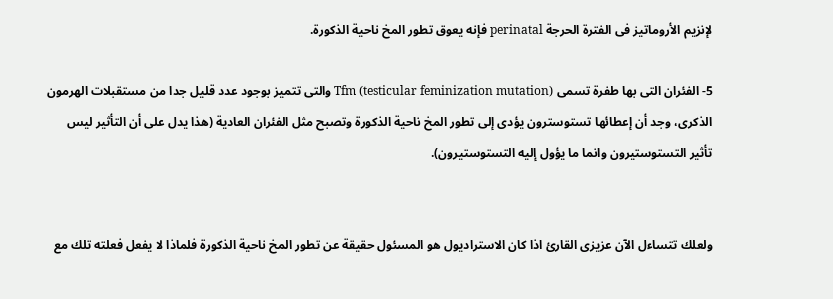لإنزيم الأروماتيز فى الفترة الحرجة perinatal فإنه يعوق تطور المخ ناحية الذكورة.

5- الفئران التى بها طفرة تسمى Tfm (testicular feminization mutation) والتى تتميز بوجود عدد قليل جدا من مستقبلات الهرمون الذكرى، وجد أن إعطائها تستوسترون يؤدى إلى تطور المخ ناحية الذكورة وتصبح مثل الفئران العادية (هذا يدل على أن التأثير ليس تأثير التستوستيرون وانما ما يؤول إليه التستوستيرون).


ولعلك تتساءل الآن عزيزى القارئ اذا كان الاستراديول هو المسئول حقيقة عن تطور المخ ناحية الذكورة فلماذا لا يفعل فعلته تلك مع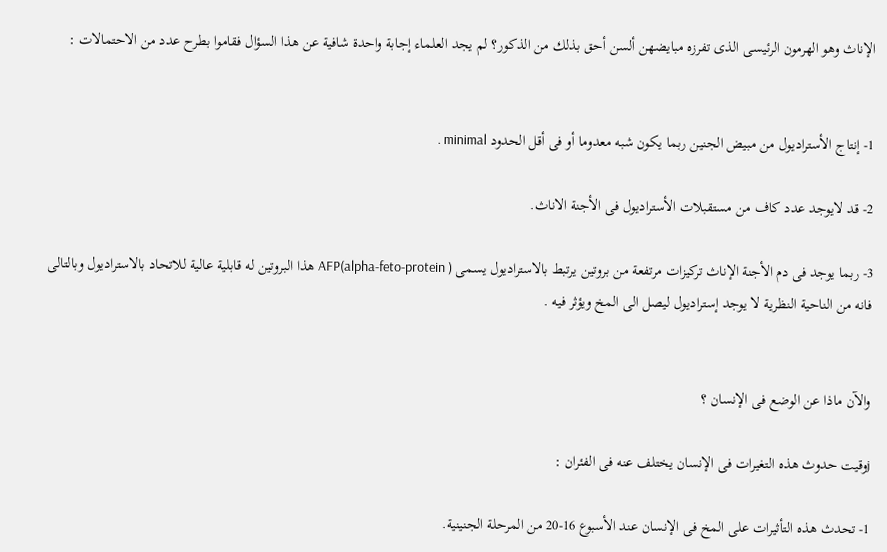الإناث وهو الهرمون الرئيسى الذى تفرزه مبايضهن ألسن أحق بذلك من الذكور؟ لم يجد العلماء إجابة واحدة شافية عن هذا السؤال فقاموا بطرح عدد من الاحتمالات :


1- إنتاج الأستراديول من مبيض الجنين ربما يكون شبه معدوما أو فى أقل الحدود minimal .

2- قد لايوجد عدد كاف من مستقبلات الأستراديول فى الأجنة الاناث.

3- ربما يوجد فى دم الأجنة الإناث تركيزات مرتفعة من بروتين يرتبط بالاستراديول يسمى AFP(alpha-feto-protein ) هذا البروتين له قابلية عالية للاتحاد بالاستراديول وبالتالى فانه من الناحية النظرية لا يوجد إستراديول ليصل الى المخ ويؤثر فيه .


والآن ماذا عن الوضع فى الإنسان ؟

jوقيت حدوث هذه التغيرات فى الإنسان يختلف عنه فى الفئران :

1- تحدث هذه التأثيرات على المخ فى الإنسان عند الأسبوع 16-20 من المرحلة الجنينية.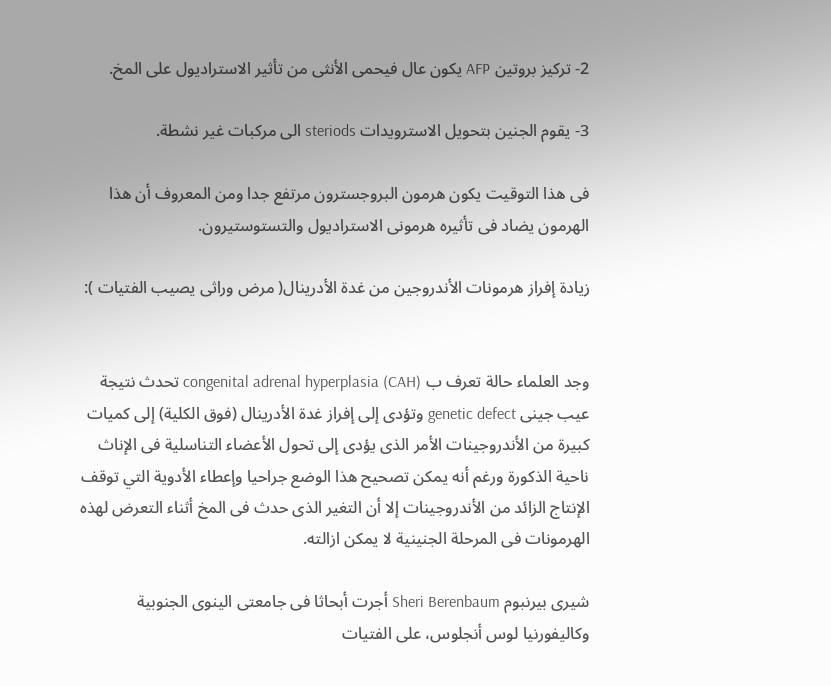2- تركيز بروتين AFP يكون عال فيحمى الأنثى من تأثير الاستراديول على المخ.

3- يقوم الجنين بتحويل الاسترويدات steriods الى مركبات غير نشطة.

فى هذا التوقيت يكون هرمون البروجسترون مرتفع جدا ومن المعروف أن هذا الهرمون يضاد فى تأثيره هرمونى الاستراديول والتستوستيرون.

زيادة إفراز هرمونات الأندروجين من غدة الأدرينال( مرض وراثى يصيب الفتيات ):


وجد العلماء حالة تعرف ب congenital adrenal hyperplasia (CAH) تحدث نتيجة عيب جينى genetic defect وتؤدى إلى إفراز غدة الأدرينال (فوق الكلية) إلى كميات كبيرة من الأندروجينات الأمر الذى يؤدى إلى تحول الأعضاء التناسلية فى الإناث ناحية الذكورة ورغم أنه يمكن تصحيح هذا الوضع جراحيا وإعطاء الأدوية التي توقف الإنتاج الزائد من الأندروجينات إلا أن التغير الذى حدث فى المخ أثناء التعرض لهذه الهرمونات فى المرحلة الجنينية لا يمكن ازالته.

شيرى بيرنبوم Sheri Berenbaum أجرت أبحاثا فى جامعتى الينوى الجنوبية وكاليفورنيا لوس أنجلوس، على الفتيات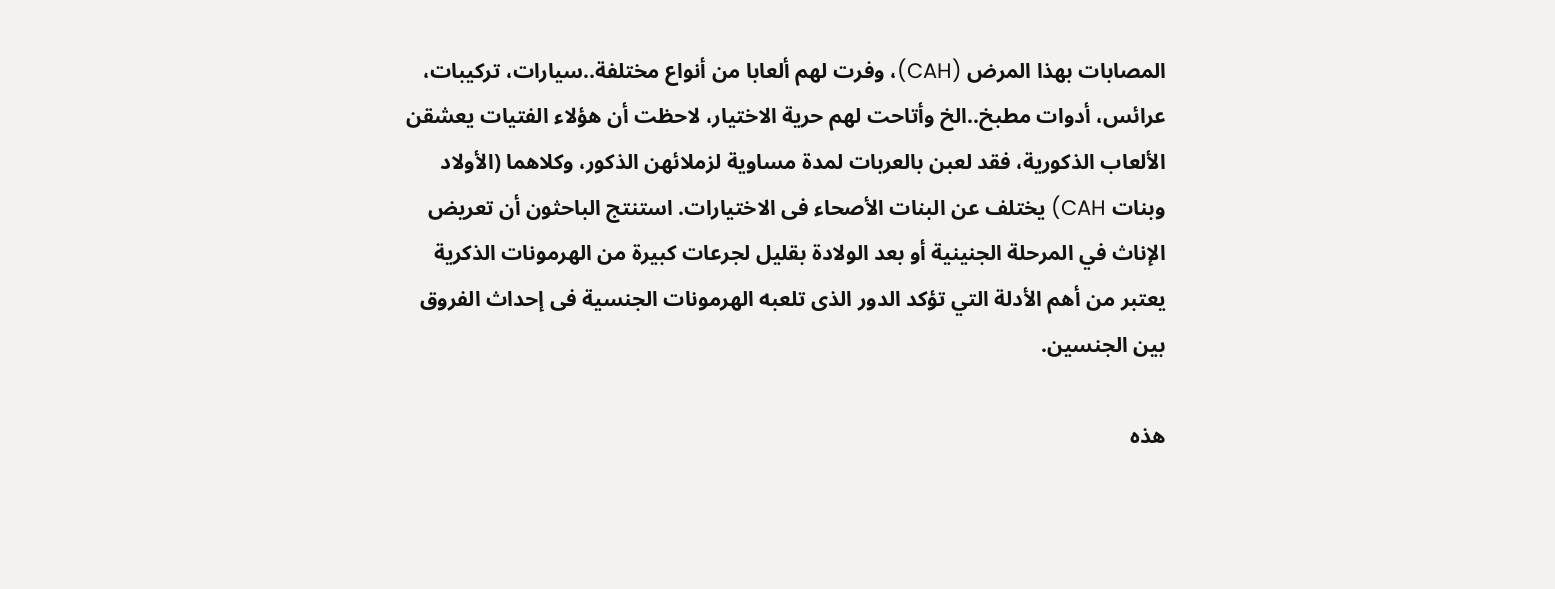المصابات بهذا المرض (CAH)، وفرت لهم ألعابا من أنواع مختلفة..سيارات، تركيبات، عرائس، أدوات مطبخ..الخ وأتاحت لهم حرية الاختيار، لاحظت أن هؤلاء الفتيات يعشقن الألعاب الذكورية، فقد لعبن بالعربات لمدة مساوية لزملائهن الذكور، وكلاهما (الأولاد وبنات CAH) يختلف عن البنات الأصحاء فى الاختيارات. استنتج الباحثون أن تعريض الإناث في المرحلة الجنينية أو بعد الولادة بقليل لجرعات كبيرة من الهرمونات الذكرية يعتبر من أهم الأدلة التي تؤكد الدور الذى تلعبه الهرمونات الجنسية فى إحداث الفروق بين الجنسين.

هذه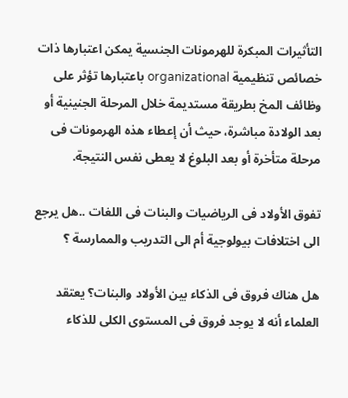التأثيرات المبكرة للهرمونات الجنسية يمكن اعتبارها ذات خصائص تنظيمية organizational باعتبارها تؤثر على وظائف المخ بطريقة مستديمة خلال المرحلة الجنينية أو بعد الولادة مباشرة، حيث أن إعطاء هذه الهرمونات فى مرحلة متأخرة أو بعد البلوغ لا يعطى نفس النتيجة.

تفوق الأولاد فى الرياضيات والبنات فى اللغات ..هل يرجع الى اختلافات بيولوجية أم الى التدريب والممارسة ؟

هل هناك فروق فى الذكاء بين الأولاد والبنات؟ يعتقد العلماء أنه لا يوجد فروق فى المستوى الكلى للذكاء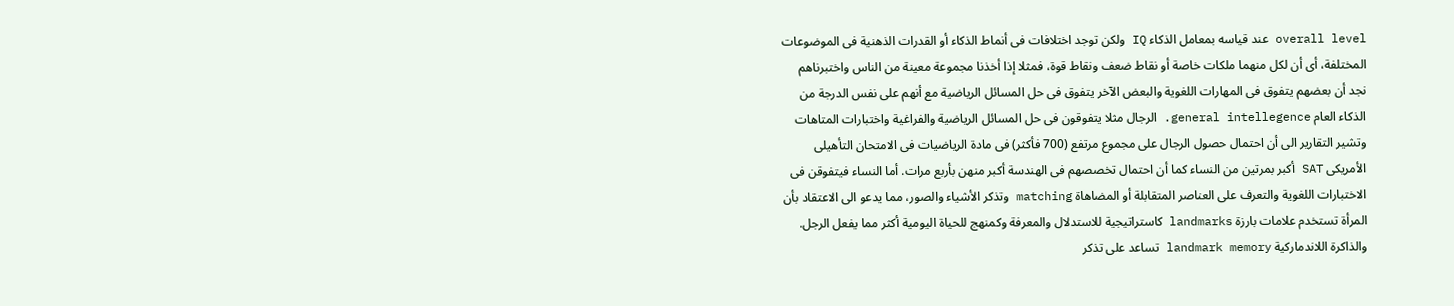overall level عند قياسه بمعامل الذكاء IQ ولكن توجد اختلافات فى أنماط الذكاء أو القدرات الذهنية فى الموضوعات المختلفة، أى أن لكل منهما ملكات خاصة أو نقاط ضعف ونقاط قوة، فمثلا إذا أخذنا مجموعة معينة من الناس واختبرناهم نجد أن بعضهم يتفوق فى المهارات اللغوية والبعض الآخر يتفوق فى حل المسائل الرياضية مع أنهم على نفس الدرجة من الذكاء العام general intellegence. الرجال مثلا يتفوقون فى حل المسائل الرياضية والفراغية واختبارات المتاهات وتشير التقارير الى أن احتمال حصول الرجال على مجموع مرتفع (700 فأكثر) فى مادة الرياضيات فى الامتحان التأهيلى الأمريكى SAT أكبر بمرتين من النساء كما أن احتمال تخصصهم فى الهندسة أكبر منهن بأربع مرات. أما النساء فيتفوقن فى الاختبارات اللغوية والتعرف على العناصر المتقابلة أو المضاهاة matching وتذكر الأشياء والصور، مما يدعو الى الاعتقاد بأن المرأة تستخدم علامات بارزة landmarks كاستراتيجية للاستدلال والمعرفة وكمنهج للحياة اليومية أكثر مما يفعل الرجل. والذاكرة اللاندماركية landmark memory تساعد على تذكر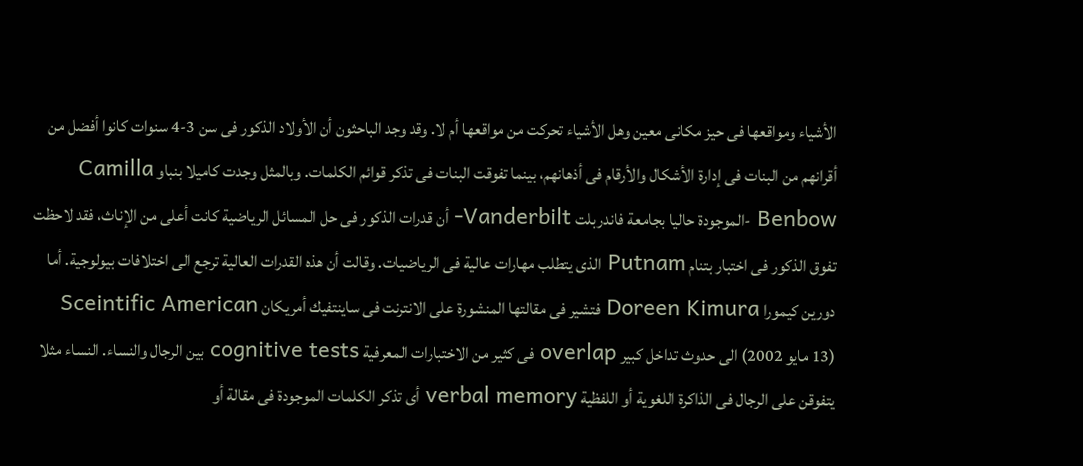الأشياء ومواقعها فى حيز مكانى معين وهل الأشياء تحركت من مواقعها أم لا. وقد وجد الباحثون أن الأولاد الذكور فى سن 3-4 سنوات كانوا أفضل من أقرانهم من البنات فى إدارة الأشكال والأرقام فى أذهانهم، بينما تفوقت البنات فى تذكر قوائم الكلمات. وبالمثل وجدت كاميلا بنباو Camilla Benbow -الموجودة حاليا بجامعة فاندربلت Vanderbilt- أن قدرات الذكور فى حل المسائل الرياضية كانت أعلى من الإناث، فقد لاحظت تفوق الذكور فى اختبار بتنام Putnam الذى يتطلب مهارات عالية فى الرياضيات. وقالت أن هذه القدرات العالية ترجع الى اختلافات بيولوجية. أما دورين كيمورا Doreen Kimura فتشير فى مقالتها المنشورة على الانترنت فى ساينتفيك أمريكان Sceintific American (13 مايو 2002) الى حدوث تداخل كبير overlap فى كثير من الاختبارات المعرفية cognitive tests بين الرجال والنساء. النساء مثلا يتفوقن على الرجال فى الذاكرة اللغوية أو اللفظية verbal memory أى تذكر الكلمات الموجودة فى مقالة أو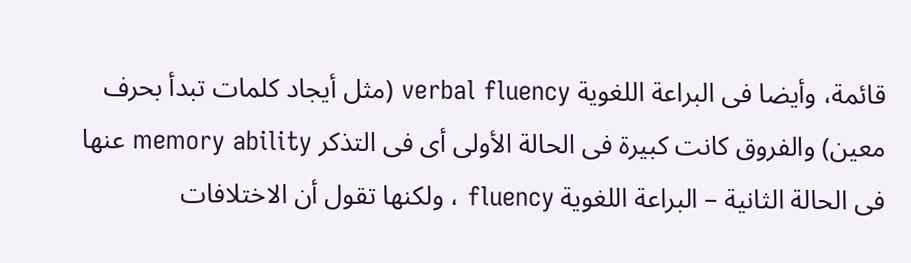قائمة، وأيضا فى البراعة اللغوية verbal fluency (مثل أيجاد كلمات تبدأ بحرف معين) والفروق كانت كبيرة فى الحالة الأولى أى فى التذكر memory ability عنها فى الحالة الثانية – البراعة اللغوية fluency ، ولكنها تقول أن الاختلافات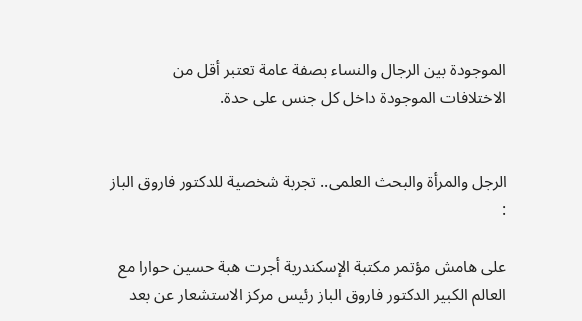الموجودة بين الرجال والنساء بصفة عامة تعتبر أقل من الاختلافات الموجودة داخل كل جنس على حدة.


الرجل والمرأة والبحث العلمى.. تجربة شخصية للدكتور فاروق الباز :

على هامش مؤتمر مكتبة الإسكندرية أجرت هبة حسين حوارا مع العالم الكبير الدكتور فاروق الباز رئيس مركز الاستشعار عن بعد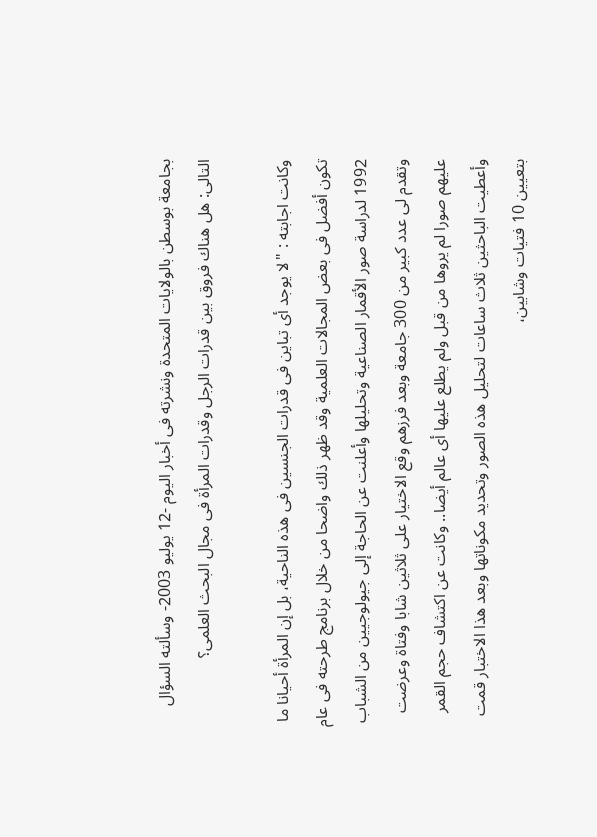بجامعة بوسطن بالولايات المتحدة ونشرته فى أخبار اليوم -12 يوليو 2003- وسألته السؤال التالى: هل هناك فروق بين قدرات الرجل وقدرات المرأة فى مجال البحث العلمى؟

وكانت اجابته : "لا يوجد أى تباين فى قدرات الجنسين فى هذه الناحية، بل إن المرأة أحيانا ما تكون أفضل فى بعض المجالات العلمية وقد ظهر ذلك واضحا من خلال برنامج طرحته فى عام 1992 لدراسة صور الأقمار الصناعية وتحليلها وأعلنت عن الحاجة إلى جيولوجيين من الشباب وتقدم لى عدد كبير من 300 جامعة وبعد فرزهم وقع الاختيار على ثلاثين شابا وفتاة وعرضت عليهم صورا لم يروها من قبل ولم يطلع عليها أى عالم أيضا.. وكانت عن اكتشاف حجم القمر وأعطيت الباحثين ثلاث ساعات لتحليل هذه الصور وتحديد مكوناتها وبعد هذا الاختبار قمت بتعيين 10 فتيات وشابين،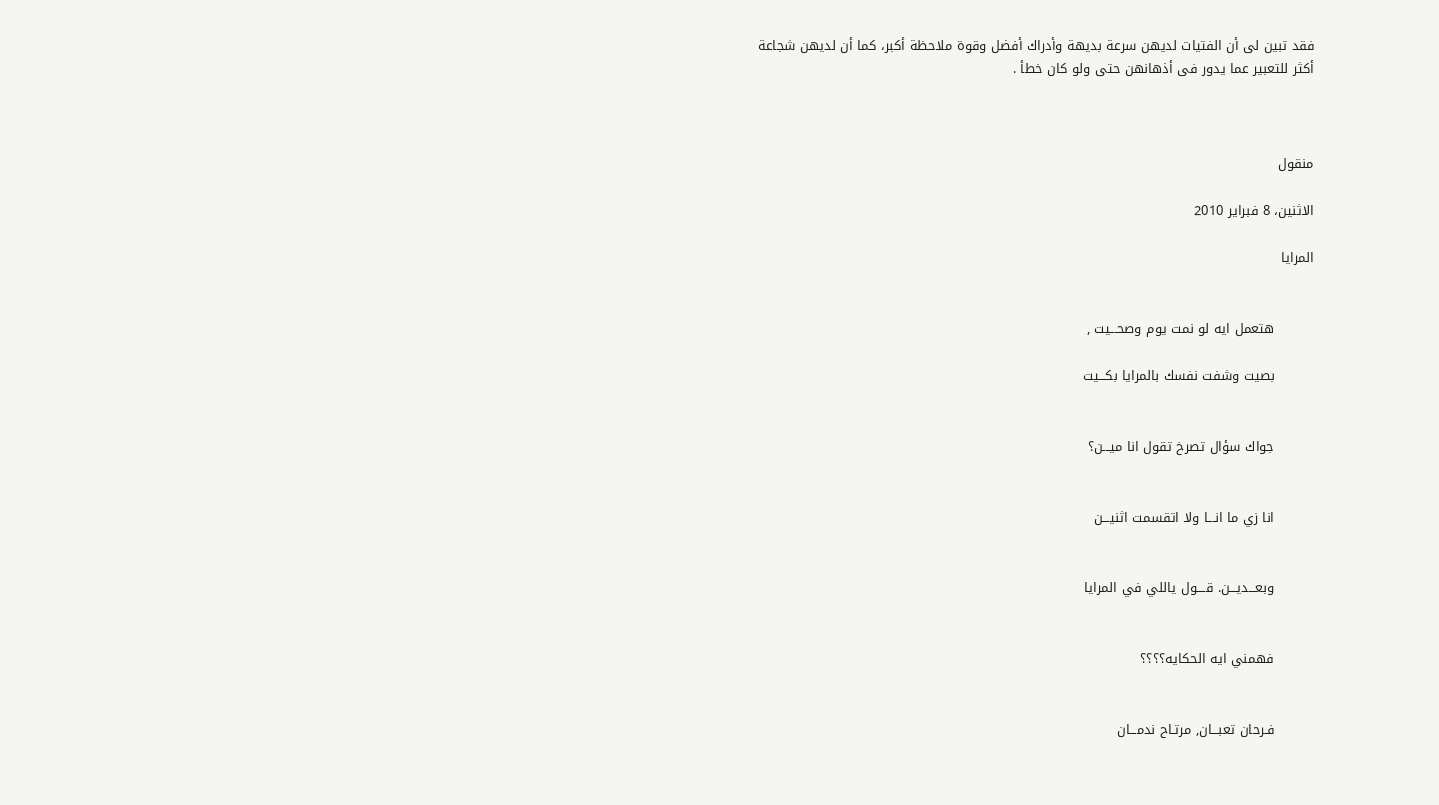فقد تبين لى أن الفتيات لديهن سرعة بديهة وأدراك أفضل وقوة ملاحظة أكبر، كما أن لديهن شجاعة أكثر للتعبير عما يدور فى أذهانهن حتى ولو كان خطأ .



منقول

الاثنين، 8 فبراير 2010

المرايا


         هتعمل ايه لو نمت يوم وصحـــيت ,

         بصيت وشفت نفسك بالمرايا بكـــيت


         جواك سؤال تصرخ تقول انا ميـــن؟


         انا زي ما انـــا ولا اتقسمت اثنيـــن


         وبعـــديـــن. قــــول ياللي في المرايا


         فهمني ايه الحكايه؟؟؟؟


         فـرحان تعبـــان, مرتـاح ندمـــان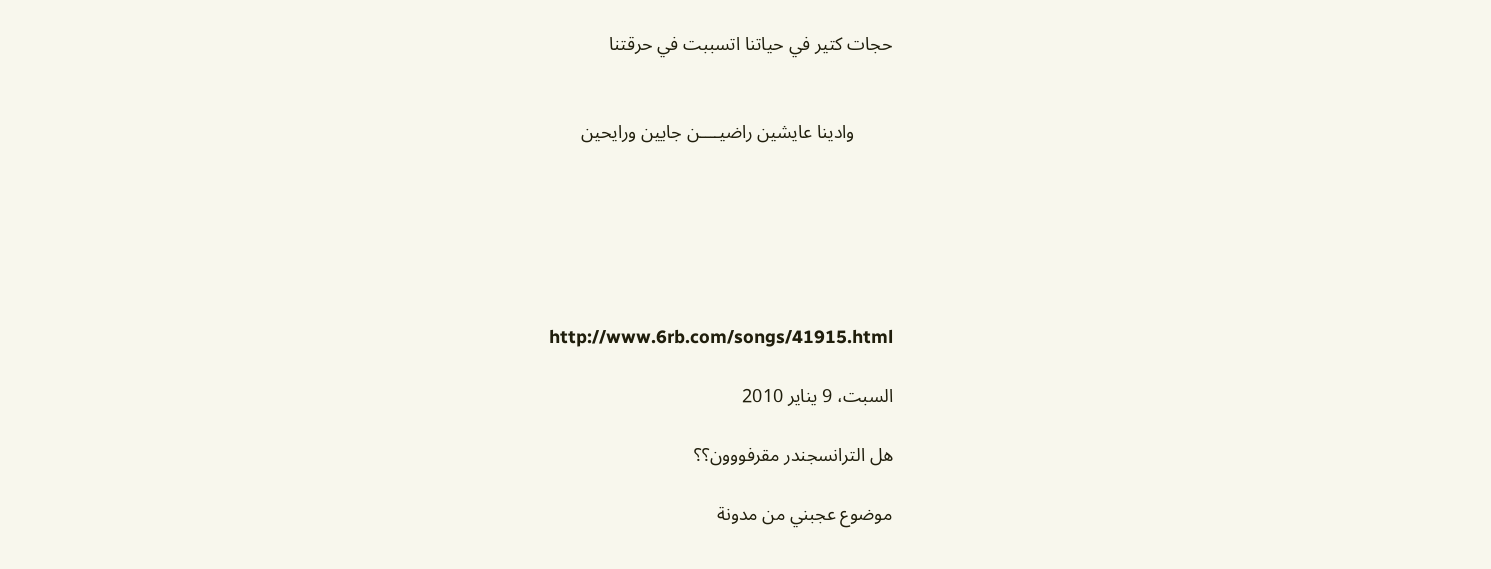حجات كتير في حياتنا اتسببت في حرقتنا


        وادينا عايشين راضيــــن جايين ورايحين






        http://www.6rb.com/songs/41915.html

السبت، 9 يناير 2010

هل الترانسجندر مقرفووون؟؟

موضوع عجبني من مدونة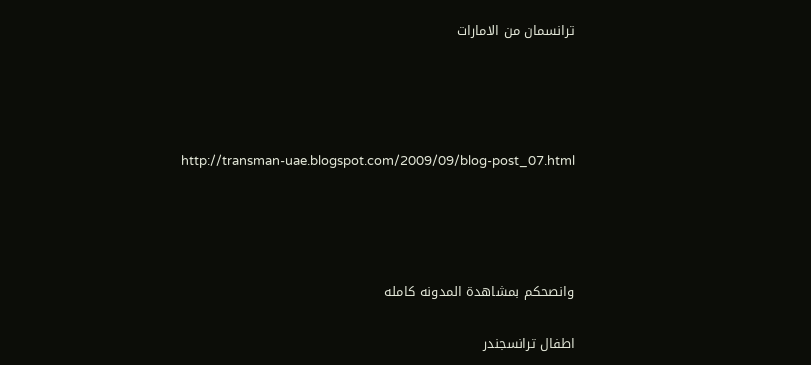ترانسمان من الامارات




http://transman-uae.blogspot.com/2009/09/blog-post_07.html




وانصحكم بمشاهدة المدونه كامله

اطفال ترانسجندر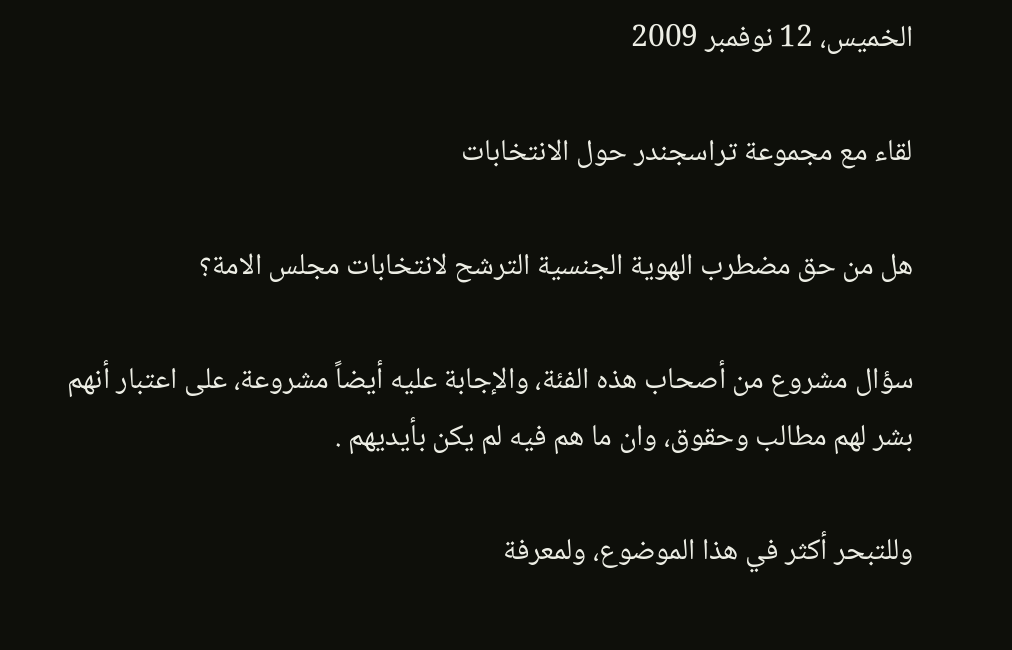الخميس، 12 نوفمبر 2009

لقاء مع مجموعة تراسجندر حول الانتخابات

هل من حق مضطرب الهوية الجنسية الترشح لانتخابات مجلس الامة؟

سؤال مشروع من أصحاب هذه الفئة، والإجابة عليه أيضاً مشروعة، على اعتبار أنهم بشر لهم مطالب وحقوق، وان ما هم فيه لم يكن بأيديهم .

وللتبحر أكثر في هذا الموضوع، ولمعرفة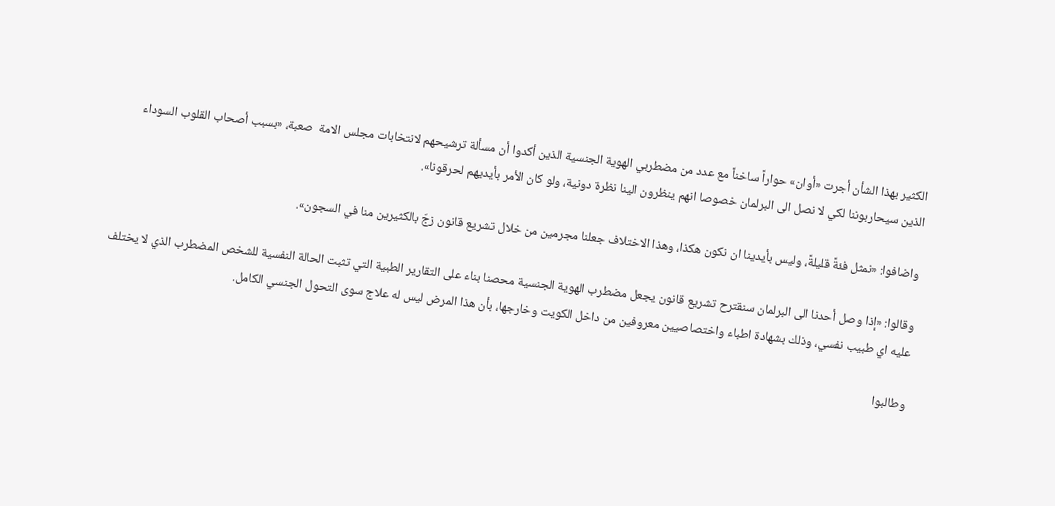الكثير بهذا الشأن أجرت «أوان» حواراً ساخناً مع عدد من مضطربي الهوية الجنسية الذين أكدوا أن مسألة ترشيحهم لانتخابات مجلس الامة  صعبة، «بسبب أصحاب القلوب السوداء الذين سيحاربوننا لكي لا نصل الى البرلمان خصوصا انهم ينظرون الينا نظرة دونية، ولو كان الأمر بأيديهم لحرقونا».

واضافوا: «نمثل فئةً قليلةً، وليس بأيدينا ان نكون هكذا، وهذا الاختلاف جعلنا مجرمين من خلال تشريع قانون زجّ بالكثيرين منا في السجون».

وقالوا: «إذا وصل أحدنا الى البرلمان سنقترح تشريع قانون يجعل مضطرب الهوية الجنسية محصنا بناء على التقارير الطبية التي تثبت الحالة النفسية للشخص المضطرب الذي لا يختلف عليه اي طبيب نفسي، وذلك بشهادة اطباء واختصاصيين معروفين من داخل الكويت وخارجها، بأن هذا المرض ليس له علاج سوى التحول الجنسي الكامل.

وطالبوا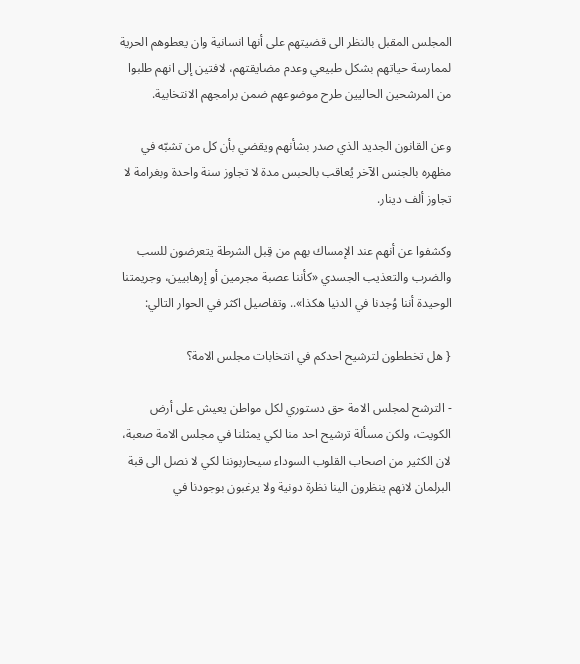المجلس المقبل بالنظر الى قضيتهم على أنها انسانية وان يعطوهم الحرية لممارسة حياتهم بشكل طبيعي وعدم مضايقتهم، لافتين إلى انهم طلبوا من المرشحين الحاليين طرح موضوعهم ضمن برامجهم الانتخابية.

وعن القانون الجديد الذي صدر بشأنهم ويقضي بأن كل من تشبّه في مظهره بالجنس الآخر يُعاقب بالحبس مدة لا تجاوز سنة واحدة وبغرامة لا تجاوز ألف دينار.

وكشفوا عن أنهم عند الإمساك بهم من قِبل الشرطة يتعرضون للسب والضرب والتعذيب الجسدي «كأننا عصبة مجرمين أو إرهابيين، وجريمتنا الوحيدة أننا وُجدنا في الدنيا هكذا».. وتفاصيل اكثر في الحوار التالي:

{ هل تخططون لترشيح احدكم في انتخابات مجلس الامة؟

- الترشح لمجلس الامة حق دستوري لكل مواطن يعيش على أرض الكويت، ولكن مسألة ترشيح احد منا لكي يمثلنا في مجلس الامة صعبة، لان الكثير من اصحاب القلوب السوداء سيحاربوننا لكي لا نصل الى قبة البرلمان لانهم ينظرون الينا نظرة دونية ولا يرغبون بوجودنا في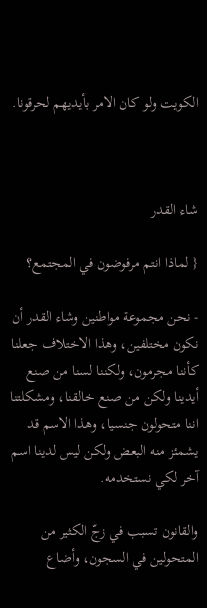الكويت ولو كان الامر بأيديهم لحرقونا.



شاء القدر

{ لماذا انتم مرفوضون في المجتمع؟

- نحن مجموعة مواطنين وشاء القدر أن نكون مختلفين، وهذا الاختلاف جعلنا كأننا مجرمون، ولكننا لسنا من صنع أيدينا ولكن من صنع خالقنا، ومشكلتنا اننا متحولون جنسيا، وهذا الاسم قد يشمئز منه البعض ولكن ليس لدينا اسم آخر لكي نستخدمه.

والقانون تسبب في زجّ الكثير من المتحولين في السجون، وأضاع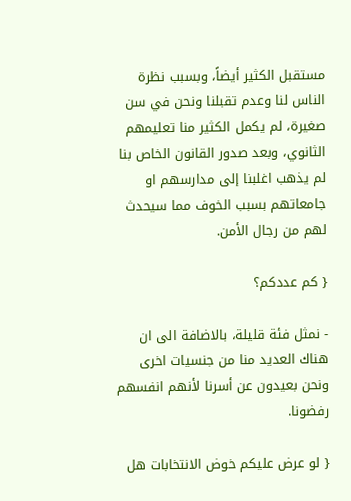مستقبل الكثير أيضاً، وبسبب نظرة الناس لنا وعدم تقبلنا ونحن في سن صغيرة، لم يكمل الكثير منا تعليمهم الثانوي، وبعد صدور القانون الخاص بنا لم يذهب اغلبنا إلى مدارسهم او جامعاتهم بسبب الخوف مما سيحدث لهم من رجال الأمن.

{ كم عددكم؟

- نمثل فئة قليلة، بالاضافة الى ان هناك العديد منا من جنسيات اخرى ونحن بعيدون عن أسرنا لأنهم انفسهم رفضونا.

{ لو عرض عليكم خوض الانتخابات هل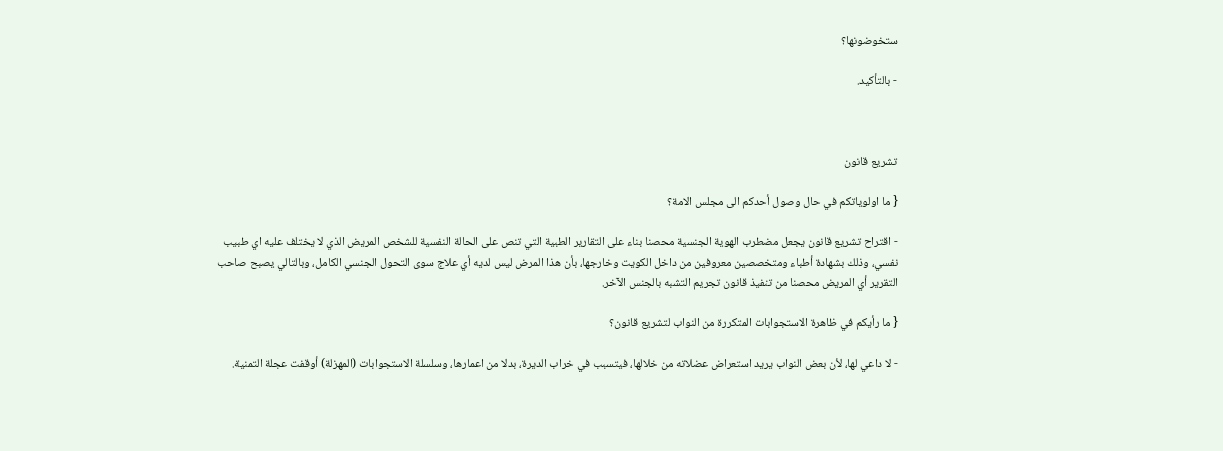ستخوضونها؟

- بالتأكيد.



تشريع قانون

{ ما اولوياتكم في حال وصول أحدكم الى مجلس الامة؟

- اقتراح تشريع قانون يجعل مضطرب الهوية الجنسية محصنا بناء على التقارير الطبية التي تنص على الحالة النفسية للشخص المريض الذي لا يختلف عليه اي طبيب نفسي، وذلك بشهادة أطباء ومتخصصين معروفين من داخل الكويت وخارجها، بأن هذا المرض ليس لديه أي علاج سوى التحول الجنسي الكامل، وبالتالي يصبح صاحب التقرير أي المريض محصنا من تنفيذ قانون تجريم التشبه بالجنس الآخر.

{ ما رأيكم في ظاهرة الاستجوابات المتكررة من النواب لتشريع قانون؟

- لا داعي لها، لأن بعض النواب يريد استعراض عضلاته من خلالها، فيتسبب في خراب الديرة، بدلا من اعمارها، وسلسلة الاستجوابات (المهزلة) أوقفت عجلة التمنية.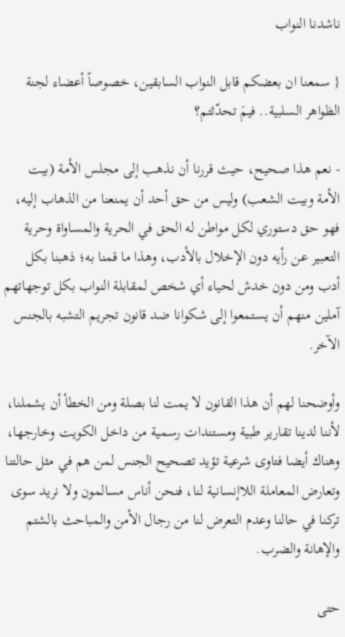ناشدنا النواب

{ سمعنا ان بعضكم قابل النواب السابقين، خصوصاً أعضاء لجنة الظواهر السلبية.. فيمَ تحدّثتم؟

- نعم هذا صحيح، حيث قررنا أن نذهب إلى مجلس الأمة (بيت الأمة وبيت الشعب) وليس من حق أحد أن يمنعنا من الذهاب إليه، فهو حق دستوري لكل مواطن له الحق في الحرية والمساواة وحرية التعبير عن رأيه دون الإخلال بالأدب، وهذا ما قمنا به؛ ذهبنا بكل أدب ومن دون خدش لحياء أي شخص لمقابلة النواب بكل توجهاتهم آملين منهم أن يستمعوا إلى شكوانا ضد قانون تجريم التشبه بالجنس الآخر.

وأوضحنا لهم أن هذا القانون لا يمت لنا بصلة ومن الخطأ أن يشملنا، لأننا لدينا تقارير طبية ومستندات رسمية من داخل الكويت وخارجها، وهناك أيضا فتاوى شرعية تؤيد تصحيح الجنس لمن هم في مثل حالتنا وتعارض المعاملة اللاإنسانية لنا، فنحن أناس مسالمون ولا نريد سوى تركنا في حالنا وعدم التعرض لنا من رجال الأمن والمباحث بالشتم والإهانة والضرب.

حتى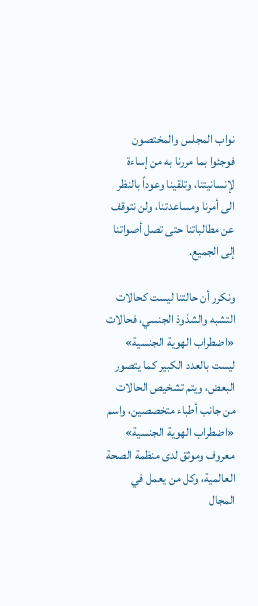نواب المجلس والمختصون فوجئوا بما مررنا به من إساءة لإنسانيتنا، وتلقينا وعوداً بالنظر الى أمرنا ومساعدتنا، ولن نتوقف عن مطالباتنا حتى تصل أصواتنا إلى الجميع.

ونكرر أن حالتنا ليست كحالات التشبه والشذوذ الجنسي، فحالات «اضطراب الهوية الجنسية» ليست بالعدد الكبير كما يتصور البعض، ويتم تشخيص الحالات من جانب أطباء متخصصين، واسم «اضطراب الهوية الجنسية» معروف وموثق لدى منظمة الصحة العالمية، وكل من يعمل في المجال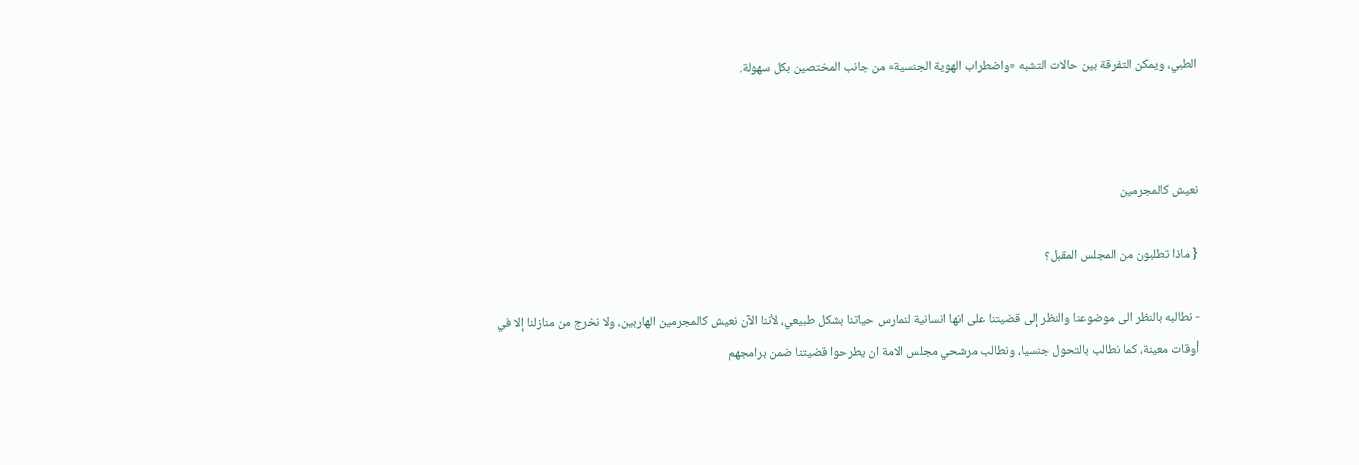الطبي، ويمكن التفرقة بين حالات التشبه «واضطراب الهوية الجنسية» من جانب المختصين بكل سهولة.



نعيش كالمجرمين

{ ماذا تطلبون من المجلس المقبل؟

- نطالبه بالنظر الى موضوعنا والنظر إلى قضيتنا على انها انسانية لنمارس حياتنا بشكل طبيعي، لأننا الآن نعيش كالمجرمين الهاربين، ولا نخرج من منازلنا إلا في أوقات معينة، كما نطالب بالتحول جنسيا، ونطالب مرشحي مجلس الامة ان يطرحوا قضيتنا ضمن برامجهم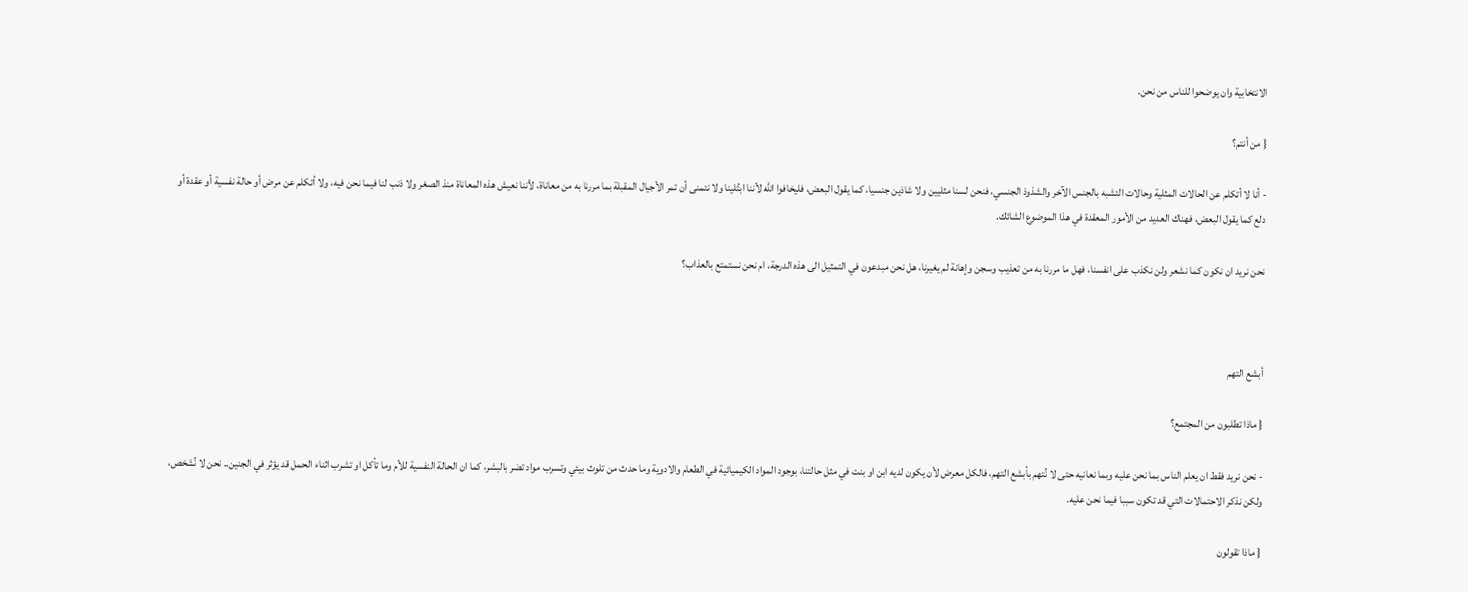الانتخابية وان يوضحوا للناس من نحن.

{ من أنتم؟

- أنا لا أتكلم عن الحالات المثلية وحالات التشبه بالجنس الآخر والشذوذ الجنسي، فنحن لسنا مثليين ولا شاذين جنسيا، كما يقول البعض، فليخافوا الله لأننا ابتُلينا ولا نتمنى أن تمر الأجيال المقبلة بما مررنا به من معاناة، لأننا نعيش هذه المعاناة منذ الصغر ولا ذنب لنا فيما نحن فيه، ولا أتكلم عن مرض أو حالة نفسية أو عقدة أو دلع كما يقول البعض، فهناك العديد من الأمور المعقدة في هذا الموضوع الشائك.

نحن نريد ان نكون كما نشعر ولن نكذب على انفسنا، فهل ما مررنا به من تعذيب وسجن وإهانة لم يغيرنا، هل نحن مبدعون في التمثيل الى هذه الدرجة، ام نحن نستمتع بالعذاب؟



أبشع التهم

{ ماذا تطلبون من المجتمع؟

- نحن نريد فقط ان يعلم الناس بما نحن عليه وبما نعانيه حتى لا نُتهم بأبشع التهم، فالكل معرض لأن يكون لديه ابن او بنت في مثل حالتنا، بوجود المواد الكيميائية في الطعام والادوية وما حدث من تلوث بيئي وتسرب مواد تضر بالبشر، كما ان الحالة النفسية للأم وما تأكل او تشرب اثناء الحمل قد يؤثر في الجنين.. نحن لا نُشخص، ولكن نذكر الاحتمالات التي قد تكون سببا فيما نحن عليه.

{ ماذا تقولون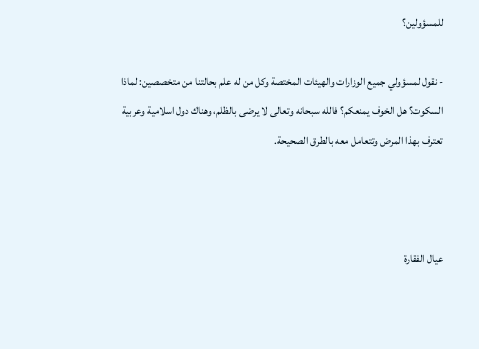للمسؤولين؟

- نقول لمسؤولي جميع الوزارات والهيئات المختصة وكل من له علم بحالتنا من متخصصين: لماذا السكوت؟ هل الخوف يمنعكم؟ فالله سبحانه وتعالى لا يرضى بالظلم، وهناك دول اسلامية وعربية تعترف بهذا المرض وتتعامل معه بالطرق الصحيحة.



عيال الفقارة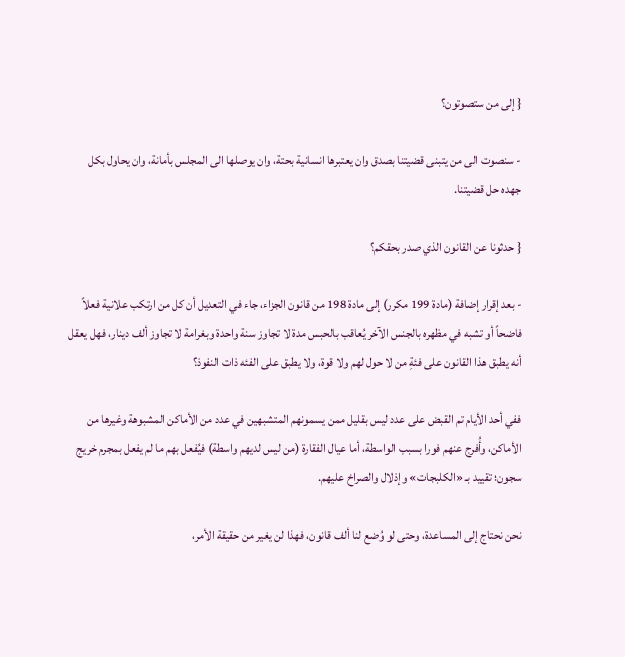{ إلى من ستصوتون؟

- سنصوت الى من يتبنى قضيتنا بصدق وان يعتبرها انسانية بحتة، وان يوصلها الى المجلس بأمانة، وان يحاول بكل جهده حل قضيتنا.

{ حدثونا عن القانون الذي صدر بحقكم؟

- بعد إقرار إضافة (مادة 199 مكرر) إلى مادة 198 من قانون الجزاء، جاء في التعديل أن كل من ارتكب علانية فعلاً فاضحاً أو تشبه في مظهره بالجنس الآخر يُعاقب بالحبس مدة لا تجاوز سنة واحدة وبغرامة لا تجاوز ألف دينار، فهل يعقل أنه يطبق هذا القانون على فئةِ من لا حول لهم ولا قوة، ولا يطبق على الفئه ذات النفوذ؟

ففي أحد الأيام تم القبض على عدد ليس بقليل ممن يسمونهم المتشبهين في عدد من الأماكن المشبوهة وغيرها من الأماكن، وأُفرج عنهم فورا بسبب الواسطة، أما عيال الفقارة (من ليس لديهم واسطة) فيُفعل بهم ما لم يفعل بمجرم خريج سجون؛ تقييد بـ «الكلبجات» وإذلال والصراخ عليهم.

نحن نحتاج إلى المساعدة، وحتى لو وُضع لنا ألف قانون، فهذا لن يغير من حقيقة الأمر،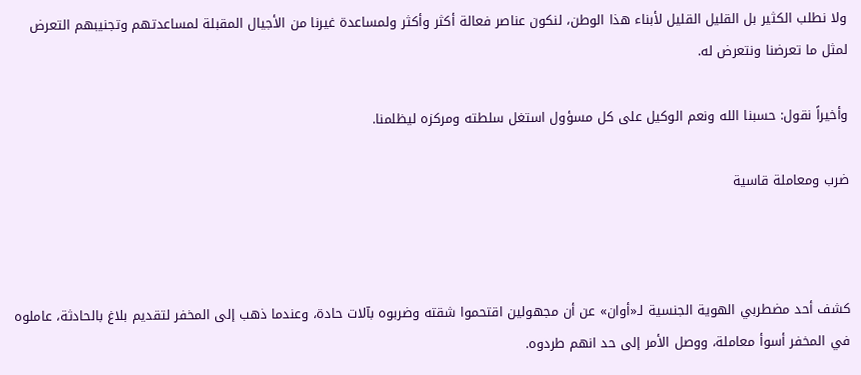ولا نطلب الكثير بل القليل القليل لأبناء هذا الوطن، لنكون عناصر فعالة أكثر وأكثر ولمساعدة غيرنا من الأجيال المقبلة لمساعدتهم وتجنيبهم التعرض لمثل ما تعرضنا ونتعرض له.

وأخيراً نقول: حسبنا الله ونعم الوكيل على كل مسؤول استغل سلطته ومركزه ليظلمنا.

ضرب ومعاملة قاسية



كشف أحد مضطربي الهوية الجنسية لـ«أوان» عن أن مجهولين اقتحموا شقته وضربوه بآلات حادة، وعندما ذهب إلى المخفر لتقديم بلاغ بالحادثة، عاملوه في المخفر أسوأ معاملة، ووصل الأمر إلى حد انهم طردوه.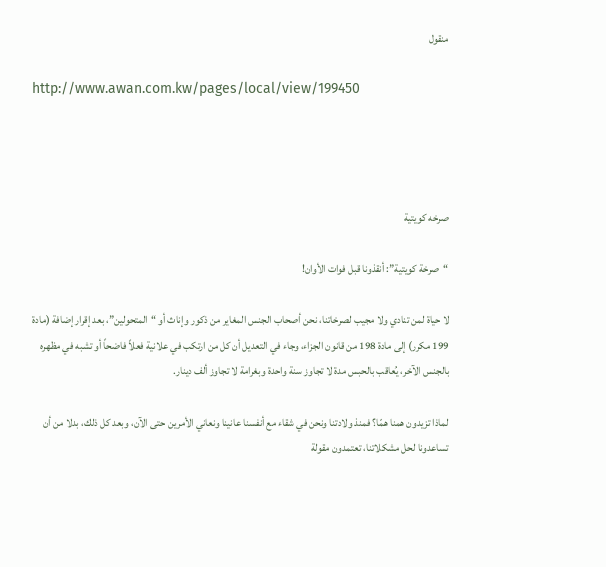منقول

http://www.awan.com.kw/pages/local/view/199450




صرخه كويتية

“صرخة كويتية”: أنقذونا قبل فوات الأوان!

لا حياة لمن تنادي ولا مجيب لصرخاتنا، نحن أصحاب الجنس المغاير من ذكور وإناث أو “المتحولين”، بعد إقرار إضافة (مادة 199 مكرر) إلى مادة 198 من قانون الجزاء، وجاء في التعديل أن كل من ارتكب في علانية فعلاً فاضحاً أو تشبه في مظهره بالجنس الآخر، يُعاقب بالحبس مدة لا تجاوز سنة واحدة وبغرامة لا تجاوز ألف دينار.

لماذا تزيدون همنا همّا؟ فمنذ ولادتنا ونحن في شقاء مع أنفسنا عانينا ونعاني الأمرين حتى الآن، وبعد كل ذلك، بدلا من أن تساعدونا لحل مشكلاتنا، تعتمدون مقولة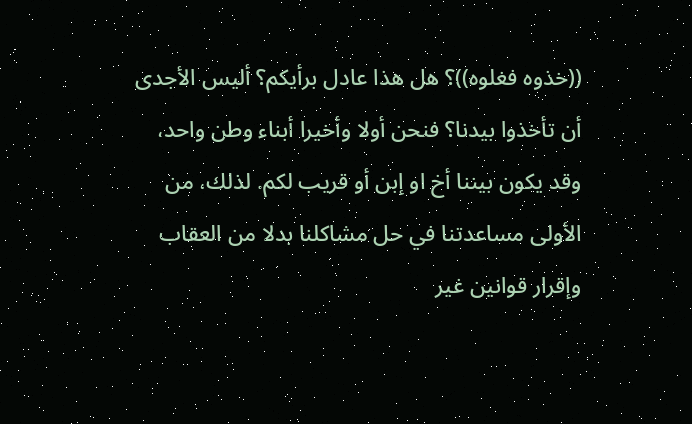((خذوه فغلوه))؟ هل هذا عادل برأيكم؟ أليس الأجدى أن تأخذوا بيدنا؟ فنحن أولا وأخيرا أبناء وطن واحد، وقد يكون بيننا أخ او إبن أو قريب لكم. لذلك، من الأولى مساعدتنا في حل مشاكلنا بدلا من العقاب وإقرار قوانين غير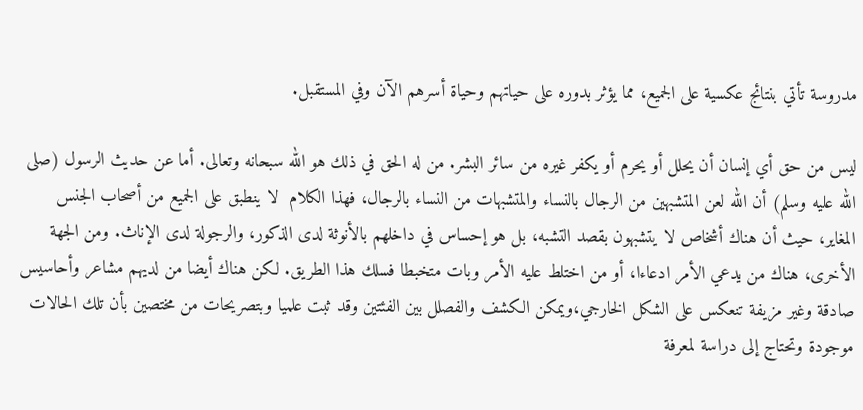مدروسة تأتي بنتائج عكسية على الجميع، مما يؤثر بدوره على حياتهم وحياة أسرهم الآن وفي المستقبل.

ليس من حق أي إنسان أن يحلل أو يحرم أو يكفر غيره من سائر البشر. من له الحق في ذلك هو الله سبحانه وتعالى. أما عن حديث الرسول (صلى الله عليه وسلم) أن الله لعن المتشبهين من الرجال بالنساء والمتشبهات من النساء بالرجال، فهذا الكلام  لا ينطبق على الجميع من أصحاب الجنس المغاير، حيث أن هناك أشخاص لا يتشبهون بقصد التشبه، بل هو إحساس في داخلهم بالأنوثة لدى الذكور، والرجولة لدى الإناث. ومن الجهة الأخرى، هناك من يدعي الأمر ادعاءا، أو من اختلط عليه الأمر وبات متخبطا فسلك هذا الطريق. لكن هناك أيضا من لديهم مشاعر وأحاسيس صادقة وغير مزيفة تنعكس على الشكل الخارجي،ويمكن الكشف والفصلل بين الفئتين وقد ثبت علميا وبتصريحات من مختصين بأن تلك الحالات موجودة وتحتاج إلى دراسة لمعرفة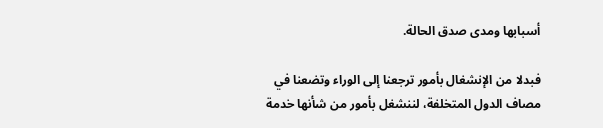أسبابها ومدى صدق الحالة.

فبدلا من الإنشغال بأمور ترجعنا إلى الوراء وتضعنا في مصاف الدول المتخلفة، لننشغل بأمور من شأنها خدمة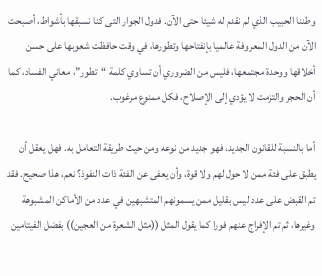وطننا الحبيب الذي لم نقدم له شيئا حتى الآن. فدول الجوار التى كنا نسبقها بأشواط، أصبحت الآن من الدول المعروفة عالميا بإنفتاحها وتطورها، في وقت حافظت شعوبها على حسن أخلاقها ووحدة مجتمعها، فليس من الضروري أن تساوي كلمة “تطور”، معاني الفساد، كما أن الحجر والتزمت لا يؤدي إلى الإصلاح، فكل ممنوع مرغوب.

أما بالنسبة للقانون الجديد، فهو جديد من نوعه ومن حيث طريقة التعامل به. فهل يعقل أن يطبق على فئة ممن لا حول لهم ولا قوة، وأن يعفى عن الفئة ذات النفوذ؟ نعم، هذا صحيح. فقد تم القبض على عدد ليس بقليل ممن يسمونهم المتشبهين في عدد من الأماكن المشبوهة وغيرها، ثم تم الإفراج عنهم فورا كما يقول المثل ((مثل الشعرة من العجين)) بفضل الفيتامين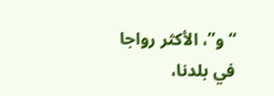“و”، الأكثر رواجا في بلدنا،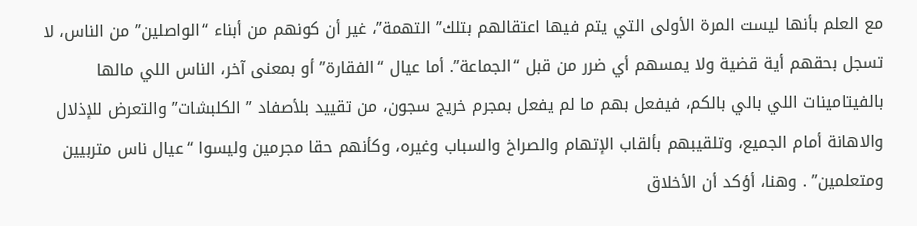مع العلم بأنها ليست المرة الأولى التي يتم فيها اعتقالهم بتلك” التهمة”، غير أن كونهم من أبناء “الواصلين” من الناس، لا تسجل بحقهم أية قضية ولا يمسهم أي ضرر من قبل “الجماعة”. أما عيال “الفقارة” أو بمعنى آخر، الناس اللي مالها بالفيتامينات اللي بالي بالكم، فيفعل بهم ما لم يفعل بمجرم خريج سجون، من تقييد بلأصفاد ” الكلبشات” والتعرض للإذلال والاهانة أمام الجميع، وتلقيبهم بألقاب الإتهام والصراخ والسباب وغيره، وكأنهم حقا مجرمين وليسوا “عيال ناس متربيين ومتعلمين” . وهنا، أؤكد أن الأخلاق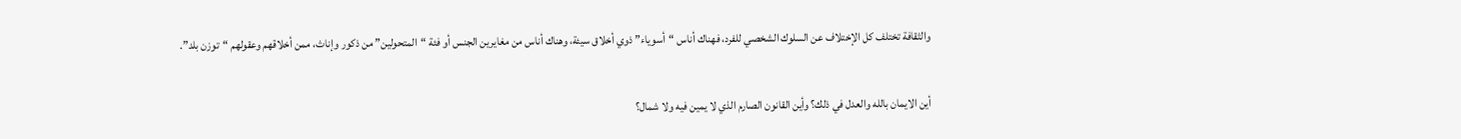والثقافة تختلف كل الإختلاف عن السلوك الشخصي للفرد، فهناك أناس “أسوياء” ذوي أخلاق سيئة، وهناك أناس من مغايرين الجنس أو فئة “المتحولين” من ذكور وإناث، ممن أخلاقهم وعقولهم “توزن بلد”.

أين الايمان بالله والعدل في ذلك؟ وأين القانون الصارم الذي لا يمين فيه ولا شمال؟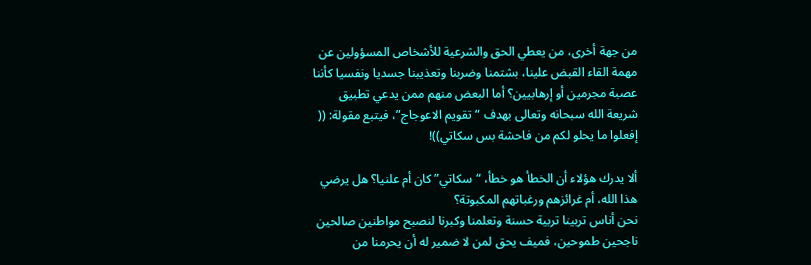من جهة أخرى، من يعطي الحق والشرعية للأشخاص المسؤولين عن مهمة القاء القبض علينا، بشتمنا وضربنا وتعذيبنا جسديا ونفسيا كأننا عصبة مجرمين أو إرهابيين؟ أما البعض منهم ممن يدعي تطبيق شريعة الله سبحانه وتعالى بهدف “تقويم الاعوجاج”، فيتبع مقولة: (( إفعلوا ما يحلو لكم من فاحشة بس سكاتي))!

ألا يدرك هؤلاء أن الخطأ هو خطأ، “سكاتي” كان أم علنيا؟ هل يرضي هذا الله، أم غرائزهم ورغباتهم المكبوتة؟
نحن أناس تربينا تربية حسنة وتعلمنا وكبرنا لنصبح مواطنين صالحين ناجحين طموحين، فميف يحق لمن لا ضمير له أن يحرمنا من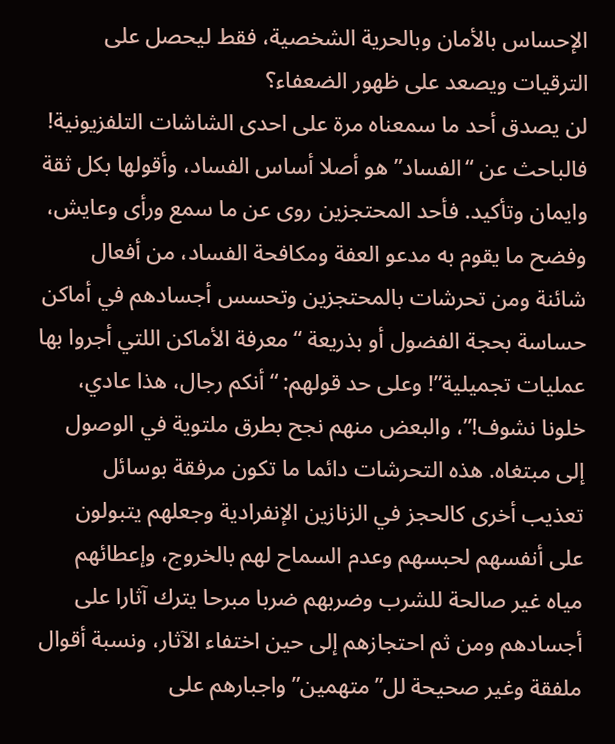الإحساس بالأمان وبالحرية الشخصية، فقط ليحصل على الترقيات ويصعد على ظهور الضعفاء؟
لن يصدق أحد ما سمعناه مرة على احدى الشاشات التلفزيونية! فالباحث عن “الفساد” هو أصلا أساس الفساد، وأقولها بكل ثقة وايمان وتأكيد. فأحد المحتجزين روى عن ما سمع ورأى وعايش، وفضح ما يقوم به مدعو العفة ومكافحة الفساد، من أفعال شائنة ومن تحرشات بالمحتجزين وتحسس أجسادهم في أماكن حساسة بحجة الفضول أو بذريعة “معرفة الأماكن اللتي أجروا بها عمليات تجميلية”! وعلى حد قولهم: “أنكم رجال، هذا عادي، خلونا نشوف!”، والبعض منهم نجح بطرق ملتوية في الوصول إلى مبتغاه. هذه التحرشات دائما ما تكون مرفقة بوسائل تعذيب أخرى كالحجز في الزنازين الإنفرادية وجعلهم يتبولون على أنفسهم لحبسهم وعدم السماح لهم بالخروج، وإعطائهم مياه غير صالحة للشرب وضربهم ضربا مبرحا يترك آثارا على أجسادهم ومن ثم احتجازهم إلى حين اختفاء الآثار، ونسبة أقوال ملفقة وغير صحيحة لل”متهمين” واجبارهم على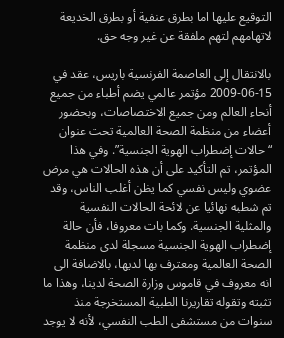التوقيع عليها اما بطرق عنفية أو بطرق الخديعة لاتهامهم لتهم ملفقة عن غير وجه حق.

بالانتقال إلى العاصمة الفرنسية باريس، عقد في 15-06-2009 مؤتمر عالمي يضم أطباء من جميع أنحاء العالم ومن جميع الاختصاصات، وبحضور أعضاء من منظمة الصحة العالمية تحت عنوان “حالات إضطراب الهوية الجنسية”. وفي هذا المؤتمر، تم التأكيد على أن هذه الحالات هي مرض عضوي وليس نفسي كما يظن أغلب الناس، وقد تم شطبه نهائيا عن لائحة الحالات النفسية والمثلية الجنسية. وكما بات معروفا، فأن حالة إضطراب الهوية الجنسية مسجلة لدى منظمة الصحة العالمية ومعترف بها لديها، بالاضافة الى انه معروف في قاموس وزارة الصحة لدينا، وهذا ما تثبته وتقوله تقاريرنا الطبية المستخرجة منذ سنوات من مستشفى الطب النفسي، لأنه لا يوجد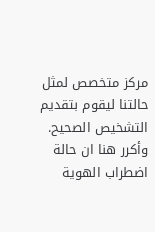مركز متخصص لمثل حالتنا ليقوم بتقديم التشخيص الصحيح. وأكرر هنا ان حالة اضطراب الهوية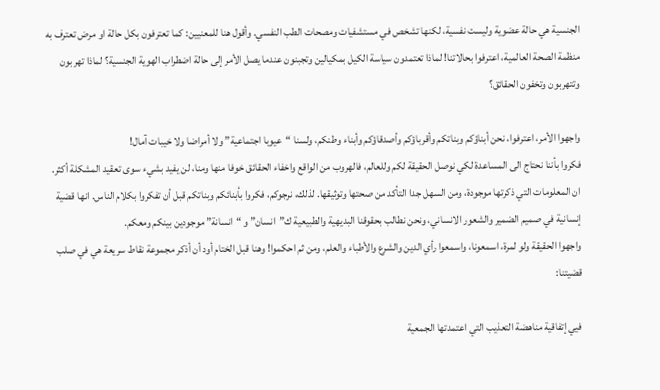الجنسية هي حالة عضوية وليست نفسية، لكنها تشخص في مستشفيات ومصحات الطب النفسي. وأقول هنا للمعنيين: كما تعترفون بكل حالة او مرض تعترف به منظمة الصحة العالمية، اعترفوا بحالاتنا! لماذا تعتمدون سياسة الكيل بمكيالين وتجبنون عندما يصل الأمر إلى حالة اضطراب الهوية الجنسية؟ لماذا تهربون وتتهربون وتخفون الحقائق؟

واجهوا الأمر، اعترفوا، نحن أبناؤكم وبناتكم وأقرباؤكم وأصدقاؤكم وأبناء وطنكم، ولسنا “عيوبا اجتماعية” ولا أمراضا ولا خيبات آمال!
فكروا بأننا نحتاج الى المساعدة لكي نوصل الحقيقة لكم وللعالم، فالهروب من الواقع واخفاء الحقائق خوفا منها ومنا، لن يفيد بشيء سوى تعقيد المشكلة أكثر.
ان المعلومات التي ذكرتها موجودة، ومن السهل جدا التأكد من صحتها وتوثيقها. لذلك، نرجوكم، فكروا بأبنائكم وبناتكم قبل أن تفكروا بكلام الناس. انها قضية إنسانية في صميم الضمير والشعور الانساني، ونحن نطالب بحقوقنا البديهية والطبيعية ك”انسان” و “انسانة” موجودين بينكم ومعكم.
واجهوا الحقيقة ولو لمرة، اسمعونا، واسمعوا رأي الدين والشرع والأطباء والعلم، ومن ثم احكموا! وهنا قبل الختام أود أن أذكر مجموعة نقاط سريعة هي في صلب قضيتنا:

فيي إتفاقية مناهضة التعذيب التي اعتمدتها الجمعية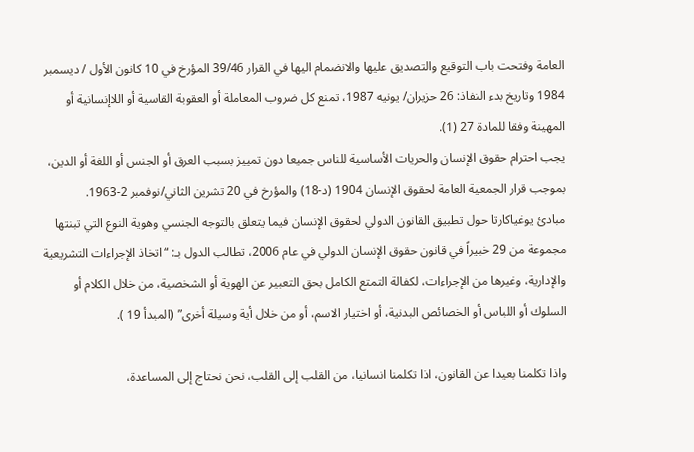العامة وفتحت باب التوقيع والتصديق عليها والانضمام اليها في القرار 39/46 المؤرخ في 10 كانون الأول / ديسمبر 1984 وتاريخ بدء النفاذ: 26 حزيران/ يونيه 1987، تمنع كل ضروب المعاملة أو العقوبة القاسية أو اللاإنسانية أو المهينة وفقا للمادة 27 (1).
يجب احترام حقوق الإنسان والحريات الأساسية للناس جميعا دون تمييز بسبب العرق أو الجنس أو اللغة أو الدين، بموجب قرار الجمعية العامة لحقوق الإنسان 1904 (د-18) والمؤرخ في 20 تشرين الثاني/نوفمبر 2-1963.
مبادئ يوغياكارتا حول تطبيق القانون الدولي لحقوق الإنسان فيما يتعلق بالتوجه الجنسي وهوية النوع التي تبنتها مجموعة من 29 خبيراً في قانون حقوق الإنسان الدولي في عام 2006، تطالب الدول بـ: “اتخاذ الإجراءات التشريعية والإدارية، وغيرها من الإجراءات، لكفالة التمتع الكامل بحق التعبير عن الهوية أو الشخصية، من خلال الكلام أو السلوك أو اللباس أو الخصائص البدنية، أو اختيار الاسم، أو من خلال أية وسيلة أخرى” (المبدأ 19 ).

واذا تكلمنا بعيدا عن القانون، اذا تكلمنا انسانيا، من القلب إلى القلب، نحن نحتاج إلى المساعدة،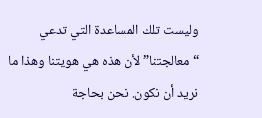وليست تلك المساعدة التي تدعي “معالجتنا” لأن هذه هي هويتنا وهذا ما نريد أن نكون. نحن بحاجة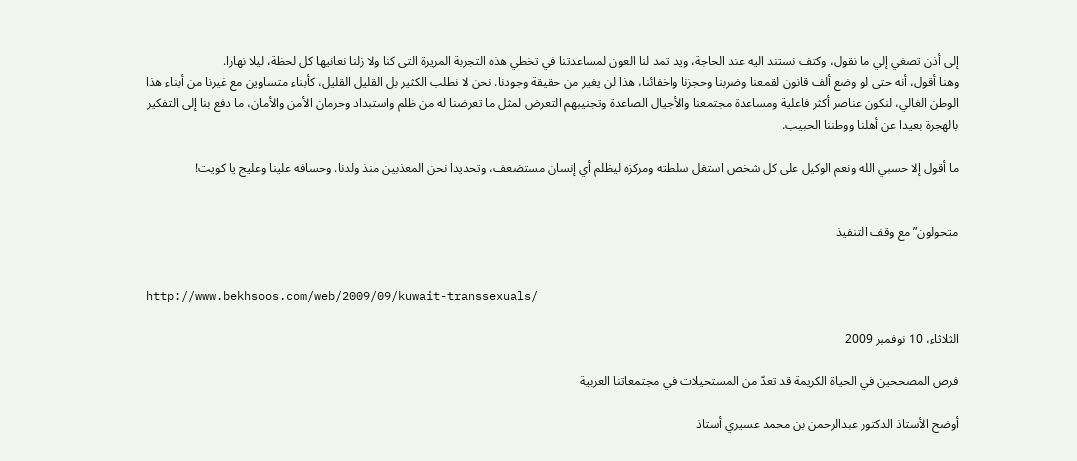إلى أذن تصغي إلي ما نقول، وكتف نستند اليه عند الحاجة، ويد تمد لنا العون لمساعدتنا في تخطي هذه التجربة المريرة التى كنا ولا زلنا نعانيها كل لحظة، ليلا نهارا.
وهنا أقول، أنه حتى لو وضع ألف قانون لقمعنا وضربنا وحجزنا واخفائنا، هذا لن يغير من حقيقة وجودنا. نحن لا نطلب الكثير بل القليل القليل، كأبناء متساوين مع غيرنا من أبناء هذا الوطن الغالي، لنكون عناصر أكثر فاعلية ومساعدة مجتمعنا والأجيال الصاعدة وتجنيبهم التعرض لمثل ما تعرضنا له من ظلم واستبداد وحرمان الأمن والأمان، ما دفع بنا إلى التفكير بالهجرة بعيدا عن أهلنا ووطننا الحبيب.

ما أقول إلا حسبي الله ونعم الوكيل على كل شخص استغل سلطته ومركزه ليظلم أي إنسان مستضعف، وتحديدا نحن المعذبين منذ ولدنا. وحسافه علينا وعليج يا كويت!


متحولون” مع وقف التنفيذ


http://www.bekhsoos.com/web/2009/09/kuwait-transsexuals/

الثلاثاء، 10 نوفمبر 2009

فرص المصححين في الحياة الكريمة قد تعدّ من المستحيلات في مجتمعاتنا العربية

أوضح الأستاذ الدكتور عبدالرحمن بن محمد عسيري أستاذ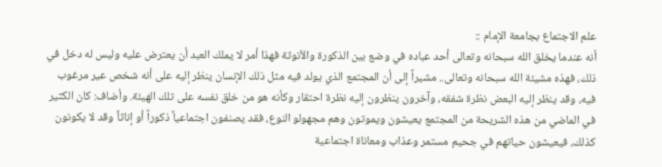علم الاجتماع بجامعة الإمام ::
أنه عندما يخلق الله سبحانه وتعالى أحد عباده في وضع بين الذكورة والأنوثة فهذا أمر لا يملك العبد أن يعترض عليه وليس له دخل في ذلك، فهذه مشيئة الله سبحانه وتعالى.. مشيراً إلى أن المجتمع الذي يولد فيه مثل ذلك الإنسان ينظر إليه على أنه شخص عير مرغوب فيه، وقد ينظر إليه البعض نظرة شفقه، وآخرون ينظرون إليه نظرة احتقار وكأنه هو من خلق نفسه على تلك الهيئة. وأضاف: كان الكثير في الماضي من هذه الشريحة من المجتمع يعيشون ويموتون وهم مجهولو النوع، فقد يصنفون اجتماعياً ذكوراً أو إناثاً وقد لا يكونون كذلك، فيعيشون حياتهم في جحيم مستمر وعذاب ومعاناة اجتماعية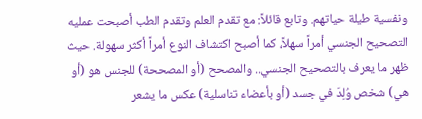ونفسية طيلة حياتهم. وتابع قائلاً: مع تقدم العلم وتقدم الطب أصبحت عمليه التصحيح الجنسي أمراً سهلاً، كما أصبح اكتشاف النوع أمراً أكثر سهولة. حيث ظهر ما يعرف بالتصحيح الجنسي.. والمصحح (أو المصححة) للجنس هو (أو هي) شخص وُلِدَ في جسد (أو بأعضاء تناسلية) عكس ما يشعر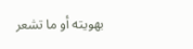بهويته أو ما تشعر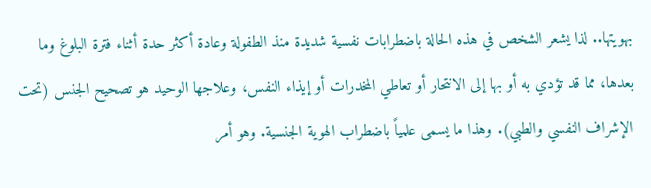بهويتها.. لذا يشعر الشخص في هذه الحالة باضطرابات نفسية شديدة منذ الطفولة وعادة أكثر حدة أثناء فترة البلوغ وما بعدها، مما قد تؤدي به أو بها إلى الانتحار أو تعاطي المخدرات أو إيذاء النفس، وعلاجها الوحيد هو تصحيح الجنس (تحت الإشراف النفسي والطبي). وهذا ما يسمى علمياً باضطراب الهوية الجنسية. وهو أمر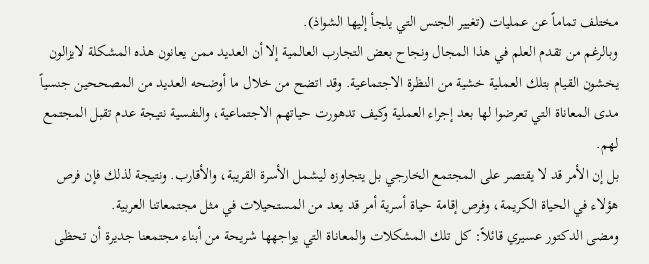مختلف تماماً عن عمليات (تغيير الجنس التي يلجأ إليها الشواذ).
وبالرغم من تقدم العلم في هذا المجال ونجاح بعض التجارب العالمية إلا أن العديد ممن يعانون هذه المشكلة لايزالون يخشون القيام بتلك العملية خشية من النظرة الاجتماعية. وقد اتضح من خلال ما أوضحه العديد من المصححين جنسياً مدى المعاناة التي تعرضوا لها بعد إجراء العملية وكيف تدهورت حياتهم الاجتماعية، والنفسية نتيجة عدم تقبل المجتمع لهم.
بل إن الأمر قد لا يقتصر على المجتمع الخارجي بل يتجاوزه ليشمل الأسرة القريبة، والأقارب. ونتيجة لذلك فإن فرص هؤلاء في الحياة الكريمة، وفرص إقامة حياة أسرية أمر قد يعد من المستحيلات في مثل مجتمعاتنا العربية.
ومضى الدكتور عسيري قائلاً: كل تلك المشكلات والمعاناة التي يواجهها شريحة من أبناء مجتمعنا جديرة أن تحظى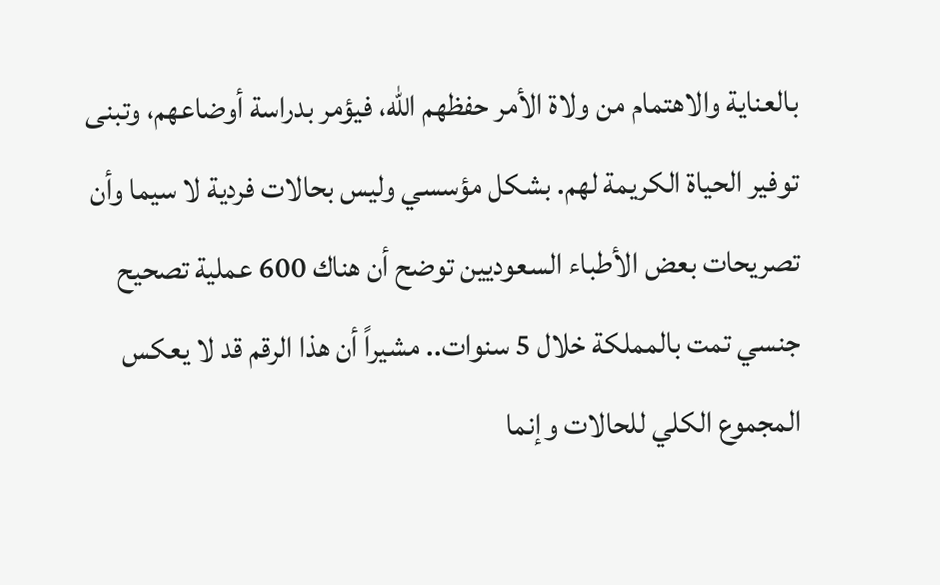بالعناية والاهتمام من ولاة الأمر حفظهم الله، فيؤمر بدراسة أوضاعهم، وتبنى توفير الحياة الكريمة لهم. بشكل مؤسسي وليس بحالات فردية لا سيما وأن تصريحات بعض الأطباء السعوديين توضح أن هناك 600 عملية تصحيح جنسي تمت بالمملكة خلال 5 سنوات.. مشيراً أن هذا الرقم قد لا يعكس المجموع الكلي للحالات وإنما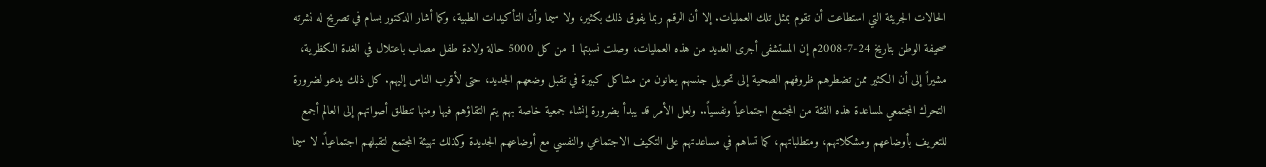الحالات الجريئة التي استطاعت أن تقوم بمثل تلك العمليات. إلا أن الرقم ربما يفوق ذلك بكثير، ولا سيما وأن التأكيدات الطبية، وكما أشار الدكتور بسام في تصريح له نشرته صحيفة الوطن بتاريخ 24-7-2008م إن المستشفى أجرى العديد من هذه العمليات، وصلت نسبتها 1 من كل 5000 حالة ولادة طفل مصاب باعتلال في الغدة الكظرية، مشيراً إلى أن الكثير ممن تضطرهم ظروفهم الصحية إلى تحويل جنسهم يعانون من مشاكل كبيرة في تقبل وضعهم الجديد، حتى لأقرب الناس إليهم. كل ذلك يدعو لضرورة التحرك المجتمعي لمساعدة هذه الفئة من المجتمع اجتماعياً ونفسياً.. ولعل الأمر قد يبدأ بضرورة إنشاء جمعية خاصة بهم يتم التقاؤهم فيها ومنها تنطلق أصواتهم إلى العالم أجمع للتعريف بأوضاعهم ومشكلاتهم، ومتطلباتهم، كما تساهم في مساعدتهم على التكيف الاجتماعي والنفسي مع أوضاعهم الجديدة وكذلك تهيئة المجتمع لتقبلهم اجتماعياً. لا سيما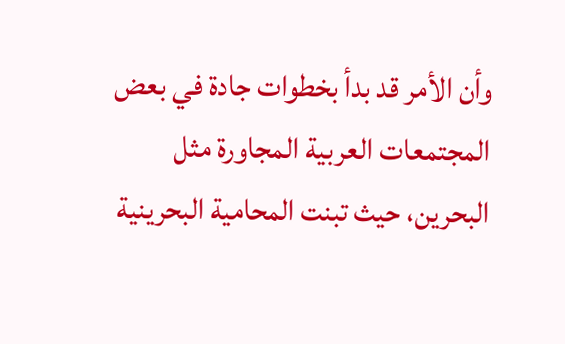وأن الأمر قد بدأ بخطوات جادة في بعض المجتمعات العربية المجاورة مثل البحرين، حيث تبنت المحامية البحرينية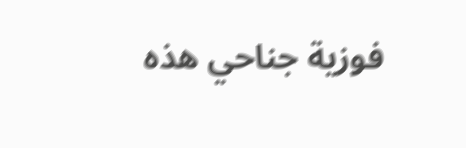فوزية جناحي هذه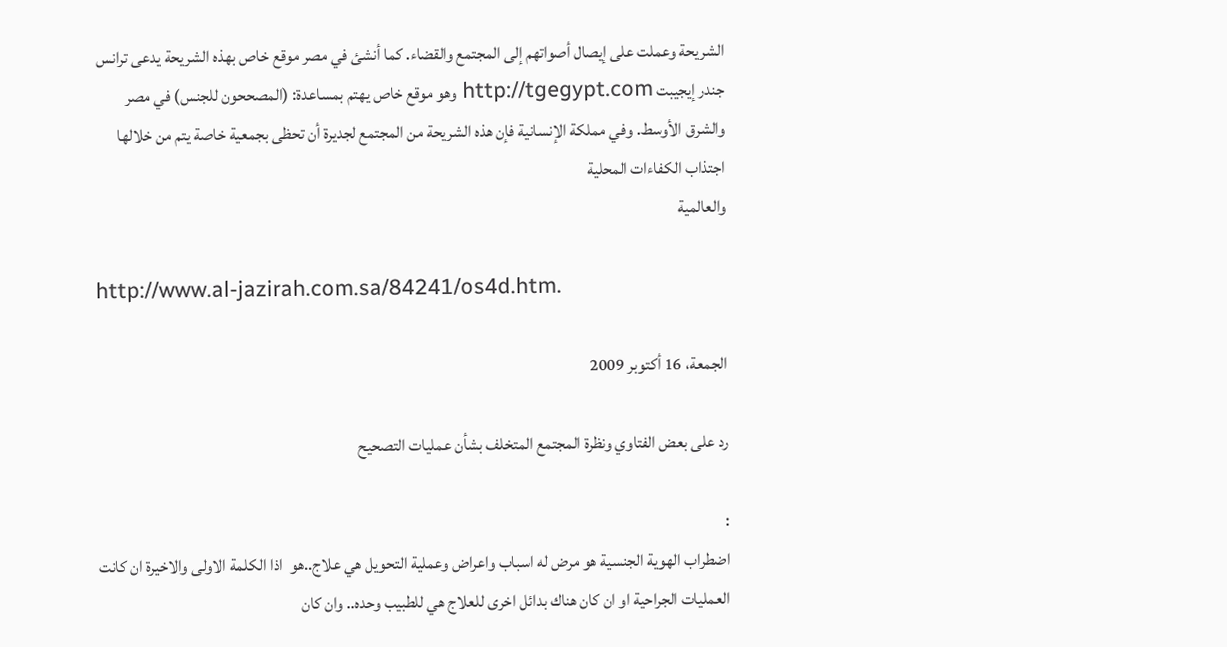الشريحة وعملت على إيصال أصواتهم إلى المجتمع والقضاء. كما أنشئ في مصر موقع خاص بهذه الشريحة يدعى ترانس جندر إيجيبت http://tgegypt.com وهو موقع خاص يهتم بمساعدة: (المصححون للجنس) في مصر والشرق الأوسط. وفي مملكة الإنسانية فإن هذه الشريحة من المجتمع لجديرة أن تحظى بجمعية خاصة يتم من خلالها اجتذاب الكفاءات المحلية
والعالمية

http://www.al-jazirah.com.sa/84241/os4d.htm.

الجمعة، 16 أكتوبر 2009

رد على بعض الفتاوي ونظرة المجتمع المتخلف بشأن عمليات التصحيح

:
اضطراب الهوية الجنسية هو مرض له اسباب واعراض وعملية التحويل هي علاج..هو  اذا الكلمة الاولى والاخيرة ان كانت العمليات الجراحية او ان كان هناك بدائل اخرى للعلاج هي للطبيب وحده.. وان كان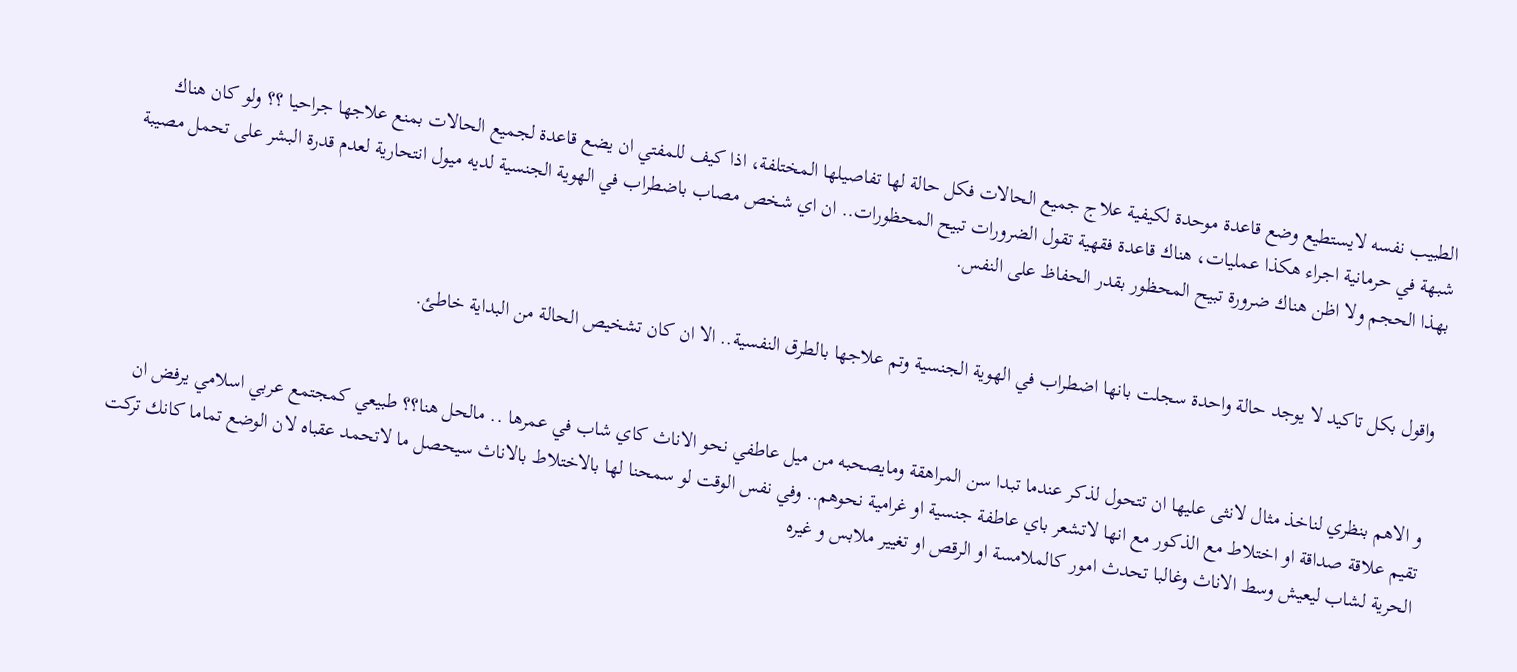الطبيب نفسه لايستطيع وضع قاعدة موحدة لكيفية علاج جميع الحالات فكل حالة لها تفاصيلها المختلفة، اذا كيف للمفتي ان يضع قاعدة لجميع الحالات بمنع علاجها جراحيا ؟؟ ولو كان هناك شبهة في حرمانية اجراء هكذا عمليات، هناك قاعدة فقهية تقول الضرورات تبيح المحظورات.. ان اي شخص مصاب باضطراب في الهوية الجنسية لديه ميول انتحارية لعدم قدرة البشر على تحمل مصيبة بهذا الحجم ولا اظن هناك ضرورة تبيح المحظور بقدر الحفاظ على النفس.


واقول بكل تاكيد لا يوجد حالة واحدة سجلت بانها اضطراب في الهوية الجنسية وتم علاجها بالطرق النفسية.. الا ان كان تشخيص الحالة من البداية خاطئ.


و الاهم بنظري لناخذ مثال لانثى عليها ان تتحول لذكر عندما تبدا سن المراهقة ومايصحبه من ميل عاطفي نحو الاناث كاي شاب في عمرها .. مالحل هنا؟؟ طبيعي كمجتمع عربي اسلامي يرفض ان تقيم علاقة صداقة او اختلاط مع الذكور مع انها لاتشعر باي عاطفة جنسية او غرامية نحوهم.. وفي نفس الوقت لو سمحنا لها بالاختلاط بالاناث سيحصل ما لاتحمد عقباه لان الوضع تماما كانك تركت الحرية لشاب ليعيش وسط الاناث وغالبا تحدث امور كالملامسة او الرقص او تغيير ملابس و غيره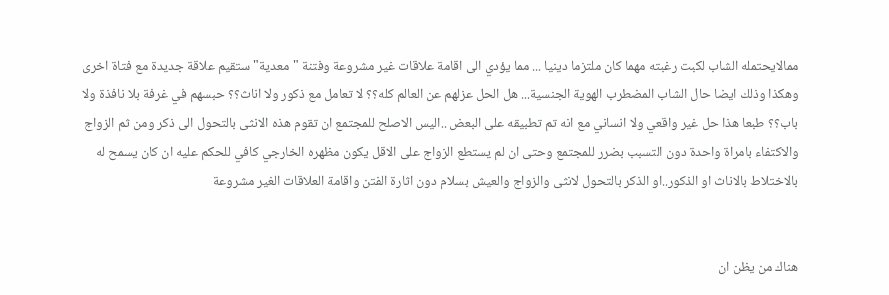ممالايحتمله الشاب لكبت رغبته مهما كان ملتزما دينيا ... مما يؤدي الى اقامة علاقات غير مشروعة وفتنة "معدية" ستقيم علاقة جديدة مع فتاة اخرى وهكذا وذلك ايضا حال الشاب المضطرب الهوية الجنسية... هل الحل عزلهم عن العالم كله؟؟ لا تعامل مع ذكور ولا اناث؟؟ حبسهم في غرفة بلا نافذة ولا باب؟؟ طبعا هذا حل غير واقعي ولا انساني مع انه تم تطبيقه على البعض ..اليس الاصلح للمجتمع ان تقوم هذه الانثى بالتحول الى ذكر ومن ثم الزواج والاكتفاء بامراة واحدة دون التسبب بضرر للمجتمع وحتى ان لم يستطع الزواج على الاقل يكون مظهره الخارجي كافي للحكم عليه ان كان يسمح له بالاختلاط بالاناث او الذكور..او الذكر بالتحول لانثى والزواج والعيش بسلام دون اثارة الفتن واقامة العلاقات الغير مشروعة


هناك من يظن ان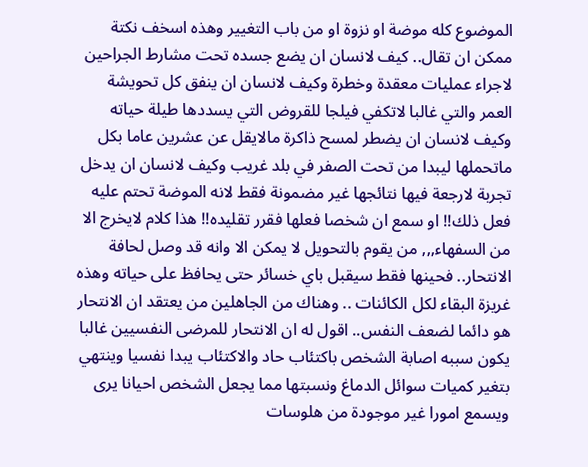الموضوع كله موضة او نزوة او من باب التغيير وهذه اسخف نكتة ممكن ان تقال.. كيف لانسان ان يضع جسده تحت مشارط الجراحين لاجراء عمليات معقدة وخطرة وكيف لانسان ان ينفق كل تحويشة العمر والتي غالبا لاتكفي فيلجا للقروض التي يسددها طيلة حياته وكيف لانسان ان يضطر لمسح ذاكرة مالايقل عن عشرين عاما بكل ماتحملها ليبدا من تحت الصفر في بلد غريب وكيف لانسان ان يدخل تجربة لارجعة فيها نتائجها غير مضمونة فقط لانه الموضة تحتم عليه فعل ذلك!! او سمع ان شخصا فعلها فقرر تقليده!! هذا كلام لايخرج الا من السفهاء,,, من يقوم بالتحويل لا يمكن الا وانه قد وصل لحافة الانتحار.. فحينها فقط سيقبل باي خسائر حتى يحافظ على حياته وهذه غريزة البقاء لكل الكائنات .. وهناك من الجاهلين من يعتقد ان الانتحار هو دائما لضعف النفس.. اقول له ان الانتحار للمرضى النفسيين غالبا يكون سببه اصابة الشخص باكتئاب حاد والاكتئاب يبدا نفسيا وينتهي بتغير كميات سوائل الدماغ ونسبتها مما يجعل الشخص احيانا يرى ويسمع امورا غير موجودة من هلوسات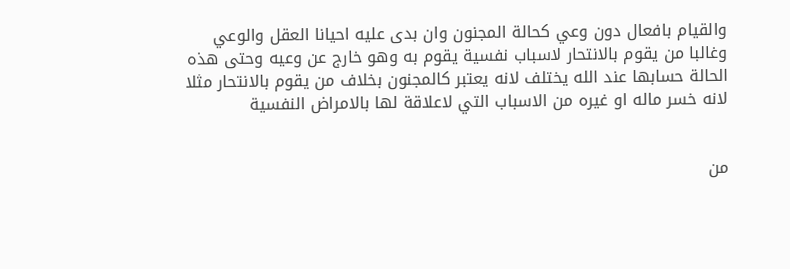والقيام بافعال دون وعي كحالة المجنون وان بدى عليه احيانا العقل والوعي وغالبا من يقوم بالانتحار لاسباب نفسية يقوم به وهو خارج عن وعيه وحتى هذه الحالة حسابها عند الله يختلف لانه يعتبر كالمجنون بخلاف من يقوم بالانتحار مثلا لانه خسر ماله او غيره من الاسباب التي لاعلاقة لها بالامراض النفسية


من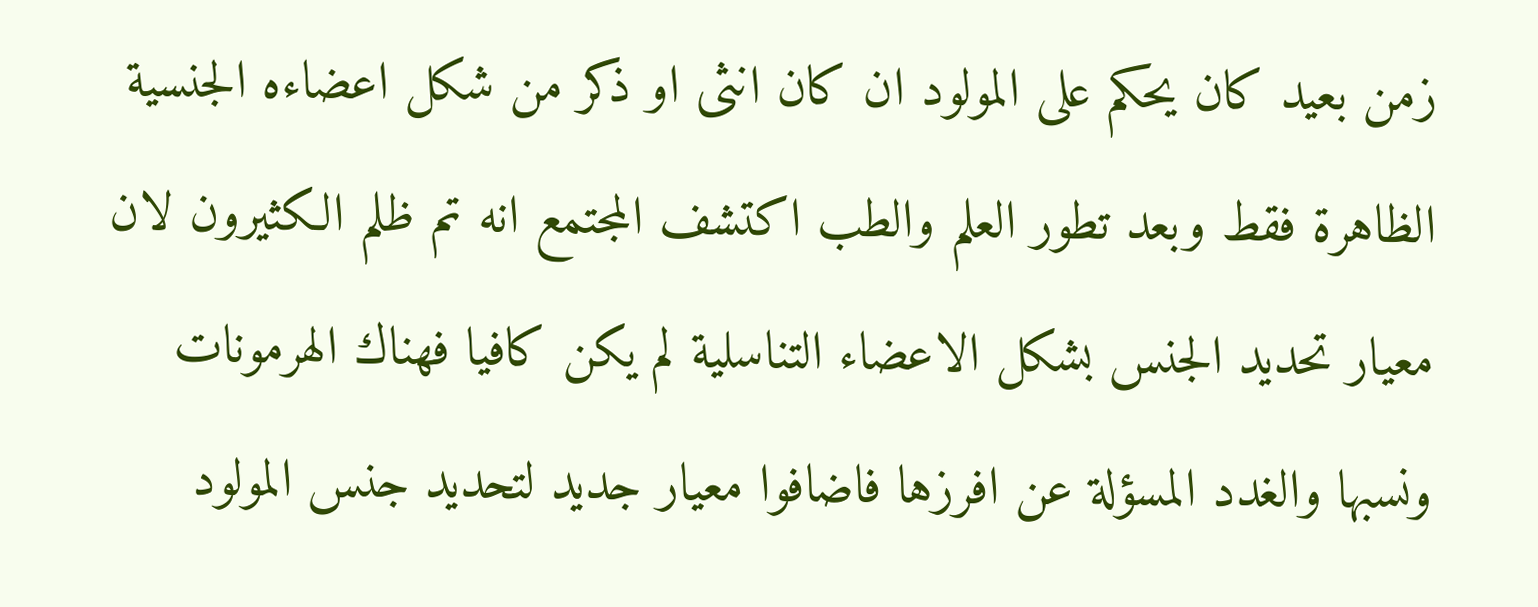زمن بعيد كان يحكم على المولود ان كان انثى او ذكر من شكل اعضاءه الجنسية الظاهرة فقط وبعد تطور العلم والطب اكتشف المجتمع انه تم ظلم الكثيرون لان معيار تحديد الجنس بشكل الاعضاء التناسلية لم يكن كافيا فهناك الهرمونات ونسبها والغدد المسؤلة عن افرزها فاضافوا معيار جديد لتحديد جنس المولود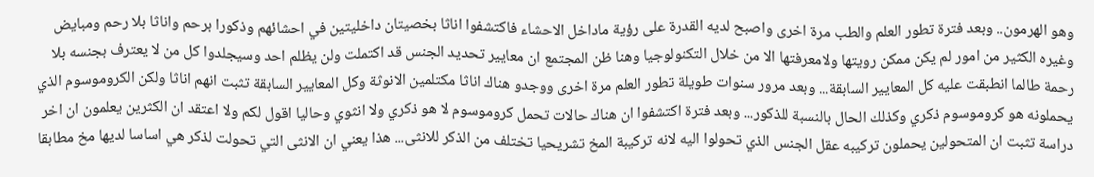وهو الهرمون.. وبعد فترة تطور العلم والطب مرة اخرى واصبح لديه القدرة على رؤية ماداخل الاحشاء فاكتشفوا اناثا بخصيتان داخليتين في احشائهم وذكورا برحم واناثا بلا رحم ومبايض وغيره الكثير من امور لم يكن ممكن رويتها ولامعرفتها الا من خلال التكنولوجيا وهنا ظن المجتمع ان معايير تحديد الجنس قد اكتملت ولن يظلم احد وسيجلدوا كل من لا يعترف بجنسه بلا رحمة طالما انطبقت عليه كل المعايير السابقة... وبعد مرور سنوات طويلة تطور العلم مرة اخرى ووجدو هناك اناثا مكتلمين الانوثة وكل المعايير السابقة تثبت انهم اناثا ولكن الكروموسوم الذي يحملونه هو كروموسوم ذكري وكذلك الحال بالنسبة للذكور... وبعد فترة اكتشفوا ان هناك حالات تحمل كروموسوم لا هو ذكري ولا انثوي وحاليا اقول لكم ولا اعتقد ان الكثرين يعلمون ان اخر دراسة تثبت ان المتحولين يحملون تركيبه عقل الجنس الذي تحولوا اليه لانه تركيبة المخ تشريحيا تختلف من الذكر للانثى... هذا يعني ان الانثى التي تحولت لذكر هي اساسا لديها مخ مطابقا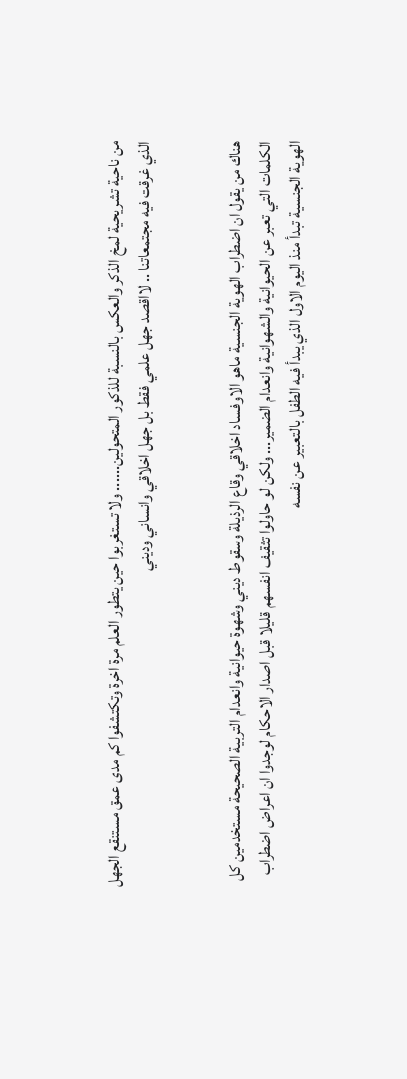من ناحية تشريحية لمخ الذكر والعكس بالنسبة للذكور المتحولين...... ولا تستغربوا حين يتطور العلم مرة اخرة وتكتشفوا كم مدى عمق مستنقع الجهل الذي غرقت فيه مجتمعاتنا .. لااقصد جهل علمي فقط بل جهل اخلاقي وانساني وديني


هناك من يقول ان اضطراب الهوية الجنسية ماهو الاوفساد اخلاقي وقاع الرذيلة وسقوط ديني وشهوة حيوانية وانعدام التربية الصحيحة مستخدمين كل الكلمات التي تعبر عن الحيوانية والشهوانية وانعدام الضمير... ولكن لو حاولوا تثقيف انفسهم قليلا قبل اصدار الاحكام لوجدوا ان اعراض اضطراب الهوية الجنسية تبدأ منذ اليوم الاول الذي يبدأ فيه الطفل بالتعبير عن نفسه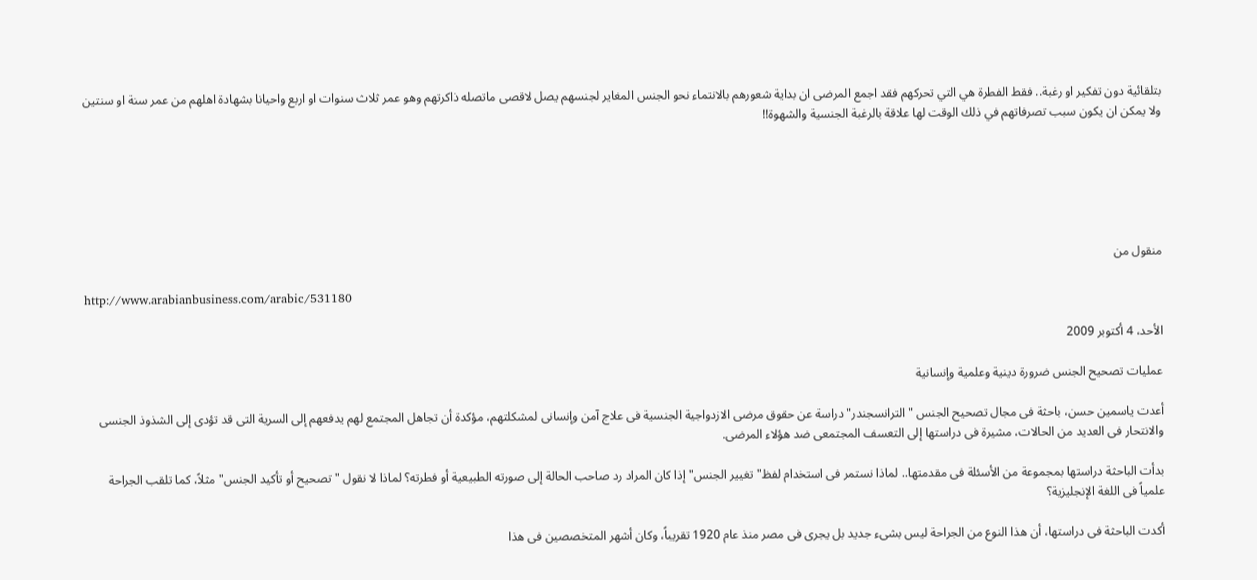بتلقائية دون تفكير او رغبة.. فقط الفطرة هي التي تحركهم فقد اجمع المرضى ان بداية شعورهم بالانتماء نحو الجنس المغاير لجنسهم يصل لاقصى ماتصله ذاكرتهم وهو عمر ثلاث سنوات او اربع واحيانا بشهادة اهلهم من عمر سنة او سنتين ولا يمكن ان يكون سبب تصرفاتهم في ذلك الوقت لها علاقة بالرغبة الجنسية والشهوة!!






منقول من

http://www.arabianbusiness.com/arabic/531180

الأحد، 4 أكتوبر 2009

عمليات تصحيح الجنس ضرورة دينية وعلمية وإنسانية

أعدت ياسمين حسن، باحثة فى مجال تصحيح الجنس "الترانسجندر" دراسة عن حقوق مرضى الازدواجية الجنسية فى علاج آمن وإنسانى لمشكلتهم، مؤكدة أن تجاهل المجتمع لهم يدفعهم إلى السرية التى قد تؤدى إلى الشذوذ الجنسى والانتحار فى العديد من الحالات، مشيرة فى دراستها إلى التعسف المجتمعى ضد هؤلاء المرضى.

بدأت الباحثة دراستها بمجموعة من الأسئلة فى مقدمتها.. لماذا نستمر فى استخدام لفظ"تغيير الجنس" إذا كان المراد رد صاحب الحالة إلى صورته الطبيعية أو فطرته؟ لماذا لا نقول "تصحيح أو تأكيد الجنس" مثلاً، كما تلقب الجراحة علمياً فى اللغة الإنجليزية؟

أكدت الباحثة فى دراستها، أن هذا النوع من الجراحة ليس بشىء جديد بل يجرى فى مصر منذ عام 1920 تقريباً، وكان أشهر المتخصصين فى هذا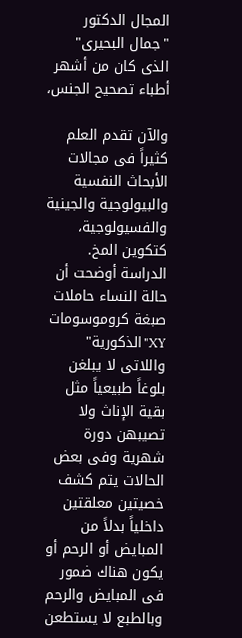المجال الدكتور "جمال البحيرى" الذى كان من أشهر أطباء تصحيح الجنس،

والآن تقدم العلم كثيراً فى مجالات الأبحاث النفسية والبيولوجية والجينية والفسيولوجية، كتكوين المخ.
الدراسة أوضحت أن حالة النساء حاملات صبغة كروموسومات XY"الذكورية" واللاتى لا يبلغن بلوغاً طبيعياً مثل بقية الإناث ولا تصيبهن دورة شهرية وفى بعض الحالات يتم كشف خصيتين معلقتين داخلياً بدلاً من المبايض أو الرحم أو يكون هناك ضمور فى المبايض والرحم وبالطبع لا يستطعن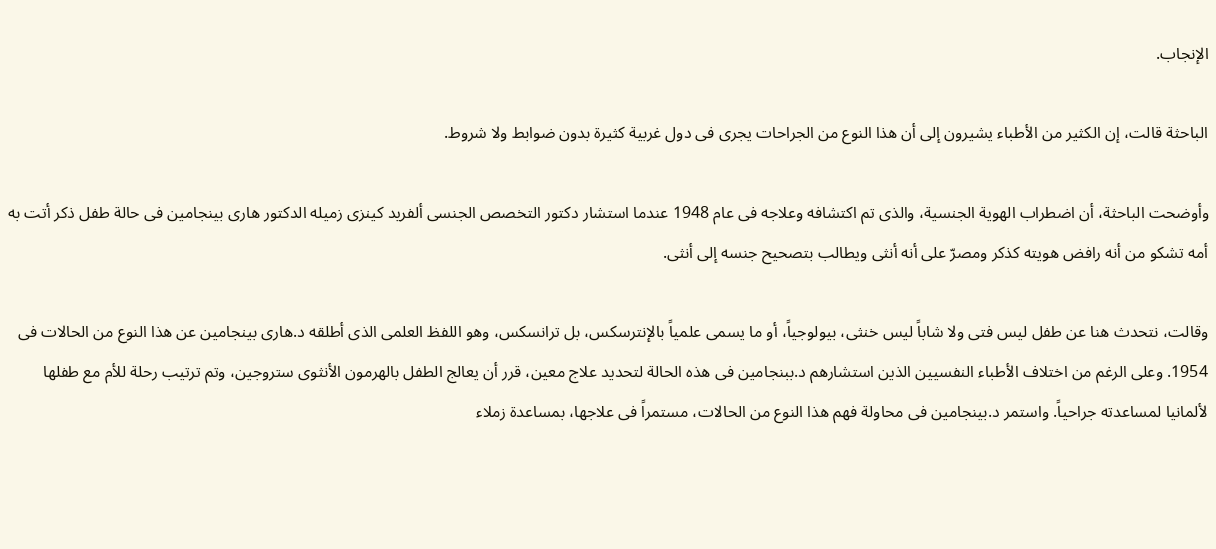الإنجاب.

الباحثة قالت، إن الكثير من الأطباء يشيرون إلى أن هذا النوع من الجراحات يجرى فى دول غربية كثيرة بدون ضوابط ولا شروط.

وأوضحت الباحثة، أن اضطراب الهوية الجنسية، والذى تم اكتشافه وعلاجه فى عام 1948 عندما استشار دكتور التخصص الجنسى ألفريد كينزى زميله الدكتور هارى بينجامين فى حالة طفل ذكر أتت به أمه تشكو من أنه رافض هويته كذكر ومصرّ على أنه أنثى ويطالب بتصحيح جنسه إلى أنثى.

وقالت، نتحدث هنا عن طفل ليس فتى ولا شاباً ليس خنثى، بيولوجياً، أو ما يسمى علمياً بالإنترسكس، بل ترانسكس، وهو اللفظ العلمى الذى أطلقه د.هارى بينجامين عن هذا النوع من الحالات فى 1954. وعلى الرغم من اختلاف الأطباء النفسيين الذين استشارهم د.ببنجامين فى هذه الحالة لتحديد علاج معين، قرر أن يعالج الطفل بالهرمون الأنثوى ستروجين، وتم ترتيب رحلة للأم مع طفلها لألمانيا لمساعدته جراحياً. واستمر د.بينجامين فى محاولة فهم هذا النوع من الحالات، مستمراً فى علاجها، بمساعدة زملاء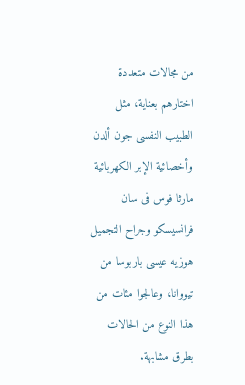من مجالات متعددة اختارهم بعناية، مثل الطبيب النفسى جون ألدن وأخصائية الإبر الكهربائية مارثا فوس فى سان فرانسيسكو وجراح التجميل هوزيه عيسى باربوسا من تيووانا، وعالجوا مئات من هذا النوع من الحالات بطرق مشابهة.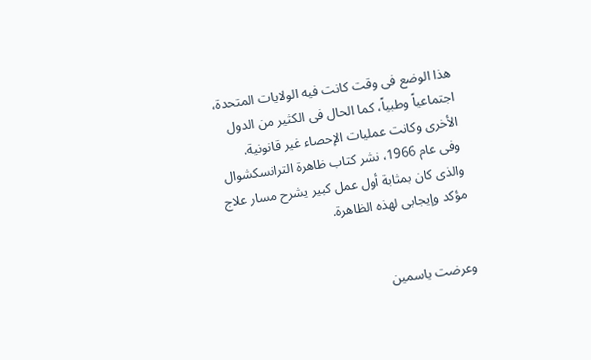هذا الوضع فى وقت كانت فيه الولايات المتحدة، اجتماعياً وطبياً، كما الحال فى الكثير من الدول الأخرى وكانت عمليات الإحصاء غير قانونية.
وفى عام 1966، نشر كتاب ظاهرة الترانسكشوال والذى كان بمثابة أول عمل كبير يشرح مسار علاج مؤكد وإيجابى لهذه الظاهرة.


وعرضت ياسمين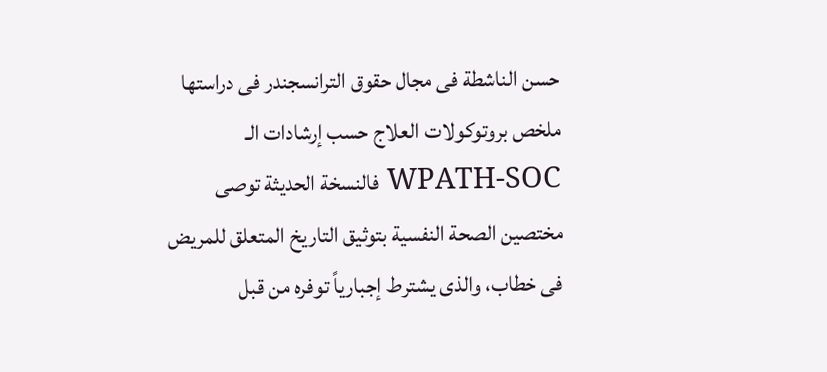حسن الناشطة فى مجال حقوق الترانسجندر فى دراستها ملخص بروتوكولات العلاج حسب إرشادات الـ WPATH-SOC فالنسخة الحديثة توصى مختصين الصحة النفسية بتوثيق التاريخ المتعلق للمريض فى خطاب، والذى يشترط إجبارياً توفره من قبل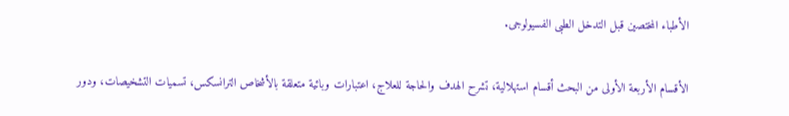الأطباء المختصين قبل التدخل الطبى الفسيولوجى.

الأقسام الأربعة الأولى من البحث أقسام استهلالية، تشرح الهدف والحاجة للعلاج، اعتبارات وبائية متعلقة بالأشخاص الترانسكس، تسميات التشخيصات، ودور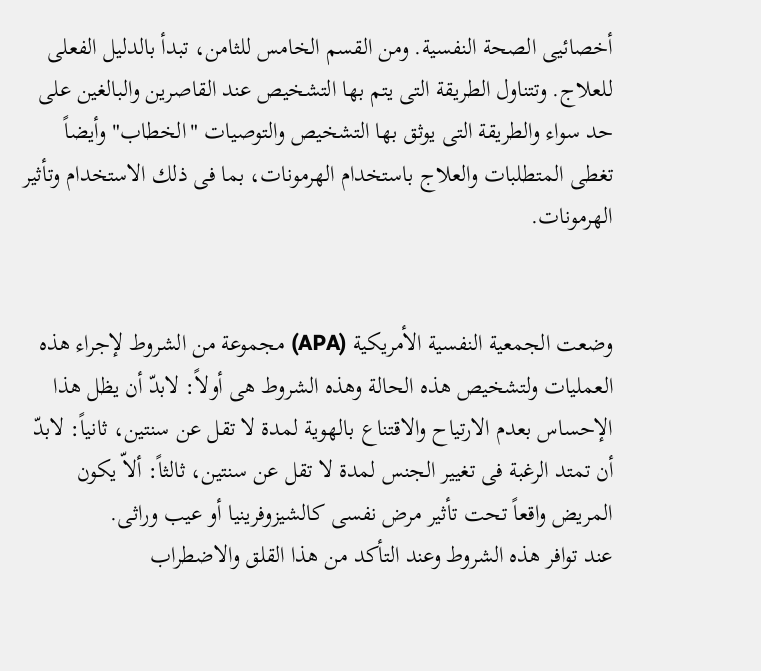أخصائيى الصحة النفسية. ومن القسم الخامس للثامن، تبدأ بالدليل الفعلى للعلاج. وتتناول الطريقة التى يتم بها التشخيص عند القاصرين والبالغين على حد سواء والطريقة التى يوثق بها التشخيص والتوصيات "الخطاب" وأيضاً تغطى المتطلبات والعلاج باستخدام الهرمونات، بما فى ذلك الاستخدام وتأثير الهرمونات.


وضعت الجمعية النفسية الأمريكية (APA) مجموعة من الشروط لإجراء هذه العمليات ولتشخيص هذه الحالة وهذه الشروط هى أولاً: لابدّ أن يظل هذا الإحساس بعدم الارتياح والاقتناع بالهوية لمدة لا تقل عن سنتين، ثانياً: لابدّ أن تمتد الرغبة فى تغيير الجنس لمدة لا تقل عن سنتين، ثالثاً: ألاّ يكون المريض واقعاً تحت تأثير مرض نفسى كالشيزوفرينيا أو عيب وراثى.
عند توافر هذه الشروط وعند التأكد من هذا القلق والاضطراب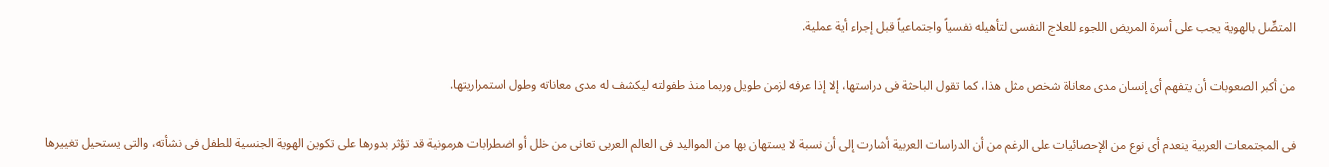المتصٍّل بالهوية يجب على أسرة المريض اللجوء للعلاج النفسى لتأهيله نفسياً واجتماعياً قبل إجراء أية عملية.

من أكبر الصعوبات أن يتفهم أى إنسان مدى معاناة شخص مثل هذا، كما تقول الباحثة فى دراستها، إلا إذا عرفه لزمن طويل وربما منذ طفولته ليكشف له مدى معاناته وطول استمراريتها.

فى المجتمعات العربية ينعدم أى نوع من الإحصائيات على الرغم من أن الدراسات العربية أشارت إلى أن نسبة لا يستهان بها من المواليد فى العالم العربى تعانى من خلل أو اضطرابات هرمونية قد تؤثر بدورها على تكوين الهوية الجنسية للطفل فى نشأته، والتى يستحيل تغييرها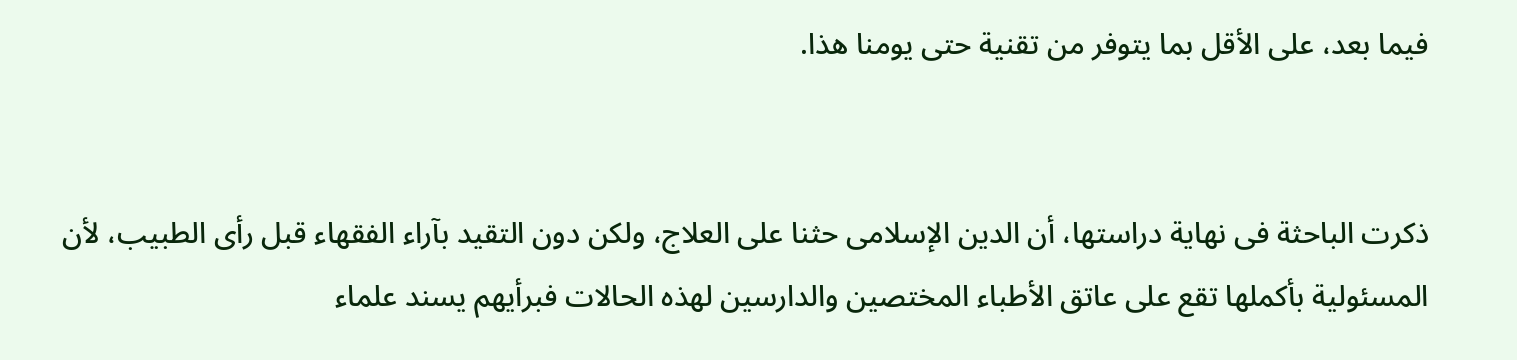فيما بعد، على الأقل بما يتوفر من تقنية حتى يومنا هذا.


ذكرت الباحثة فى نهاية دراستها، أن الدين الإسلامى حثنا على العلاج، ولكن دون التقيد بآراء الفقهاء قبل رأى الطبيب، لأن المسئولية بأكملها تقع على عاتق الأطباء المختصين والدارسين لهذه الحالات فبرأيهم يسند علماء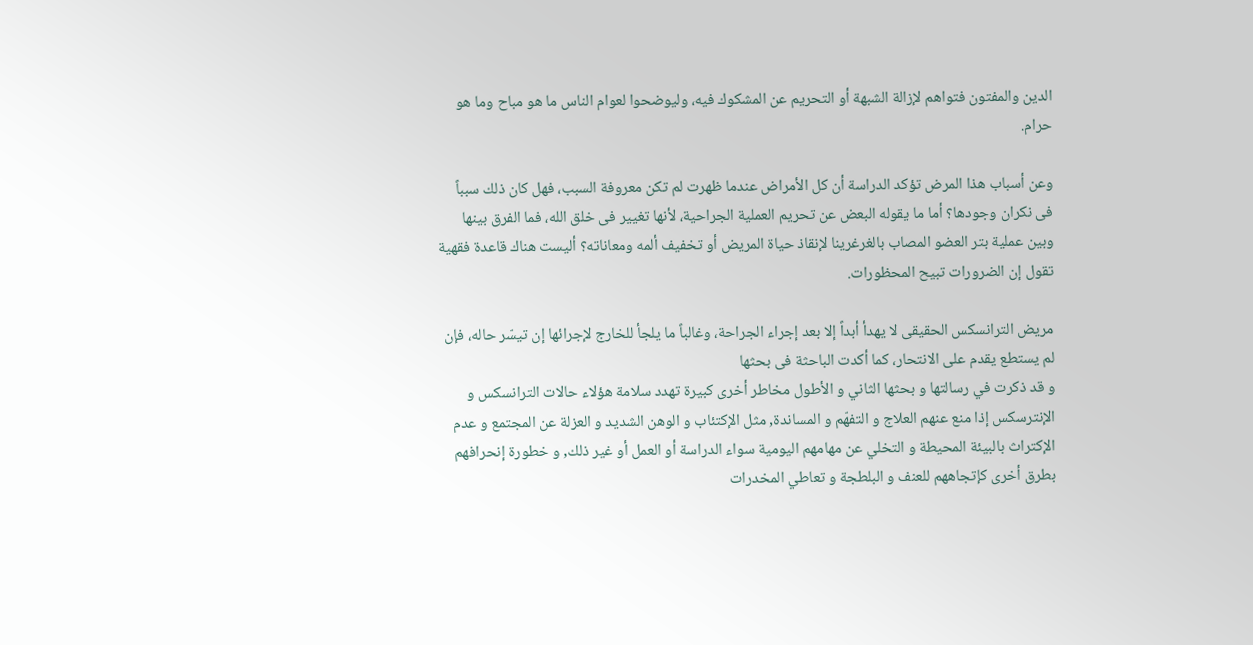الدين والمفتون فتواهم لإزالة الشبهة أو التحريم عن المشكوك فيه، وليوضحوا لعوام الناس ما هو مباح وما هو حرام.

وعن أسباب هذا المرض تؤكد الدراسة أن كل الأمراض عندما ظهرت لم تكن معروفة السبب، فهل كان ذلك سبباً فى نكران وجودها؟ أما ما يقوله البعض عن تحريم العملية الجراحية، لأنها تغيير فى خلق الله، فما الفرق بينها وبين عملية بتر العضو المصاب بالغرغرينا لإنقاذ حياة المريض أو تخفيف ألمه ومعاناته؟ أليست هناك قاعدة فقهية تقول إن الضرورات تبيح المحظورات.

مريض الترانسكس الحقيقى لا يهدأ أبداً إلا بعد إجراء الجراحة، وغالباً ما يلجأ للخارج لإجرائها إن تيسّر حاله، فإن لم يستطع يقدم على الانتحار، كما أكدت الباحثة فى بحثها
و قد ذكرت في رسالتها و بحثها الثاني و الأطول مخاطر أخرى كبيرة تهدد سلامة هؤلاء حالات الترانسكس و الإنترسكس إذا منع عنهم العلاج و التفهّم و المساندة, مثل الإكتئاب و الوهن الشديد و العزلة عن المجتمع و عدم الإكتراث بالبيئة المحيطة و التخلي عن مهامهم اليومية سواء الدراسة أو العمل أو غير ذلك, و خطورة إنحرافهم بطرق أخرى كإتجاههم للعنف و البلطجة و تعاطي المخدرات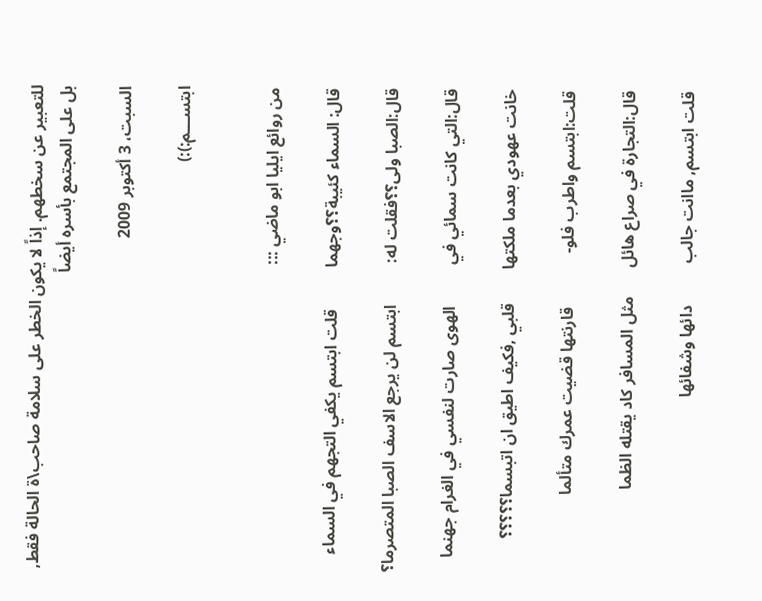للتعبير عن سخطهم. إذاً لا يكون الخطر على سلامة صاحب\ة الحالة فقط, بل على المجتمع بأسره أيضاً

السبت، 3 أكتوبر 2009

ابتســـم:):)


من روائع ايليا ابو ماضي :::

قال: السماء كئيبة؟؟وجهما          قلت ابتسم يكفي التجهم في السماء

قال:الصبا ولى؟؟فقلت له:          ابتسم لن يرجع الاسف الصبا المتصرما؟

قال:التي كانت سمائي في          الهوى صارت لنفسي في الغرام جهنما

خانت عهودي بعدما ملكتها        قلبي ,فكيف اطيق ان اتبسما؟؟؟؟؟

قلت:ابتسم واطرب فلو-             قارنتها قضيت عمرك متألما

قال:التجارة في صراع هائل       مثل المسافر كاد يقتله الظما

قلت ابتسم, ماانت جالب          دائها وشفائها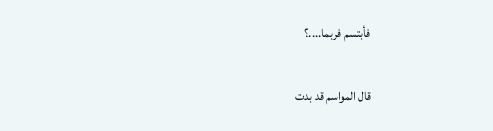فأبتسم فربما....؟

قال المواسم قد بدت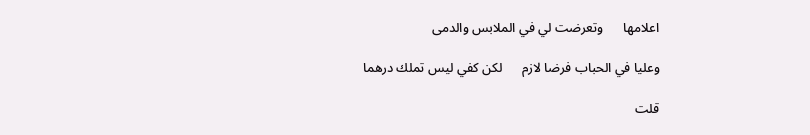اعلامها      وتعرضت لي في الملابس والدمى

وعليا في الحباب فرضا لازم      لكن كفي ليس تملك درهما

قلت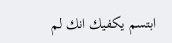ابتسم يكفيك انك لم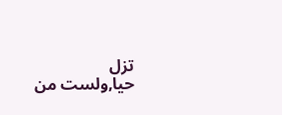تزل      حيا,ولست من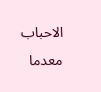الاحباب معدما